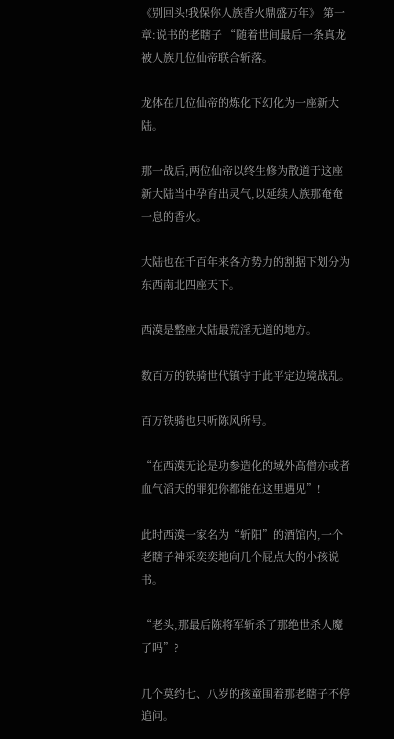《别回头!我保你人族香火鼎盛万年》 第一章:说书的老瞎子 “随着世间最后一条真龙被人族几位仙帝联合斩落。

龙体在几位仙帝的炼化下幻化为一座新大陆。

那一战后,两位仙帝以终生修为散道于这座新大陆当中孕育出灵气,以延续人族那奄奄一息的香火。

大陆也在千百年来各方势力的割据下划分为东西南北四座天下。

西漠是整座大陆最荒淫无道的地方。

数百万的铁骑世代镇守于此平定边境战乱。

百万铁骑也只听陈风所号。

“在西漠无论是功参造化的域外高僧亦或者血气滔天的罪犯你都能在这里遇见”!

此时西漠一家名为“斩阳”的酒馆内,一个老瞎子神采奕奕地向几个屁点大的小孩说书。

“老头,那最后陈将军斩杀了那绝世杀人魔了吗”?

几个莫约七、八岁的孩童围着那老瞎子不停追问。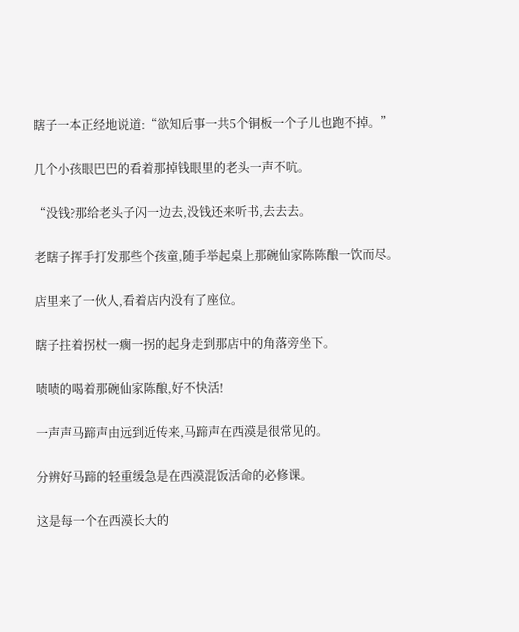瞎子一本正经地说道:“欲知后事一共5个铜板一个子儿也跑不掉。”

几个小孩眼巴巴的看着那掉钱眼里的老头一声不吭。

“没钱?那给老头子闪一边去,没钱还来听书,去去去。

老瞎子挥手打发那些个孩童,随手举起桌上那碗仙家陈陈酿一饮而尽。

店里来了一伙人,看着店内没有了座位。

瞎子拄着拐杖一瘸一拐的起身走到那店中的角落旁坐下。

啧啧的喝着那碗仙家陈酿,好不快活!

一声声马蹄声由远到近传来,马蹄声在西漠是很常见的。

分辨好马蹄的轻重缓急是在西漠混饭活命的必修课。

这是每一个在西漠长大的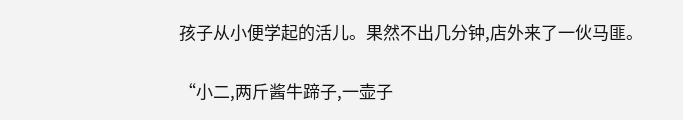孩子从小便学起的活儿。果然不出几分钟,店外来了一伙马匪。

“小二,两斤酱牛蹄子,一壶子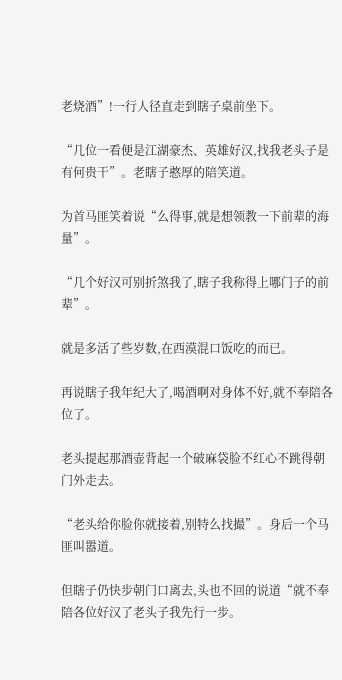老烧酒”!一行人径直走到瞎子桌前坐下。

“几位一看便是江湖豪杰、英雄好汉,找我老头子是有何贵干”。老瞎子憨厚的陪笑道。

为首马匪笑着说“么得事,就是想领教一下前辈的海量”。

“几个好汉可别折煞我了,瞎子我称得上哪门子的前辈”。

就是多活了些岁数,在西漠混口饭吃的而已。

再说瞎子我年纪大了,喝酒啊对身体不好,就不奉陪各位了。

老头提起那酒壶背起一个破麻袋脸不红心不跳得朝门外走去。

“老头给你脸你就接着,别特么找撮”。身后一个马匪叫嚣道。

但瞎子仍快步朝门口离去,头也不回的说道“就不奉陪各位好汉了老头子我先行一步。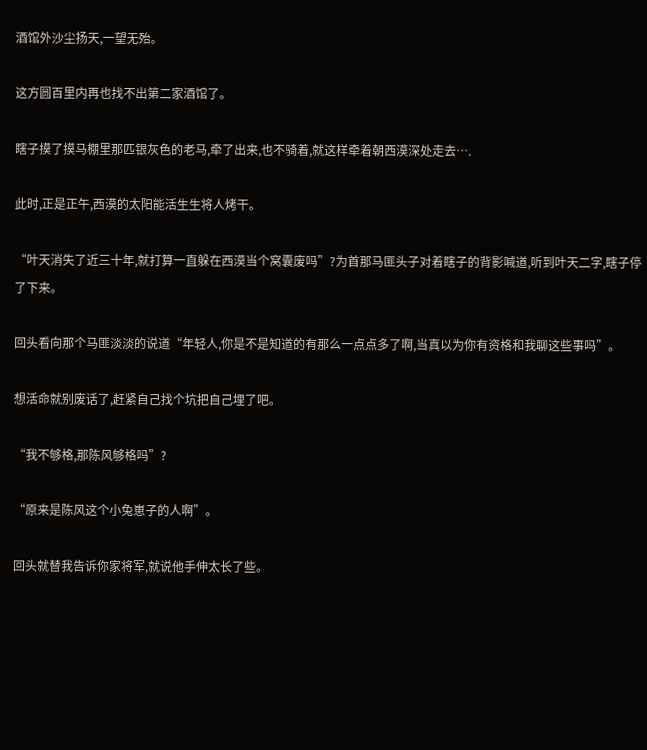酒馆外沙尘扬天,一望无殆。

这方圆百里内再也找不出第二家酒馆了。

瞎子摸了摸马棚里那匹银灰色的老马,牵了出来,也不骑着,就这样牵着朝西漠深处走去….

此时,正是正午,西漠的太阳能活生生将人烤干。

“叶天消失了近三十年,就打算一直躲在西漠当个窝囊废吗”?为首那马匪头子对着瞎子的背影喊道,听到叶天二字,瞎子停了下来。

回头看向那个马匪淡淡的说道“年轻人,你是不是知道的有那么一点点多了啊,当真以为你有资格和我聊这些事吗”。

想活命就别废话了,赶紧自己找个坑把自己埋了吧。

“我不够格,那陈风够格吗”?

“原来是陈风这个小兔崽子的人啊”。

回头就替我告诉你家将军,就说他手伸太长了些。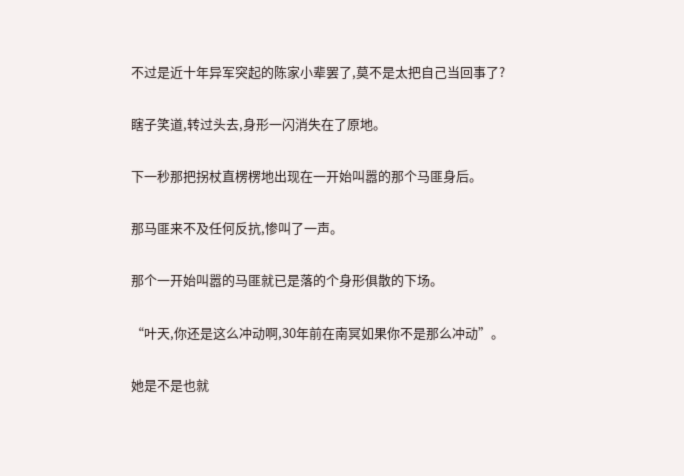不过是近十年异军突起的陈家小辈罢了,莫不是太把自己当回事了?

瞎子笑道,转过头去,身形一闪消失在了原地。

下一秒那把拐杖直楞楞地出现在一开始叫嚣的那个马匪身后。

那马匪来不及任何反抗,惨叫了一声。

那个一开始叫嚣的马匪就已是落的个身形俱散的下场。

“叶天,你还是这么冲动啊,30年前在南冥如果你不是那么冲动”。

她是不是也就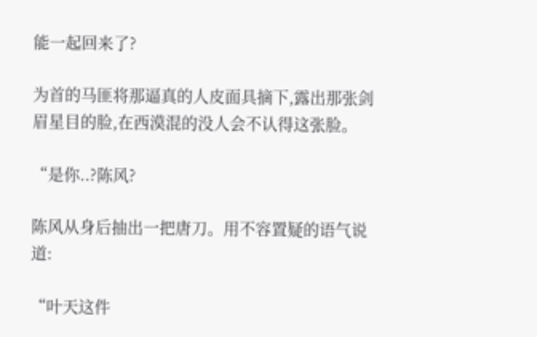能一起回来了?

为首的马匪将那逼真的人皮面具摘下,露出那张剑眉星目的脸,在西漠混的没人会不认得这张脸。

“是你..?陈风?

陈风从身后抽出一把唐刀。用不容置疑的语气说道:

“叶天这件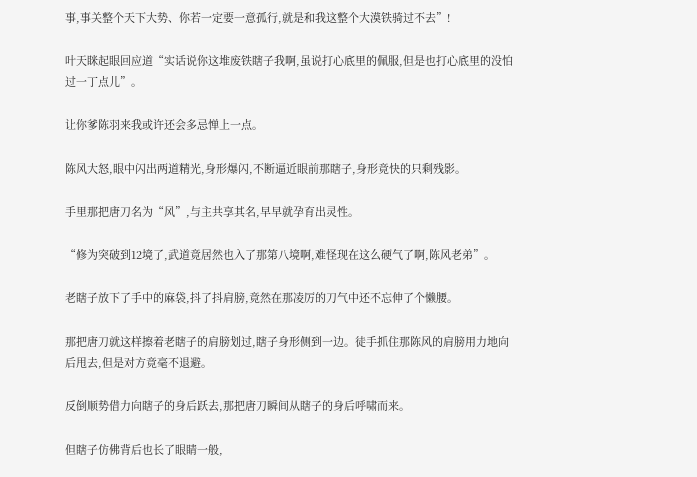事,事关整个天下大势、你若一定要一意孤行,就是和我这整个大漠铁骑过不去”!

叶天眯起眼回应道“实话说你这堆废铁瞎子我啊,虽说打心底里的佩服,但是也打心底里的没怕过一丁点儿”。

让你爹陈羽来我或许还会多忌惮上一点。

陈风大怒,眼中闪出两道精光,身形爆闪,不断逼近眼前那瞎子,身形竟快的只剩残影。

手里那把唐刀名为“风”,与主共享其名,早早就孕育出灵性。

“修为突破到12境了,武道竟居然也入了那第八境啊,难怪现在这么硬气了啊,陈风老弟”。

老瞎子放下了手中的麻袋,抖了抖肩膀,竟然在那凌厉的刀气中还不忘伸了个懒腰。

那把唐刀就这样擦着老瞎子的肩膀划过,瞎子身形侧到一边。徒手抓住那陈风的肩膀用力地向后甩去,但是对方竟毫不退避。

反倒顺势借力向瞎子的身后跃去,那把唐刀瞬间从瞎子的身后呼啸而来。

但瞎子仿佛背后也长了眼睛一般,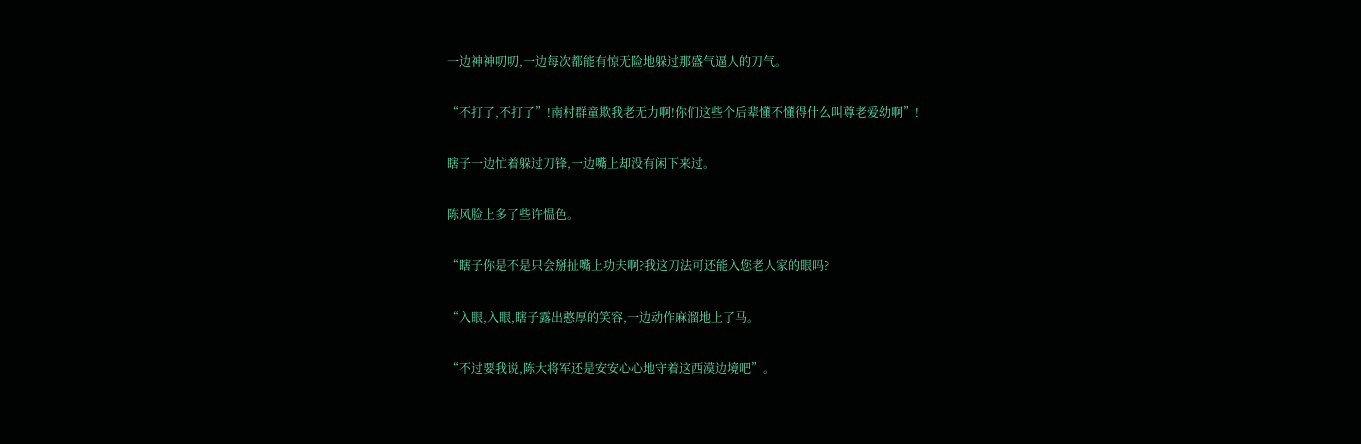一边神神叨叨,一边每次都能有惊无险地躲过那盛气逼人的刀气。

“不打了,不打了”!南村群童欺我老无力啊!你们这些个后辈懂不懂得什么叫尊老爱幼啊”!

瞎子一边忙着躲过刀锋,一边嘴上却没有闲下来过。

陈风脸上多了些许愠色。

“瞎子你是不是只会掰扯嘴上功夫啊?我这刀法可还能入您老人家的眼吗?

“入眼,入眼,瞎子露出憨厚的笑容,一边动作麻溜地上了马。

“不过要我说,陈大将军还是安安心心地守着这西漠边境吧”。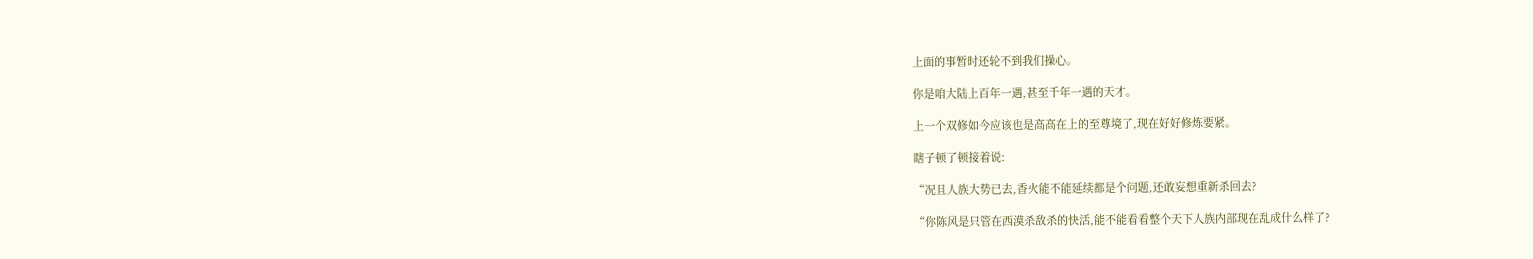上面的事暂时还轮不到我们操心。

你是咱大陆上百年一遇,甚至千年一遇的天才。

上一个双修如今应该也是高高在上的至尊境了,现在好好修炼要紧。

瞎子顿了顿接着说:

“况且人族大势已去,香火能不能延续都是个问题,还敢妄想重新杀回去?

“你陈风是只管在西漠杀敌杀的快活,能不能看看整个天下人族内部现在乱成什么样了?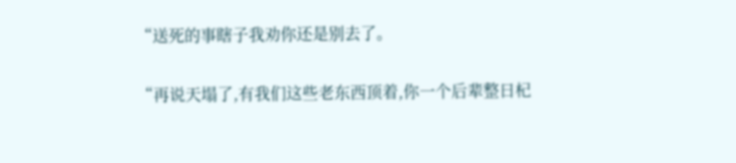“送死的事瞎子我劝你还是别去了。

“再说天塌了,有我们这些老东西顶着,你一个后辈整日杞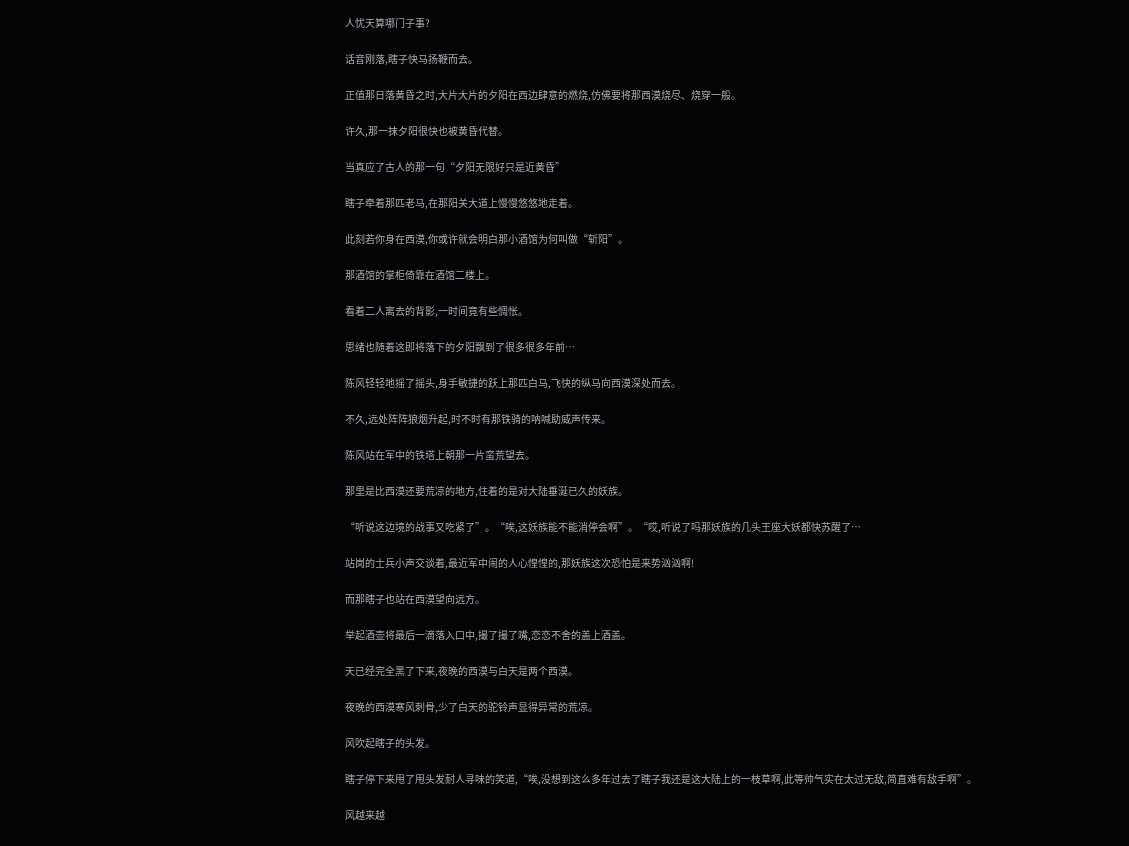人忧天算哪门子事?

话音刚落,瞎子快马扬鞭而去。

正值那日落黄昏之时,大片大片的夕阳在西边肆意的燃烧,仿佛要将那西漠烧尽、烧穿一般。

许久,那一抹夕阳很快也被黄昏代替。

当真应了古人的那一句“夕阳无限好只是近黄昏”

瞎子牵着那匹老马,在那阳关大道上慢慢悠悠地走着。

此刻若你身在西漠,你或许就会明白那小酒馆为何叫做“斩阳”。

那酒馆的掌柜倚靠在酒馆二楼上。

看着二人离去的背影,一时间竟有些惆怅。

思绪也随着这即将落下的夕阳飘到了很多很多年前…

陈风轻轻地摇了摇头,身手敏捷的跃上那匹白马,飞快的纵马向西漠深处而去。

不久,远处阵阵狼烟升起,时不时有那铁骑的呐喊助威声传来。

陈风站在军中的铁塔上朝那一片蛮荒望去。

那里是比西漠还要荒凉的地方,住着的是对大陆垂涎已久的妖族。

“听说这边境的战事又吃紧了”。“唉,这妖族能不能消停会啊”。“哎,听说了吗那妖族的几头王座大妖都快苏醒了…

站岗的士兵小声交谈着,最近军中闹的人心惶惶的,那妖族这次恐怕是来势汹汹啊!

而那瞎子也站在西漠望向远方。

举起酒壶将最后一滴落入口中,撮了撮了嘴,恋恋不舍的盖上酒盖。

天已经完全黑了下来,夜晚的西漠与白天是两个西漠。

夜晚的西漠寒风刺骨,少了白天的驼铃声显得异常的荒凉。

风吹起瞎子的头发。

瞎子停下来甩了甩头发耐人寻味的笑道,“唉,没想到这么多年过去了瞎子我还是这大陆上的一枝草啊,此等帅气实在太过无敌,简直难有敌手啊”。

风越来越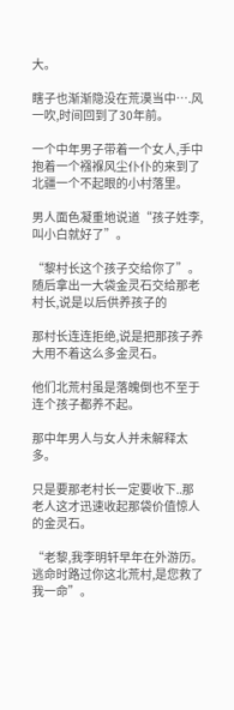大。

瞎子也渐渐隐没在荒漠当中….风一吹,时间回到了30年前。

一个中年男子带着一个女人,手中抱着一个襁褓风尘仆仆的来到了北疆一个不起眼的小村落里。

男人面色凝重地说道“孩子姓李,叫小白就好了”。

“黎村长这个孩子交给你了”。随后拿出一大袋金灵石交给那老村长,说是以后供养孩子的

那村长连连拒绝,说是把那孩子养大用不着这么多金灵石。

他们北荒村虽是落魄倒也不至于连个孩子都养不起。

那中年男人与女人并未解释太多。

只是要那老村长一定要收下..那老人这才迅速收起那袋价值惊人的金灵石。

“老黎,我李明轩早年在外游历。逃命时路过你这北荒村,是您救了我一命”。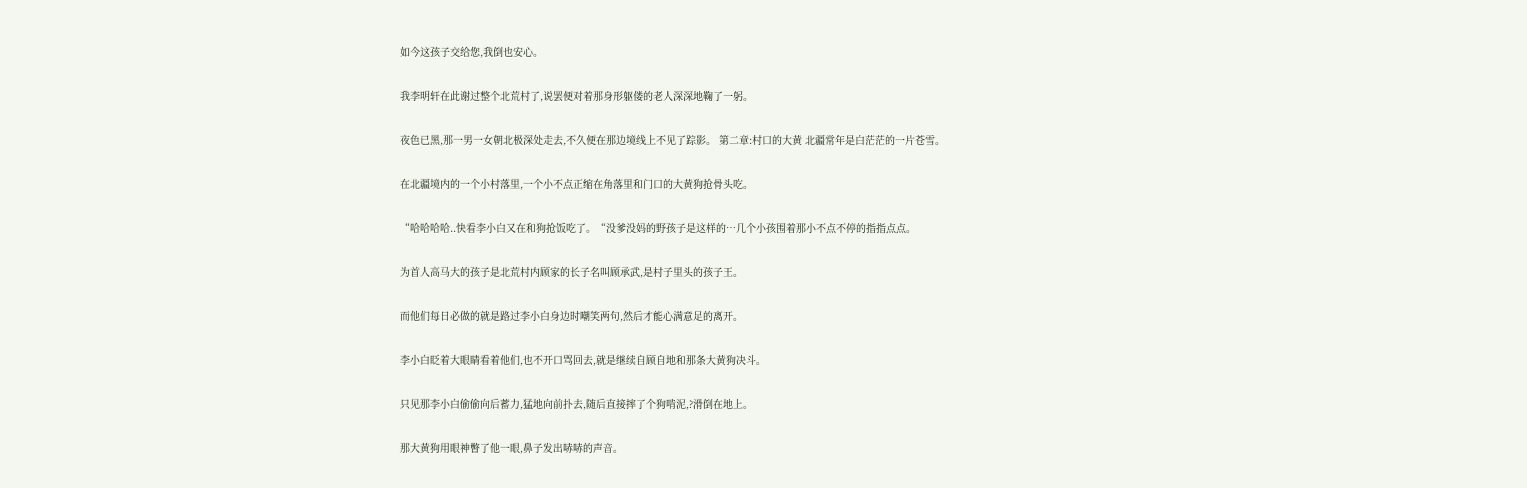如今这孩子交给您,我倒也安心。

我李明轩在此谢过整个北荒村了,说罢便对着那身形躯偻的老人深深地鞠了一躬。

夜色已黑,那一男一女朝北极深处走去,不久便在那边境线上不见了踪影。 第二章:村口的大黄 北疆常年是白茫茫的一片苍雪。

在北疆境内的一个小村落里,一个小不点正缩在角落里和门口的大黄狗抢骨头吃。

“哈哈哈哈..快看李小白又在和狗抢饭吃了。“没爹没妈的野孩子是这样的…几个小孩围着那小不点不停的指指点点。

为首人高马大的孩子是北荒村内顾家的长子名叫顾承武,是村子里头的孩子王。

而他们每日必做的就是路过李小白身边时嘲笑两句,然后才能心满意足的离开。

李小白眨着大眼睛看着他们,也不开口骂回去,就是继续自顾自地和那条大黄狗决斗。

只见那李小白偷偷向后蓄力,猛地向前扑去,随后直接摔了个狗啃泥,?滑倒在地上。

那大黄狗用眼神瞥了他一眼,鼻子发出哧哧的声音。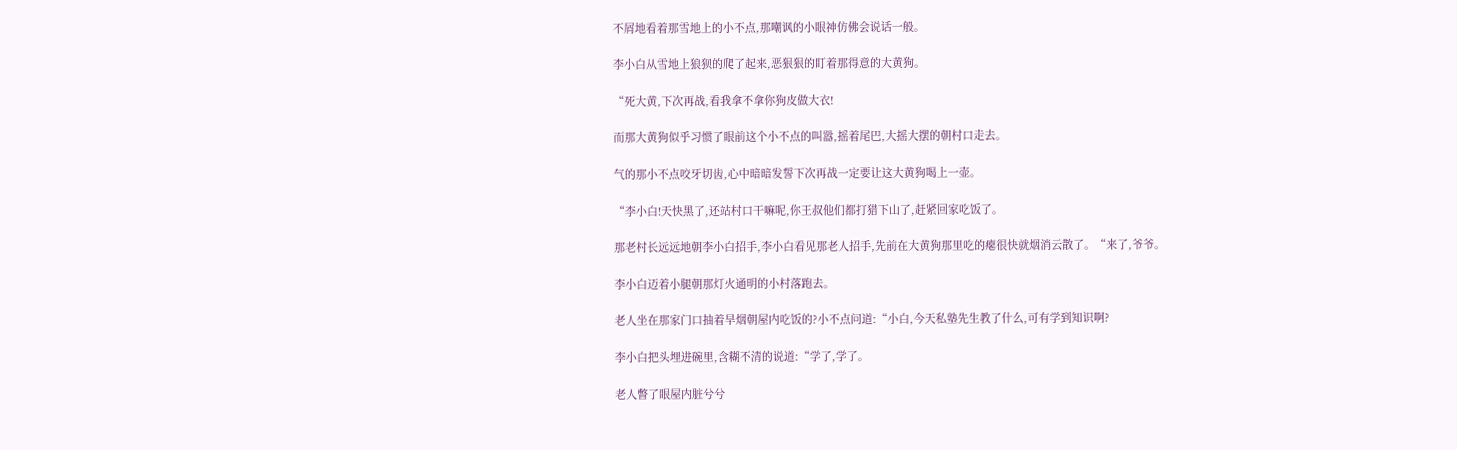不屑地看着那雪地上的小不点,那嘲讽的小眼神仿佛会说话一般。

李小白从雪地上狼狈的爬了起来,恶狠狠的盯着那得意的大黄狗。

“死大黄,下次再战,看我拿不拿你狗皮做大衣!

而那大黄狗似乎习惯了眼前这个小不点的叫嚣,摇着尾巴,大摇大摆的朝村口走去。

气的那小不点咬牙切齿,心中暗暗发誓下次再战一定要让这大黄狗喝上一壶。

“李小白!天快黑了,还站村口干嘛呢,你王叔他们都打猎下山了,赶紧回家吃饭了。

那老村长远远地朝李小白招手,李小白看见那老人招手,先前在大黄狗那里吃的瘪很快就烟消云散了。“来了,爷爷。

李小白迈着小腿朝那灯火通明的小村落跑去。

老人坐在那家门口抽着旱烟朝屋内吃饭的?小不点问道:“小白,今天私塾先生教了什么,可有学到知识啊?

李小白把头埋进碗里,含糊不清的说道:“学了,学了。

老人瞥了眼屋内脏兮兮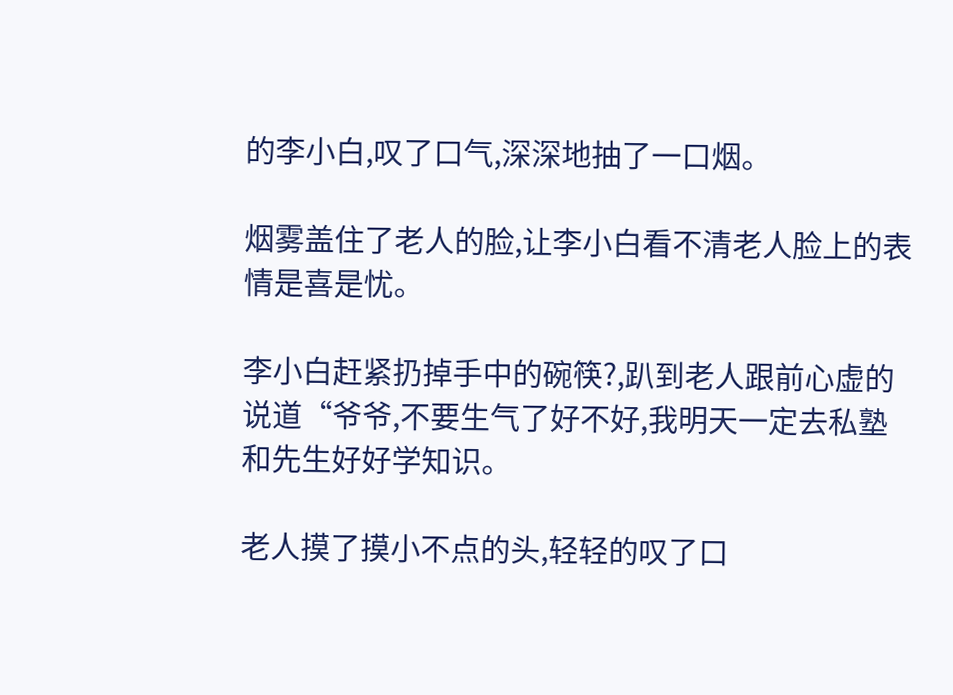的李小白,叹了口气,深深地抽了一口烟。

烟雾盖住了老人的脸,让李小白看不清老人脸上的表情是喜是忧。

李小白赶紧扔掉手中的碗筷?,趴到老人跟前心虚的说道“爷爷,不要生气了好不好,我明天一定去私塾和先生好好学知识。

老人摸了摸小不点的头,轻轻的叹了口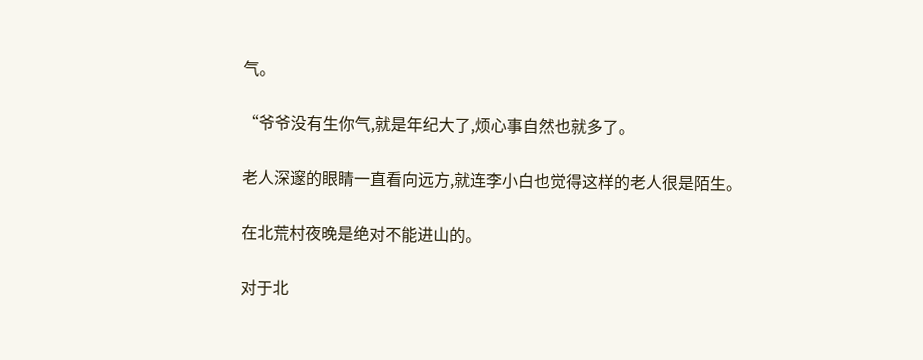气。

“爷爷没有生你气,就是年纪大了,烦心事自然也就多了。

老人深邃的眼睛一直看向远方,就连李小白也觉得这样的老人很是陌生。

在北荒村夜晚是绝对不能进山的。

对于北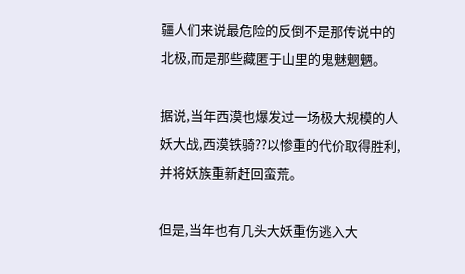疆人们来说最危险的反倒不是那传说中的北极,而是那些藏匿于山里的鬼魅魍魉。

据说,当年西漠也爆发过一场极大规模的人妖大战,西漠铁骑??以惨重的代价取得胜利,并将妖族重新赶回蛮荒。

但是,当年也有几头大妖重伤逃入大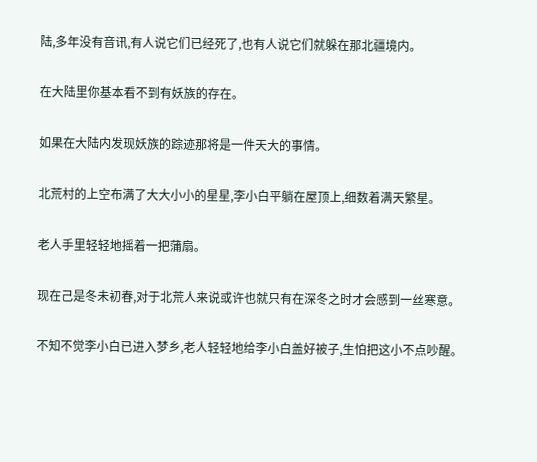陆,多年没有音讯,有人说它们已经死了,也有人说它们就躲在那北疆境内。

在大陆里你基本看不到有妖族的存在。

如果在大陆内发现妖族的踪迹那将是一件天大的事情。

北荒村的上空布满了大大小小的星星,李小白平躺在屋顶上,细数着满天繁星。

老人手里轻轻地摇着一把蒲扇。

现在己是冬未初春,对于北荒人来说或许也就只有在深冬之时才会感到一丝寒意。

不知不觉李小白已进入梦乡,老人轻轻地给李小白盖好被子,生怕把这小不点吵醒。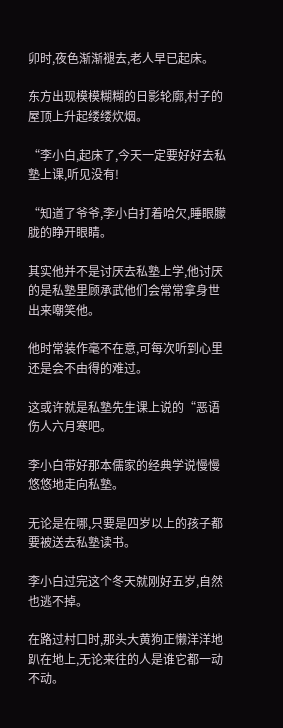卯时,夜色渐渐褪去,老人早已起床。

东方出现模模糊糊的日影轮廓,村子的屋顶上升起缕缕炊烟。

“李小白,起床了,今天一定要好好去私塾上课,听见没有!

“知道了爷爷,李小白打着哈欠,睡眼朦胧的睁开眼睛。

其实他并不是讨厌去私塾上学,他讨厌的是私塾里顾承武他们会常常拿身世出来嘲笑他。

他时常装作毫不在意,可每次听到心里还是会不由得的难过。

这或许就是私塾先生课上说的“恶语伤人六月寒吧。

李小白带好那本儒家的经典学说慢慢悠悠地走向私塾。

无论是在哪,只要是四岁以上的孩子都要被送去私塾读书。

李小白过完这个冬天就刚好五岁,自然也逃不掉。

在路过村口时,那头大黄狗正懒洋洋地趴在地上,无论来往的人是谁它都一动不动。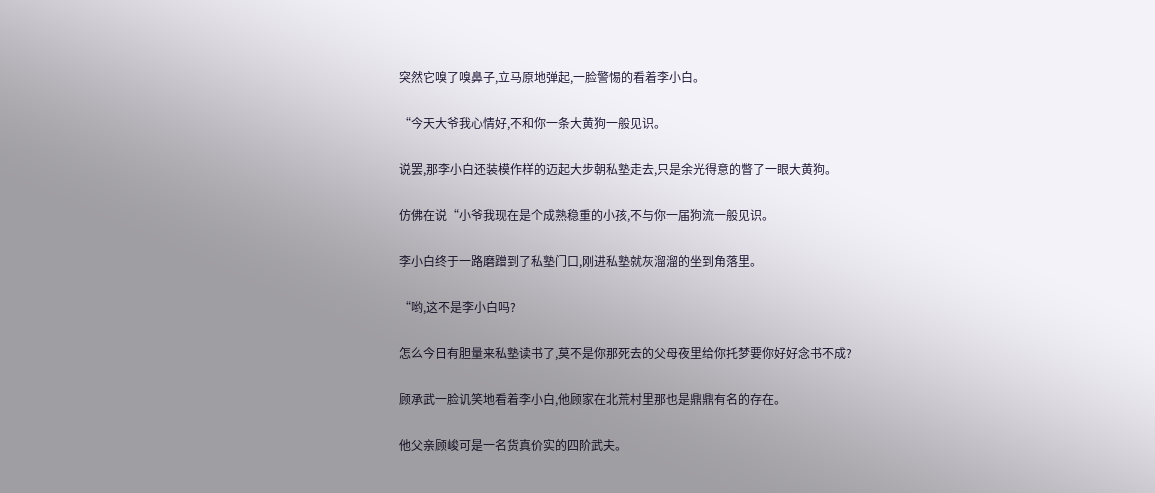突然它嗅了嗅鼻子,立马原地弹起,一脸警惕的看着李小白。

“今天大爷我心情好,不和你一条大黄狗一般见识。

说罢,那李小白还装模作样的迈起大步朝私塾走去,只是余光得意的瞥了一眼大黄狗。

仿佛在说“小爷我现在是个成熟稳重的小孩,不与你一届狗流一般见识。

李小白终于一路磨蹭到了私塾门口,刚进私塾就灰溜溜的坐到角落里。

“哟,这不是李小白吗?

怎么今日有胆量来私塾读书了,莫不是你那死去的父母夜里给你托梦要你好好念书不成?

顾承武一脸讥笑地看着李小白,他顾家在北荒村里那也是鼎鼎有名的存在。

他父亲顾峻可是一名货真价实的四阶武夫。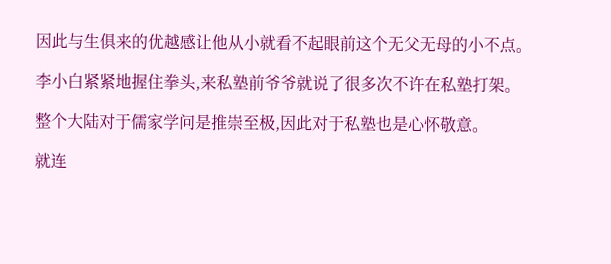因此与生俱来的优越感让他从小就看不起眼前这个无父无母的小不点。

李小白紧紧地握住拳头,来私塾前爷爷就说了很多次不许在私塾打架。

整个大陆对于儒家学问是推崇至极,因此对于私塾也是心怀敬意。

就连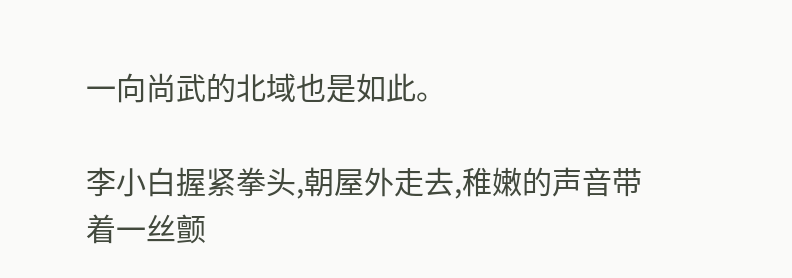一向尚武的北域也是如此。

李小白握紧拳头,朝屋外走去,稚嫩的声音带着一丝颤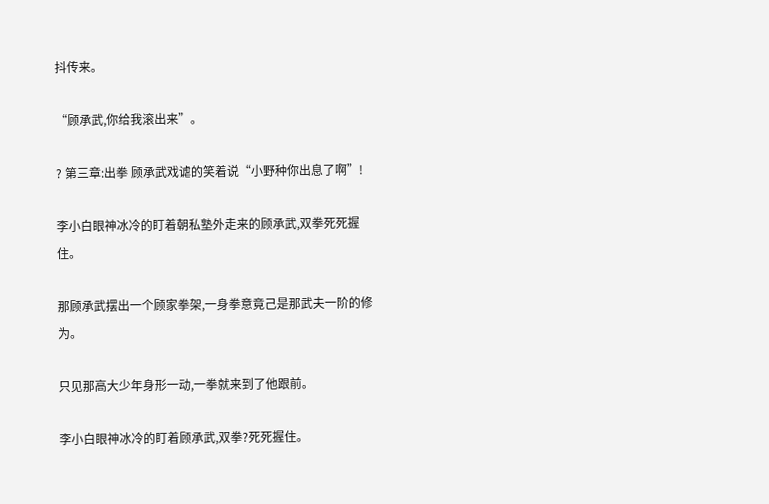抖传来。

“顾承武,你给我滚出来”。

? 第三章:出拳 顾承武戏谑的笑着说“小野种你出息了啊”!

李小白眼神冰冷的盯着朝私塾外走来的顾承武,双拳死死握住。

那顾承武摆出一个顾家拳架,一身拳意竟己是那武夫一阶的修为。

只见那高大少年身形一动,一拳就来到了他跟前。

李小白眼神冰冷的盯着顾承武,双拳?死死握住。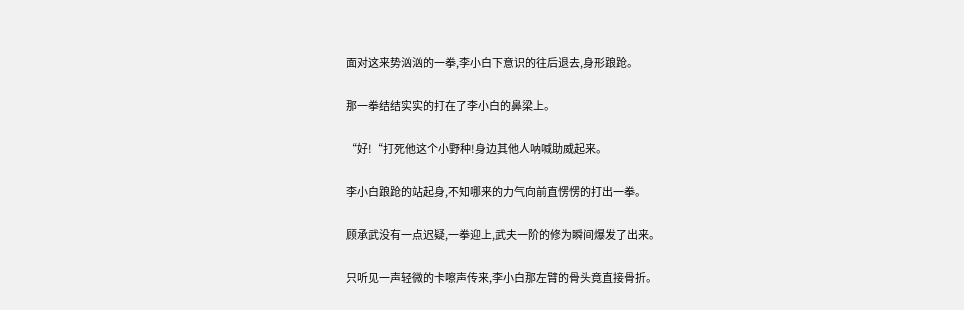面对这来势汹汹的一拳,李小白下意识的往后退去,身形踉跄。

那一拳结结实实的打在了李小白的鼻梁上。

“好!“打死他这个小野种!身边其他人呐喊助威起来。

李小白踉跄的站起身,不知哪来的力气向前直愣愣的打出一拳。

顾承武没有一点迟疑,一拳迎上,武夫一阶的修为瞬间爆发了出来。

只听见一声轻微的卡嚓声传来,李小白那左臂的骨头竟直接骨折。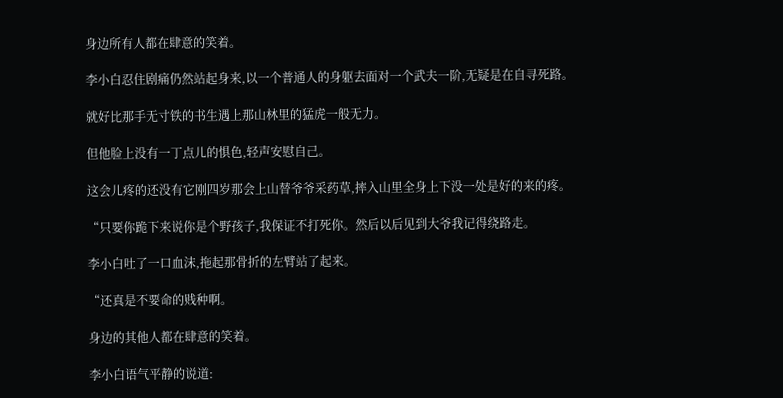身边所有人都在肆意的笑着。

李小白忍住剧痛仍然站起身来,以一个普通人的身躯去面对一个武夫一阶,无疑是在自寻死路。

就好比那手无寸铁的书生遇上那山林里的猛虎一般无力。

但他脸上没有一丁点儿的惧色,轻声安慰自己。

这会儿疼的还没有它刚四岁那会上山替爷爷采药草,摔入山里全身上下没一处是好的来的疼。

“只要你跪下来说你是个野孩子,我保证不打死你。然后以后见到大爷我记得绕路走。

李小白吐了一口血沫,拖起那骨折的左臂站了起来。

“还真是不要命的贱种啊。

身边的其他人都在肆意的笑着。

李小白语气平静的说道: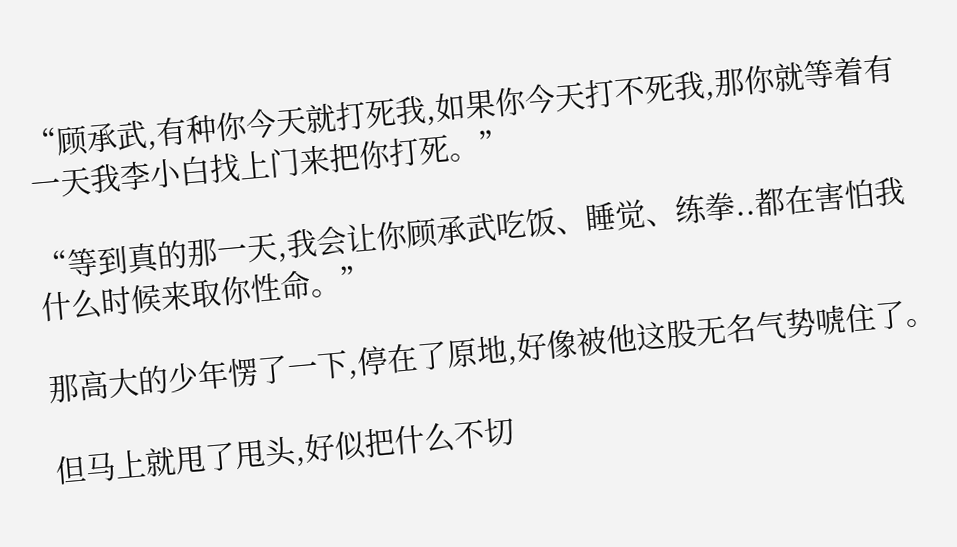“顾承武,有种你今天就打死我,如果你今天打不死我,那你就等着有一天我李小白找上门来把你打死。”

“等到真的那一天,我会让你顾承武吃饭、睡觉、练拳..都在害怕我什么时候来取你性命。”

那高大的少年愣了一下,停在了原地,好像被他这股无名气势唬住了。

但马上就甩了甩头,好似把什么不切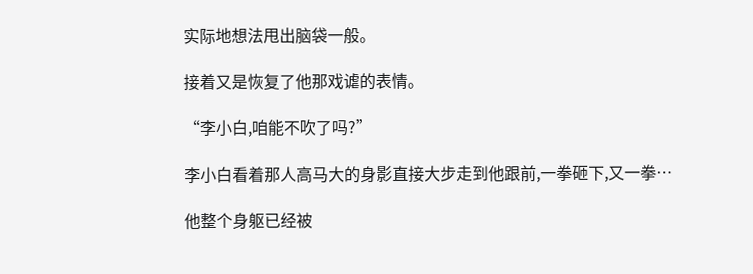实际地想法甩出脑袋一般。

接着又是恢复了他那戏谑的表情。

“李小白,咱能不吹了吗?”

李小白看着那人高马大的身影直接大步走到他跟前,一拳砸下,又一拳…

他整个身躯已经被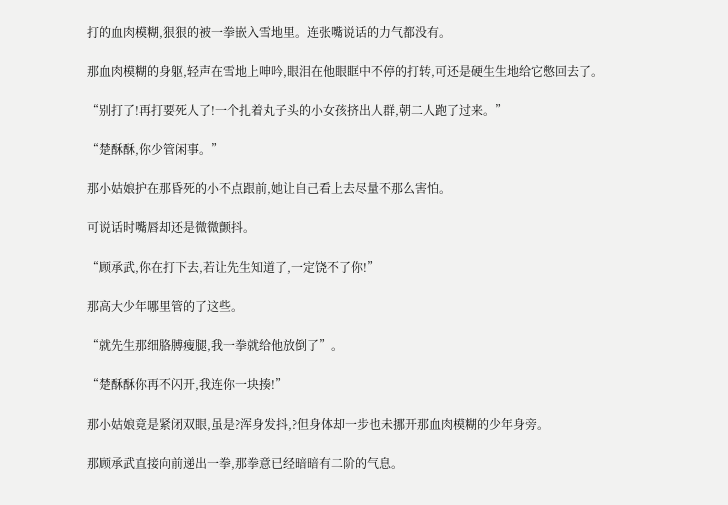打的血肉模糊,狠狠的被一拳嵌入雪地里。连张嘴说话的力气都没有。

那血肉模糊的身躯,轻声在雪地上呻吟,眼泪在他眼眶中不停的打转,可还是硬生生地给它憋回去了。

“别打了!再打要死人了!一个扎着丸子头的小女孩挤出人群,朝二人跑了过来。”

“楚酥酥,你少管闲事。”

那小姑娘护在那昏死的小不点跟前,她让自己看上去尽量不那么害怕。

可说话时嘴唇却还是微微颤抖。

“顾承武,你在打下去,若让先生知道了,一定饶不了你!”

那高大少年哪里管的了这些。

“就先生那细胳膊瘦腿,我一拳就给他放倒了”。

“楚酥酥你再不闪开,我连你一块揍!”

那小姑娘竟是紧闭双眼,虽是?浑身发抖,?但身体却一步也未挪开那血肉模糊的少年身旁。

那顾承武直接向前递出一拳,那拳意已经暗暗有二阶的气息。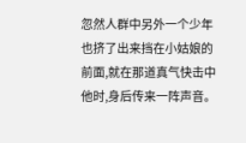忽然人群中另外一个少年也挤了出来挡在小姑娘的前面,就在那道真气快击中他时,身后传来一阵声音。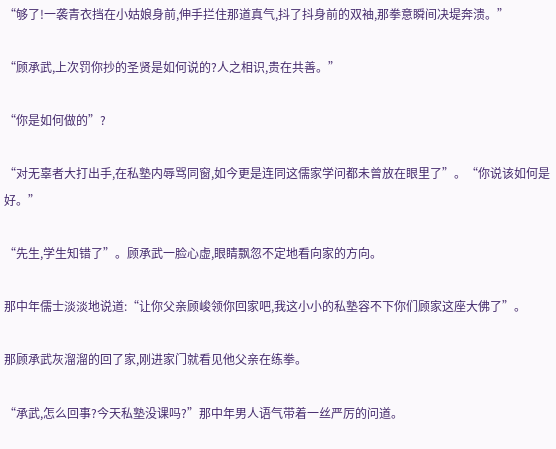“够了!一袭青衣挡在小姑娘身前,伸手拦住那道真气,抖了抖身前的双袖,那拳意瞬间决堤奔溃。”

“顾承武,上次罚你抄的圣贤是如何说的?人之相识,贵在共善。”

“你是如何做的”?

“对无辜者大打出手,在私塾内辱骂同窗,如今更是连同这儒家学问都未曾放在眼里了”。“你说该如何是好。”

“先生,学生知错了”。顾承武一脸心虚,眼睛飘忽不定地看向家的方向。

那中年儒士淡淡地说道:“让你父亲顾峻领你回家吧,我这小小的私塾容不下你们顾家这座大佛了”。

那顾承武灰溜溜的回了家,刚进家门就看见他父亲在练拳。

“承武,怎么回事?今天私塾没课吗?”那中年男人语气带着一丝严厉的问道。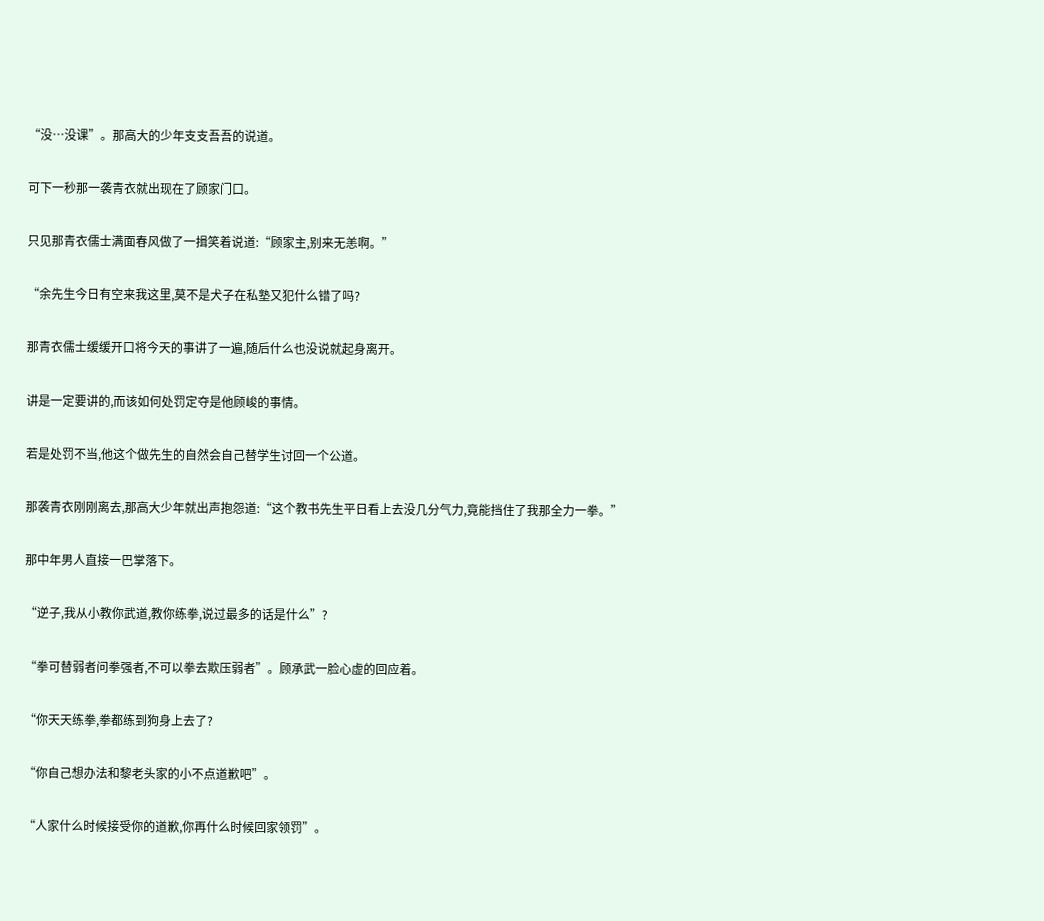“没…没课”。那高大的少年支支吾吾的说道。

可下一秒那一袭青衣就出现在了顾家门口。

只见那青衣儒士满面春风做了一揖笑着说道:“顾家主,别来无恙啊。”

“余先生今日有空来我这里,莫不是犬子在私塾又犯什么错了吗?

那青衣儒士缓缓开口将今天的事讲了一遍,随后什么也没说就起身离开。

讲是一定要讲的,而该如何处罚定夺是他顾峻的事情。

若是处罚不当,他这个做先生的自然会自己替学生讨回一个公道。

那袭青衣刚刚离去,那高大少年就出声抱怨道:“这个教书先生平日看上去没几分气力,竟能挡住了我那全力一拳。”

那中年男人直接一巴掌落下。

“逆子,我从小教你武道,教你练拳,说过最多的话是什么”?

“拳可替弱者问拳强者,不可以拳去欺压弱者”。顾承武一脸心虚的回应着。

“你天天练拳,拳都练到狗身上去了?

“你自己想办法和黎老头家的小不点道歉吧”。

“人家什么时候接受你的道歉,你再什么时候回家领罚”。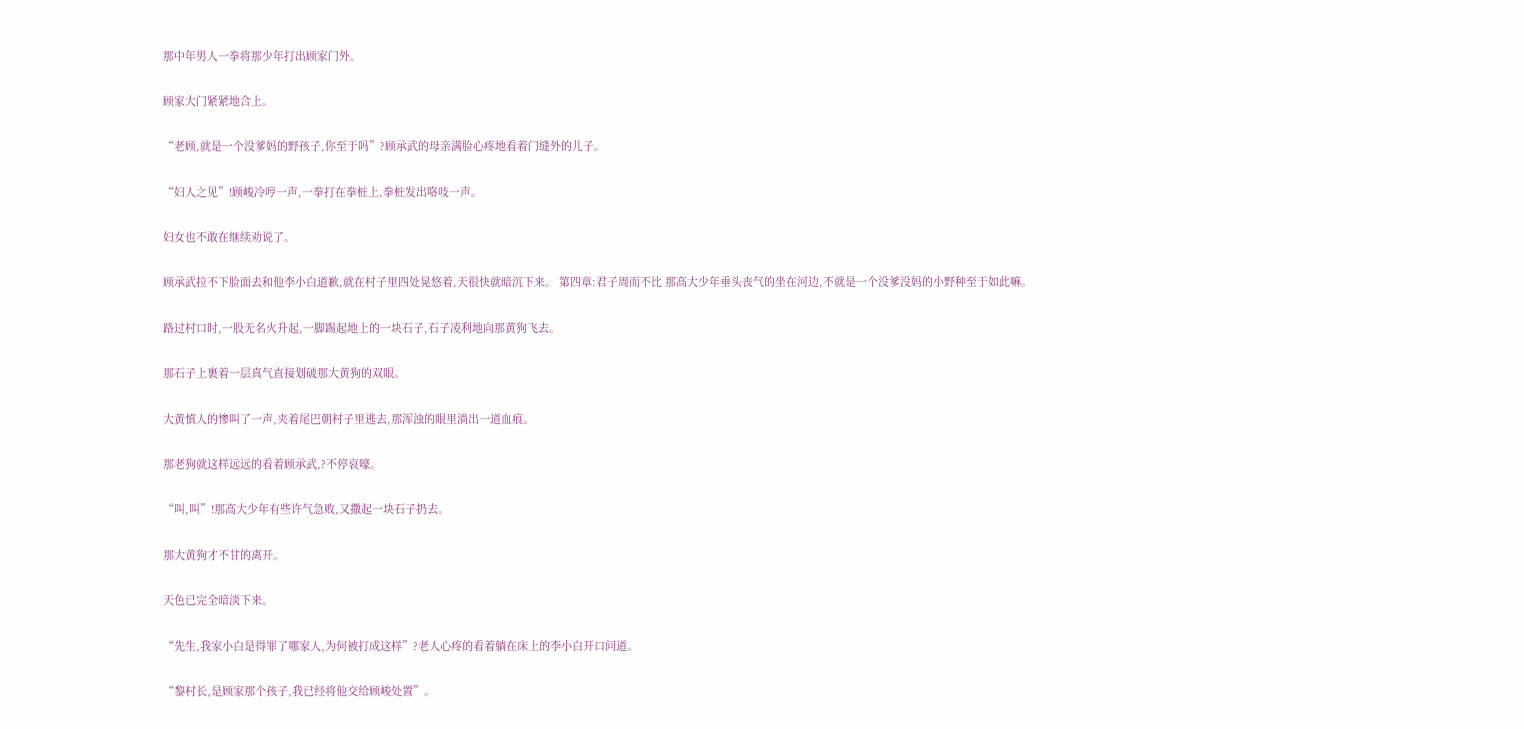那中年男人一拳将那少年打出顾家门外。

顾家大门紧紧地合上。

“老顾,就是一个没爹妈的野孩子,你至于吗”?顾承武的母亲满脸心疼地看着门缝外的儿子。

“妇人之见”!顾峻冷哼一声,一拳打在拳桩上,拳桩发出咯吱一声。

妇女也不敢在继续劝说了。

顾承武拉不下脸面去和他李小白道歉,就在村子里四处晃悠着,天很快就暗沉下来。 第四章:君子周而不比 那高大少年垂头丧气的坐在河边,不就是一个没爹没妈的小野种至于如此嘛。

路过村口时,一股无名火升起,一脚踢起地上的一块石子,石子凌利地向那黄狗飞去。

那石子上裹着一层真气直接划破那大黄狗的双眼。

大黄慎人的惨叫了一声,夹着尾巴朝村子里逃去,那浑浊的眼里淌出一道血痕。

那老狗就这样远远的看着顾承武,?不停哀嚎。

“叫,叫”!那高大少年有些许气急败,又撒起一块石子扔去。

那大黄狗才不甘的离开。

天色已完全暗淡下来。

“先生,我家小白是得罪了哪家人,为何被打成这样”?老人心疼的看着躺在床上的李小白开口问道。

“黎村长,是顾家那个孩子,我已经将他交给顾峻处置”。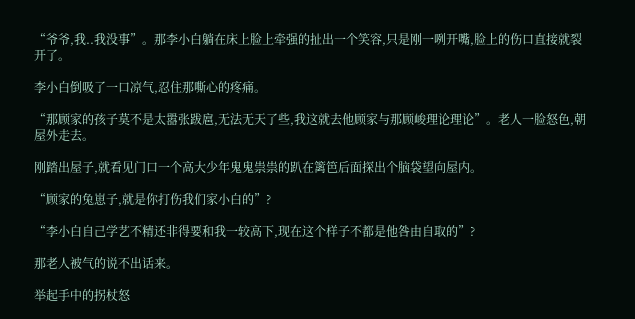“爷爷,我..我没事”。那李小白躺在床上脸上牵强的扯出一个笑容,只是刚一咧开嘴,脸上的伤口直接就裂开了。

李小白倒吸了一口凉气,忍住那嘶心的疼痛。

“那顾家的孩子莫不是太嚣张跋扈,无法无天了些,我这就去他顾家与那顾峻理论理论”。老人一脸怒色,朝屋外走去。

刚踏出屋子,就看见门口一个高大少年鬼鬼祟祟的趴在篱笆后面探出个脑袋望向屋内。

“顾家的兔崽子,就是你打伤我们家小白的”?

“李小白自己学艺不精还非得要和我一较高下,现在这个样子不都是他咎由自取的”?

那老人被气的说不出话来。

举起手中的拐杖怒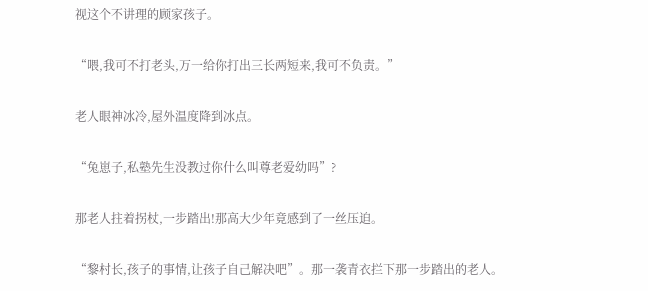视这个不讲理的顾家孩子。

“喂,我可不打老头,万一给你打出三长两短来,我可不负责。”

老人眼神冰冷,屋外温度降到冰点。

“兔崽子,私塾先生没教过你什么叫尊老爱幼吗”?

那老人拄着拐杖,一步踏出!那高大少年竟感到了一丝压迫。

“黎村长,孩子的事情,让孩子自己解决吧”。那一袭青衣拦下那一步踏出的老人。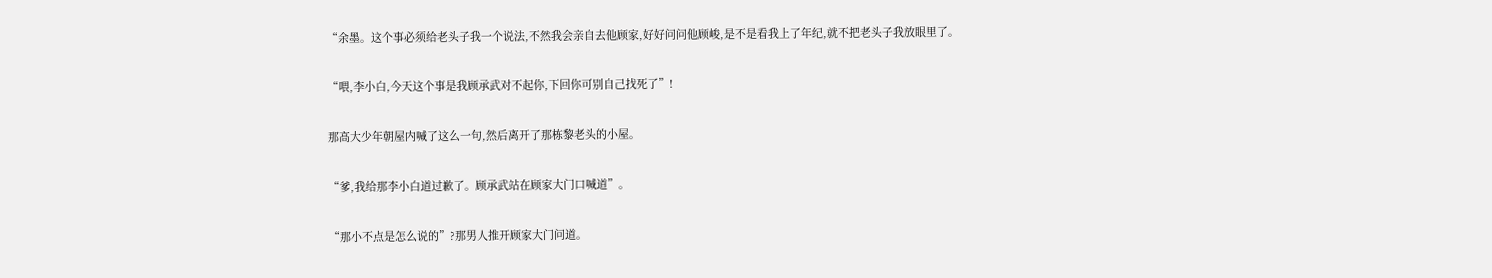“余墨。这个事必须给老头子我一个说法,不然我会亲自去他顾家,好好问问他顾峻,是不是看我上了年纪,就不把老头子我放眼里了。

“喂,李小白,今天这个事是我顾承武对不起你,下回你可别自己找死了”!

那高大少年朝屋内喊了这么一句,然后离开了那栋黎老头的小屋。

“爹,我给那李小白道过歉了。顾承武站在顾家大门口喊道”。

“那小不点是怎么说的”?那男人推开顾家大门问道。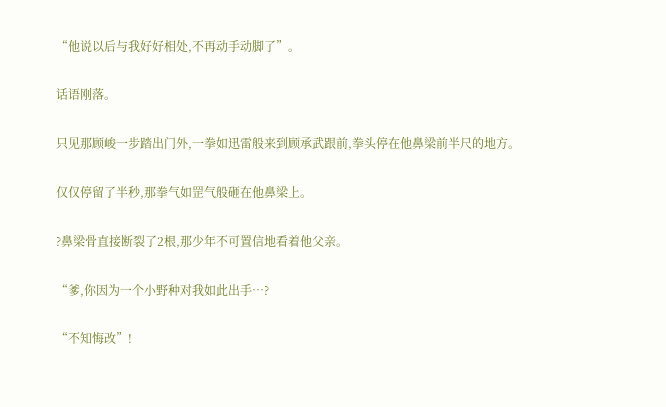“他说以后与我好好相处,不再动手动脚了”。

话语刚落。

只见那顾峻一步踏出门外,一拳如迅雷般来到顾承武跟前,拳头停在他鼻梁前半尺的地方。

仅仅停留了半秒,那拳气如罡气般砸在他鼻梁上。

?鼻梁骨直接断裂了2根,那少年不可置信地看着他父亲。

“爹,你因为一个小野种对我如此出手…?

“不知悔改”!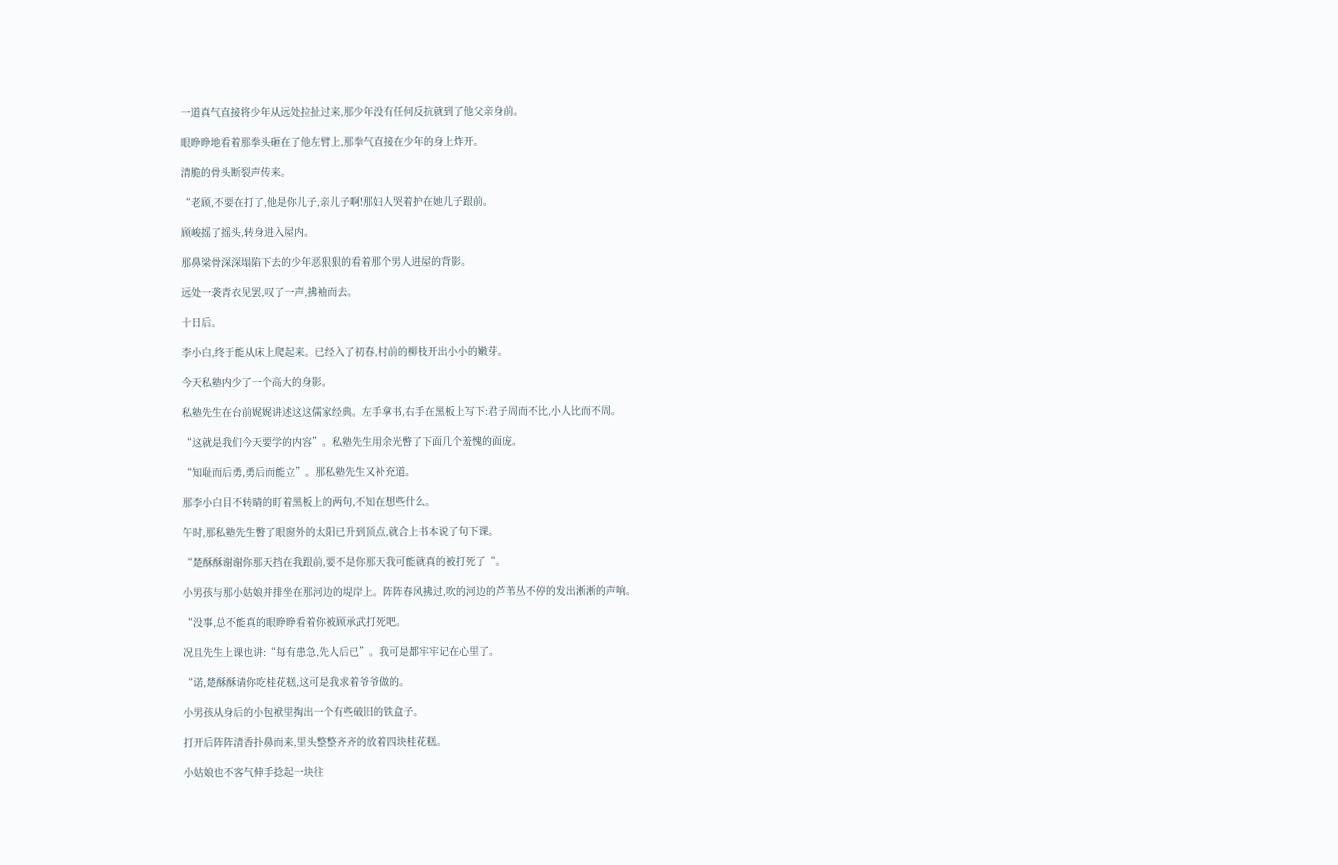一道真气直接将少年从远处拉扯过来,那少年没有任何反抗就到了他父亲身前。

眼睁睁地看着那拳头砸在了他左臂上,那拳气直接在少年的身上炸开。

清脆的骨头断裂声传来。

“老顾,不要在打了,他是你儿子,亲儿子啊!那妇人哭着护在她儿子跟前。

顾峻摇了摇头,转身进入屋内。

那鼻梁骨深深塌陷下去的少年恶狠狠的看着那个男人进屋的背影。

远处一袭青衣见罢,叹了一声,拂袖而去。

十日后。

李小白,终于能从床上爬起来。已经入了初春,村前的柳枝开出小小的嫩芽。

今天私塾内少了一个高大的身影。

私塾先生在台前娓娓讲述这这儒家经典。左手拿书,右手在黑板上写下:君子周而不比,小人比而不周。

“这就是我们今天要学的内容”。私塾先生用余光瞥了下面几个羞愧的面庞。

“知耻而后勇,勇后而能立”。那私塾先生又补充道。

那李小白目不转睛的盯着黑板上的两句,不知在想些什么。

午时,那私塾先生瞥了眼窗外的太阳已升到顶点,就合上书本说了句下课。

“楚酥酥谢谢你那天挡在我跟前,要不是你那天我可能就真的被打死了“。

小男孩与那小姑娘并排坐在那河边的堤岸上。阵阵春风拂过,吹的河边的芦苇丛不停的发出淅淅的声响。

“没事,总不能真的眼睁睁看着你被顾承武打死吧。

况且先生上课也讲:“每有患急,先人后已”。我可是都牢牢记在心里了。

“诺,楚酥酥请你吃桂花糕,这可是我求着爷爷做的。

小男孩从身后的小包袱里掏出一个有些破旧的铁盒子。

打开后阵阵清香扑鼻而来,里头整整齐齐的放着四块桂花糕。

小姑娘也不客气伸手捻起一块往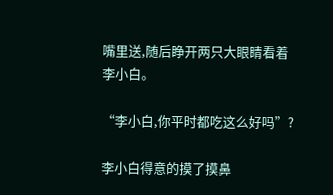嘴里送,随后睁开两只大眼睛看着李小白。

“李小白,你平时都吃这么好吗”?

李小白得意的摸了摸鼻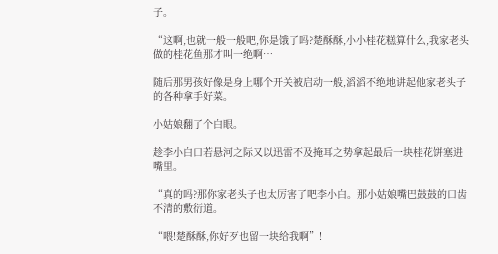子。

“这啊,也就一般一般吧,你是饿了吗?楚酥酥,小小桂花糕算什么,我家老头做的桂花鱼那才叫一绝啊…

随后那男孩好像是身上哪个开关被启动一般,滔滔不绝地讲起他家老头子的各种拿手好菜。

小姑娘翻了个白眼。

趁李小白口若悬河之际又以迅雷不及掩耳之势拿起最后一块桂花饼塞进嘴里。

“真的吗?那你家老头子也太厉害了吧李小白。那小姑娘嘴巴鼓鼓的口齿不清的敷衍道。

“喂!楚酥酥,你好歹也留一块给我啊”!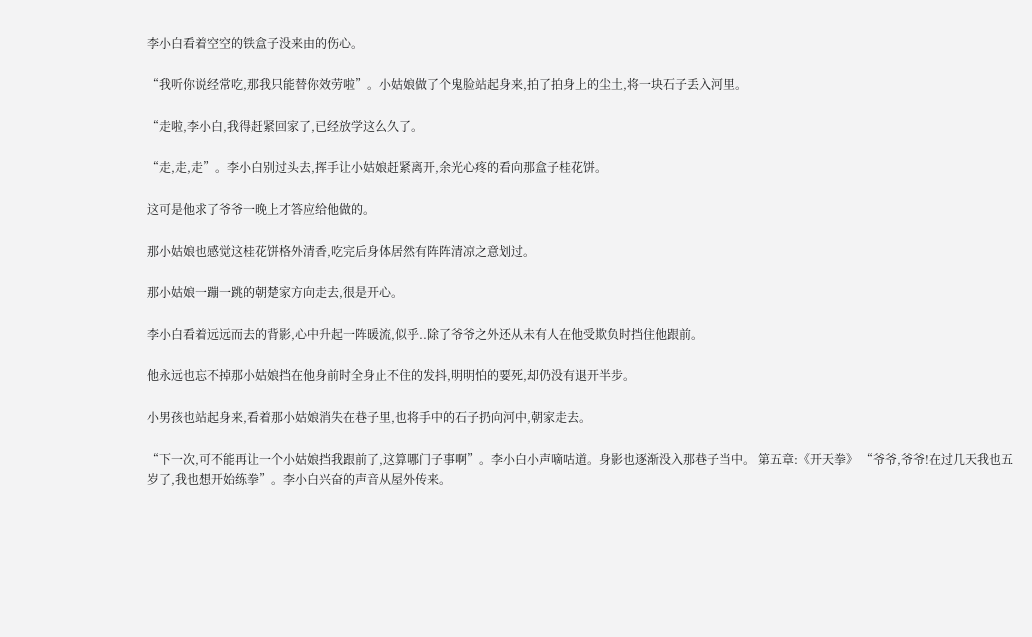李小白看着空空的铁盒子没来由的伤心。

“我听你说经常吃,那我只能替你效劳啦”。小姑娘做了个鬼脸站起身来,拍了拍身上的尘土,将一块石子丢入河里。

“走啦,李小白,我得赶紧回家了,已经放学这么久了。

“走,走,走”。李小白别过头去,挥手让小姑娘赶紧离开,余光心疼的看向那盒子桂花饼。

这可是他求了爷爷一晚上才答应给他做的。

那小姑娘也感觉这桂花饼格外清香,吃完后身体居然有阵阵清凉之意划过。

那小姑娘一蹦一跳的朝楚家方向走去,很是开心。

李小白看着远远而去的背影,心中升起一阵暖流,似乎..除了爷爷之外还从未有人在他受欺负时挡住他跟前。

他永远也忘不掉那小姑娘挡在他身前时全身止不住的发抖,明明怕的要死,却仍没有退开半步。

小男孩也站起身来,看着那小姑娘消失在巷子里,也将手中的石子扔向河中,朝家走去。

“下一次,可不能再让一个小姑娘挡我跟前了,这算哪门子事啊”。李小白小声嘀咕道。身影也逐渐没入那巷子当中。 第五章:《开天拳》 “爷爷,爷爷!在过几天我也五岁了,我也想开始练拳”。李小白兴奋的声音从屋外传来。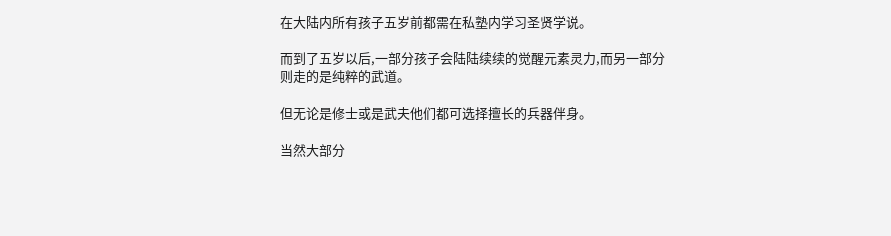在大陆内所有孩子五岁前都需在私塾内学习圣贤学说。

而到了五岁以后,一部分孩子会陆陆续续的觉醒元素灵力,而另一部分则走的是纯粹的武道。

但无论是修士或是武夫他们都可选择擅长的兵器伴身。

当然大部分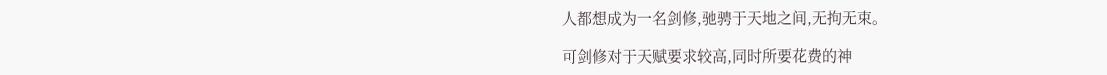人都想成为一名剑修,驰骋于天地之间,无拘无束。

可剑修对于天赋要求较高,同时所要花费的神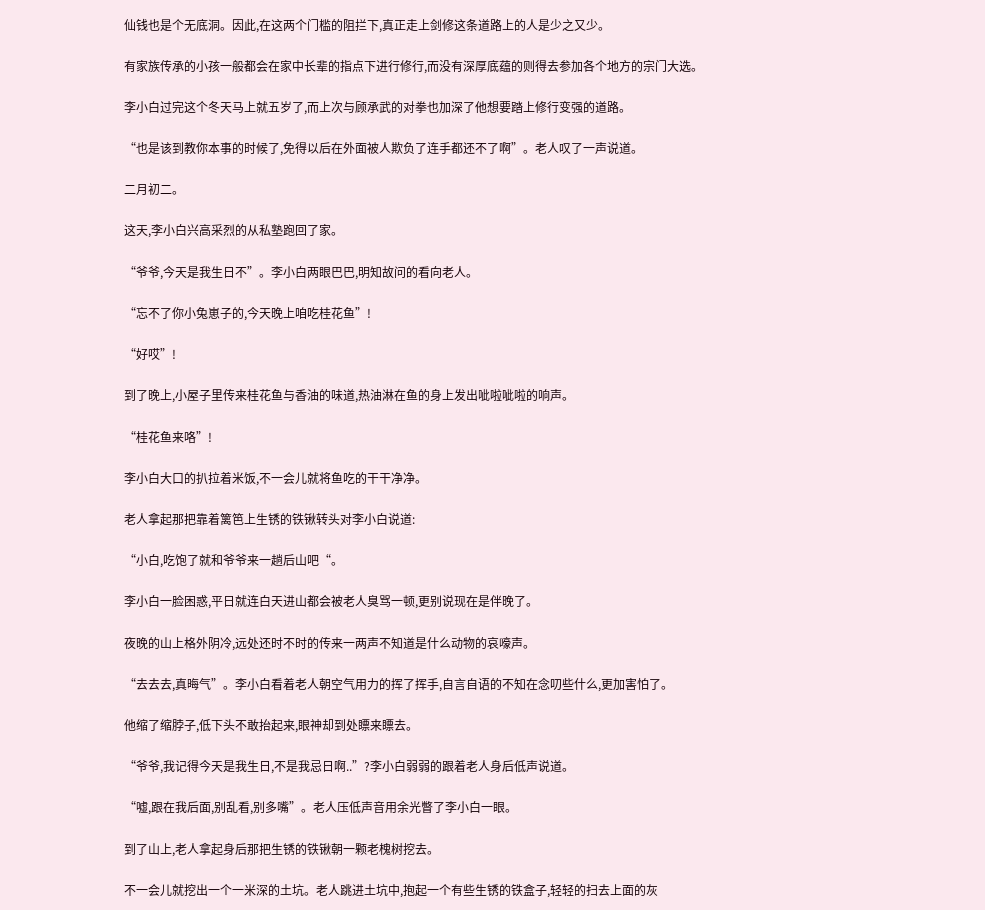仙钱也是个无底洞。因此,在这两个门槛的阻拦下,真正走上剑修这条道路上的人是少之又少。

有家族传承的小孩一般都会在家中长辈的指点下进行修行,而没有深厚底蕴的则得去参加各个地方的宗门大选。

李小白过完这个冬天马上就五岁了,而上次与顾承武的对拳也加深了他想要踏上修行变强的道路。

“也是该到教你本事的时候了,免得以后在外面被人欺负了连手都还不了啊”。老人叹了一声说道。

二月初二。

这天,李小白兴高采烈的从私塾跑回了家。

“爷爷,今天是我生日不”。李小白两眼巴巴,明知故问的看向老人。

“忘不了你小兔崽子的,今天晚上咱吃桂花鱼”!

“好哎”!

到了晚上,小屋子里传来桂花鱼与香油的味道,热油淋在鱼的身上发出呲啦呲啦的响声。

“桂花鱼来咯”!

李小白大口的扒拉着米饭,不一会儿就将鱼吃的干干净净。

老人拿起那把靠着篱笆上生锈的铁锹转头对李小白说道:

“小白,吃饱了就和爷爷来一趟后山吧“。

李小白一脸困惑,平日就连白天进山都会被老人臭骂一顿,更别说现在是伴晚了。

夜晚的山上格外阴冷,远处还时不时的传来一两声不知道是什么动物的哀嚎声。

“去去去,真晦气”。李小白看着老人朝空气用力的挥了挥手,自言自语的不知在念叨些什么,更加害怕了。

他缩了缩脖子,低下头不敢抬起来,眼神却到处瞟来瞟去。

“爷爷,我记得今天是我生日,不是我忌日啊..”?李小白弱弱的跟着老人身后低声说道。

“嘘,跟在我后面,别乱看,别多嘴”。老人压低声音用余光瞥了李小白一眼。

到了山上,老人拿起身后那把生锈的铁锹朝一颗老槐树挖去。

不一会儿就挖出一个一米深的土坑。老人跳进土坑中,抱起一个有些生锈的铁盒子,轻轻的扫去上面的灰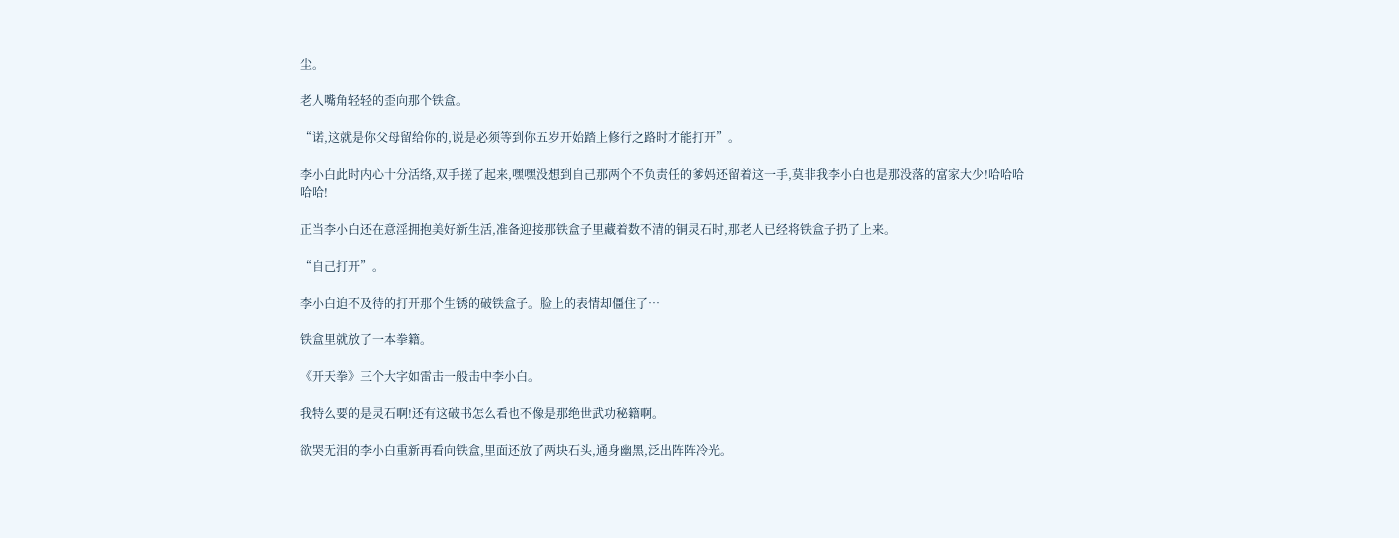尘。

老人嘴角轻轻的歪向那个铁盒。

“诺,这就是你父母留给你的,说是必须等到你五岁开始踏上修行之路时才能打开”。

李小白此时内心十分活络,双手搓了起来,嘿嘿没想到自己那两个不负责任的爹妈还留着这一手,莫非我李小白也是那没落的富家大少!哈哈哈哈哈!

正当李小白还在意淫拥抱美好新生活,准备迎接那铁盒子里藏着数不清的铜灵石时,那老人已经将铁盒子扔了上来。

“自己打开”。

李小白迫不及待的打开那个生锈的破铁盒子。脸上的表情却僵住了…

铁盒里就放了一本拳籍。

《开天拳》三个大字如雷击一般击中李小白。

我特么要的是灵石啊!还有这破书怎么看也不像是那绝世武功秘籍啊。

欲哭无泪的李小白重新再看向铁盒,里面还放了两块石头,通身幽黑,泛出阵阵冷光。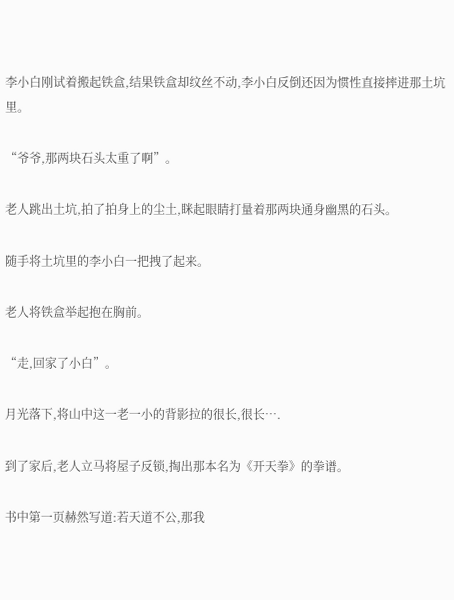李小白刚试着搬起铁盒,结果铁盒却纹丝不动,李小白反倒还因为惯性直接摔进那土坑里。

“爷爷,那两块石头太重了啊”。

老人跳出土坑,拍了拍身上的尘土,眯起眼睛打量着那两块通身幽黑的石头。

随手将土坑里的李小白一把拽了起来。

老人将铁盒举起抱在胸前。

“走,回家了小白”。

月光落下,将山中这一老一小的背影拉的很长,很长….

到了家后,老人立马将屋子反锁,掏出那本名为《开天拳》的拳谱。

书中第一页赫然写道:若天道不公,那我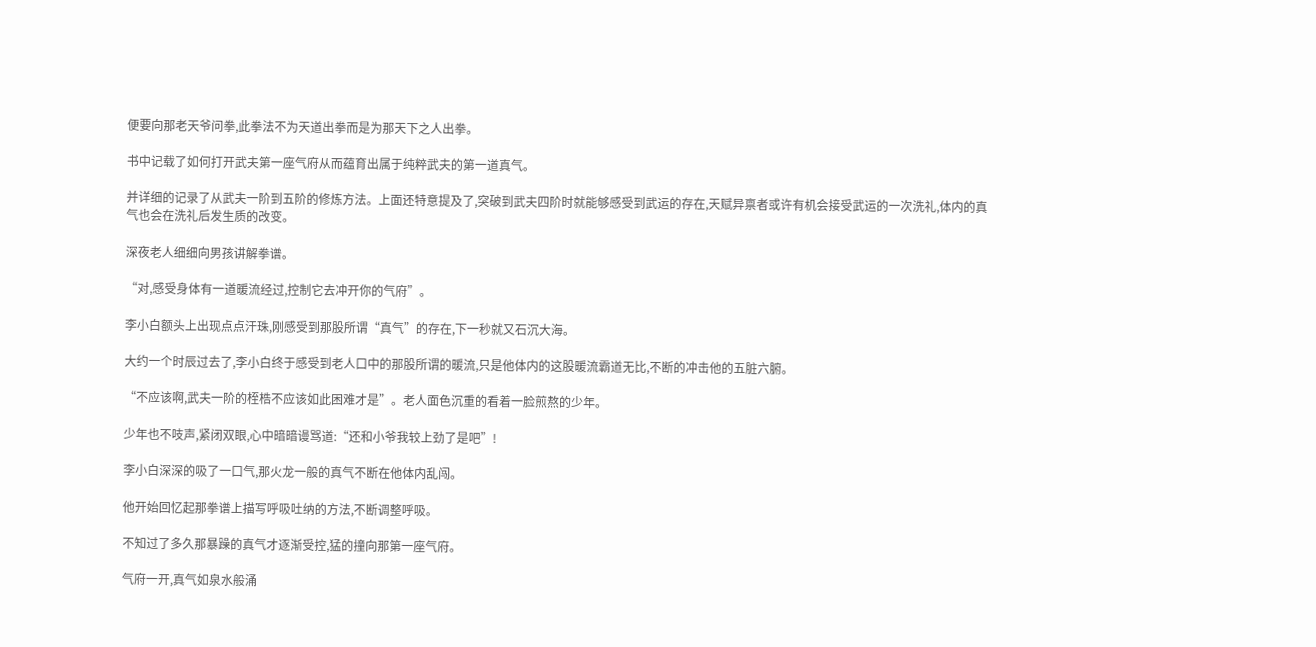便要向那老天爷问拳,此拳法不为天道出拳而是为那天下之人出拳。

书中记载了如何打开武夫第一座气府从而蕴育出属于纯粹武夫的第一道真气。

并详细的记录了从武夫一阶到五阶的修炼方法。上面还特意提及了,突破到武夫四阶时就能够感受到武运的存在,天赋异禀者或许有机会接受武运的一次洗礼,体内的真气也会在洗礼后发生质的改变。

深夜老人细细向男孩讲解拳谱。

“对,感受身体有一道暖流经过,控制它去冲开你的气府”。

李小白额头上出现点点汗珠,刚感受到那股所谓“真气”的存在,下一秒就又石沉大海。

大约一个时辰过去了,李小白终于感受到老人口中的那股所谓的暖流,只是他体内的这股暖流霸道无比,不断的冲击他的五脏六腑。

“不应该啊,武夫一阶的桎梏不应该如此困难才是”。老人面色沉重的看着一脸煎熬的少年。

少年也不吱声,紧闭双眼,心中暗暗谩骂道:“还和小爷我较上劲了是吧”!

李小白深深的吸了一口气,那火龙一般的真气不断在他体内乱闯。

他开始回忆起那拳谱上描写呼吸吐纳的方法,不断调整呼吸。

不知过了多久那暴躁的真气才逐渐受控,猛的撞向那第一座气府。

气府一开,真气如泉水般涌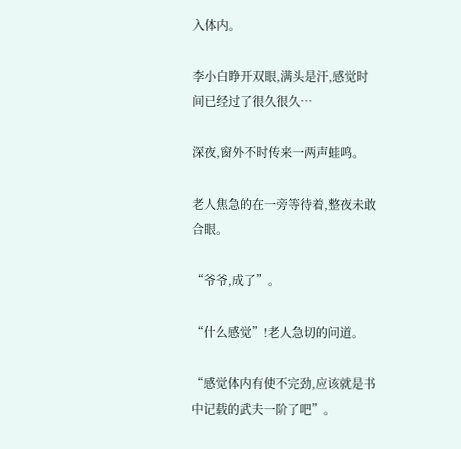入体内。

李小白睁开双眼,满头是汗,感觉时间已经过了很久很久…

深夜,窗外不时传来一两声蛙鸣。

老人焦急的在一旁等待着,整夜未敢合眼。

“爷爷,成了”。

“什么感觉”!老人急切的问道。

“感觉体内有使不完劲,应该就是书中记载的武夫一阶了吧”。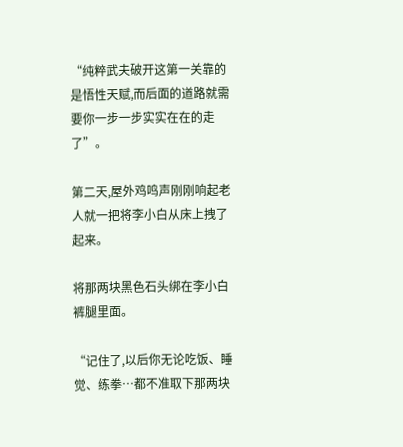“纯粹武夫破开这第一关靠的是悟性天赋,而后面的道路就需要你一步一步实实在在的走了”。

第二天,屋外鸡鸣声刚刚响起老人就一把将李小白从床上拽了起来。

将那两块黑色石头绑在李小白裤腿里面。

“记住了,以后你无论吃饭、睡觉、练拳…都不准取下那两块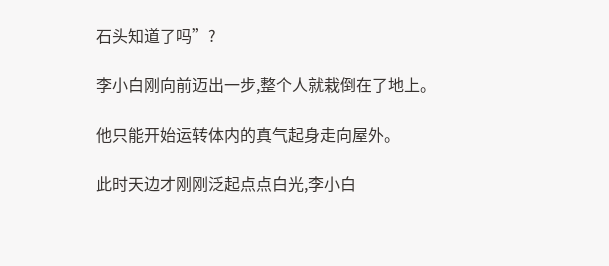石头知道了吗”?

李小白刚向前迈出一步,整个人就栽倒在了地上。

他只能开始运转体内的真气起身走向屋外。

此时天边才刚刚泛起点点白光,李小白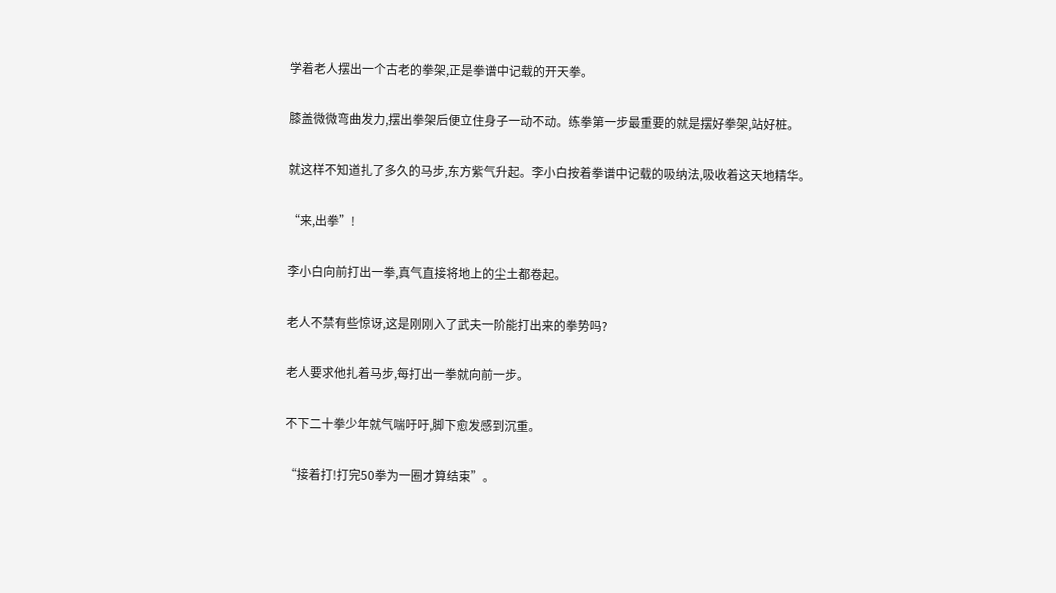学着老人摆出一个古老的拳架,正是拳谱中记载的开天拳。

膝盖微微弯曲发力,摆出拳架后便立住身子一动不动。练拳第一步最重要的就是摆好拳架,站好桩。

就这样不知道扎了多久的马步,东方紫气升起。李小白按着拳谱中记载的吸纳法,吸收着这天地精华。

“来,出拳”!

李小白向前打出一拳,真气直接将地上的尘土都卷起。

老人不禁有些惊讶,这是刚刚入了武夫一阶能打出来的拳势吗?

老人要求他扎着马步,每打出一拳就向前一步。

不下二十拳少年就气喘吁吁,脚下愈发感到沉重。

“接着打!打完50拳为一圈才算结束”。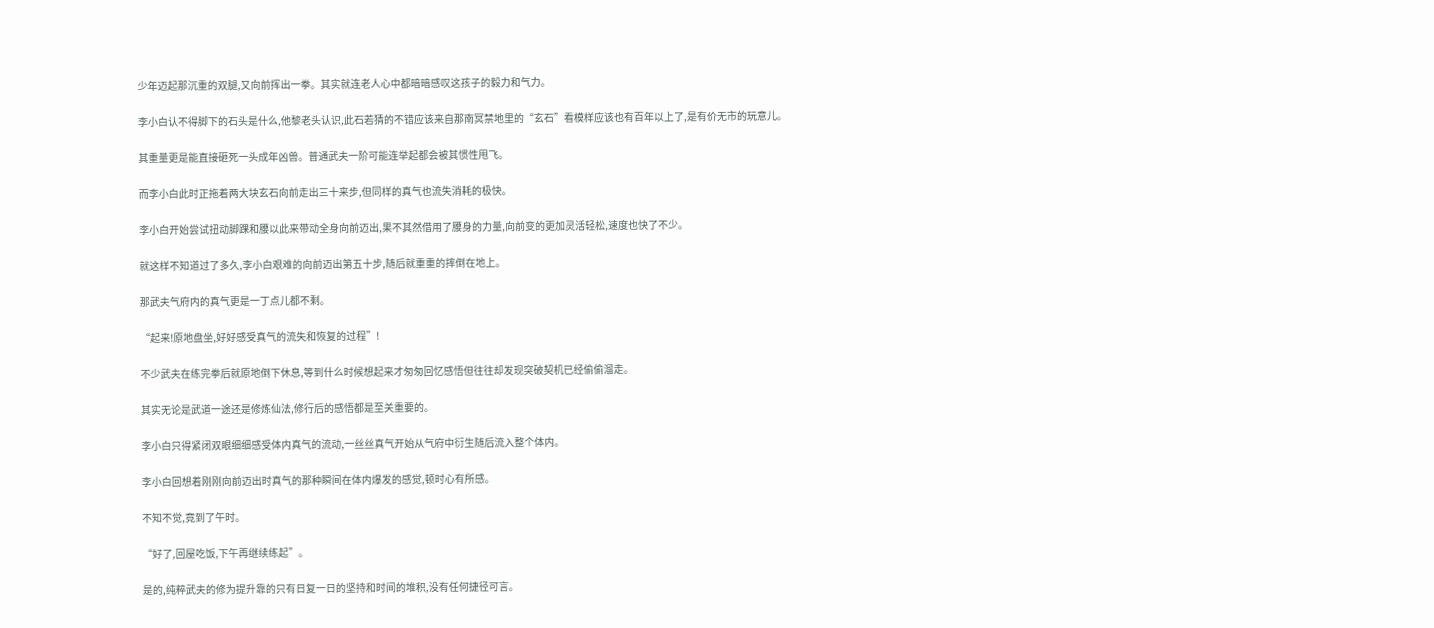少年迈起那沉重的双腿,又向前挥出一拳。其实就连老人心中都暗暗感叹这孩子的毅力和气力。

李小白认不得脚下的石头是什么,他黎老头认识,此石若猜的不错应该来自那南冥禁地里的“玄石”看模样应该也有百年以上了,是有价无市的玩意儿。

其重量更是能直接砸死一头成年凶兽。普通武夫一阶可能连举起都会被其惯性甩飞。

而李小白此时正拖着两大块玄石向前走出三十来步,但同样的真气也流失消耗的极快。

李小白开始尝试扭动脚踝和腰以此来带动全身向前迈出,果不其然借用了腰身的力量,向前变的更加灵活轻松,速度也快了不少。

就这样不知道过了多久,李小白艰难的向前迈出第五十步,随后就重重的摔倒在地上。

那武夫气府内的真气更是一丁点儿都不剩。

“起来!原地盘坐,好好感受真气的流失和恢复的过程”!

不少武夫在练完拳后就原地倒下休息,等到什么时候想起来才匆匆回忆感悟但往往却发现突破契机已经偷偷溜走。

其实无论是武道一途还是修炼仙法,修行后的感悟都是至关重要的。

李小白只得紧闭双眼细细感受体内真气的流动,一丝丝真气开始从气府中衍生随后流入整个体内。

李小白回想着刚刚向前迈出时真气的那种瞬间在体内爆发的感觉,顿时心有所感。

不知不觉,竟到了午时。

“好了,回屋吃饭,下午再继续练起”。

是的,纯粹武夫的修为提升靠的只有日复一日的坚持和时间的堆积,没有任何捷径可言。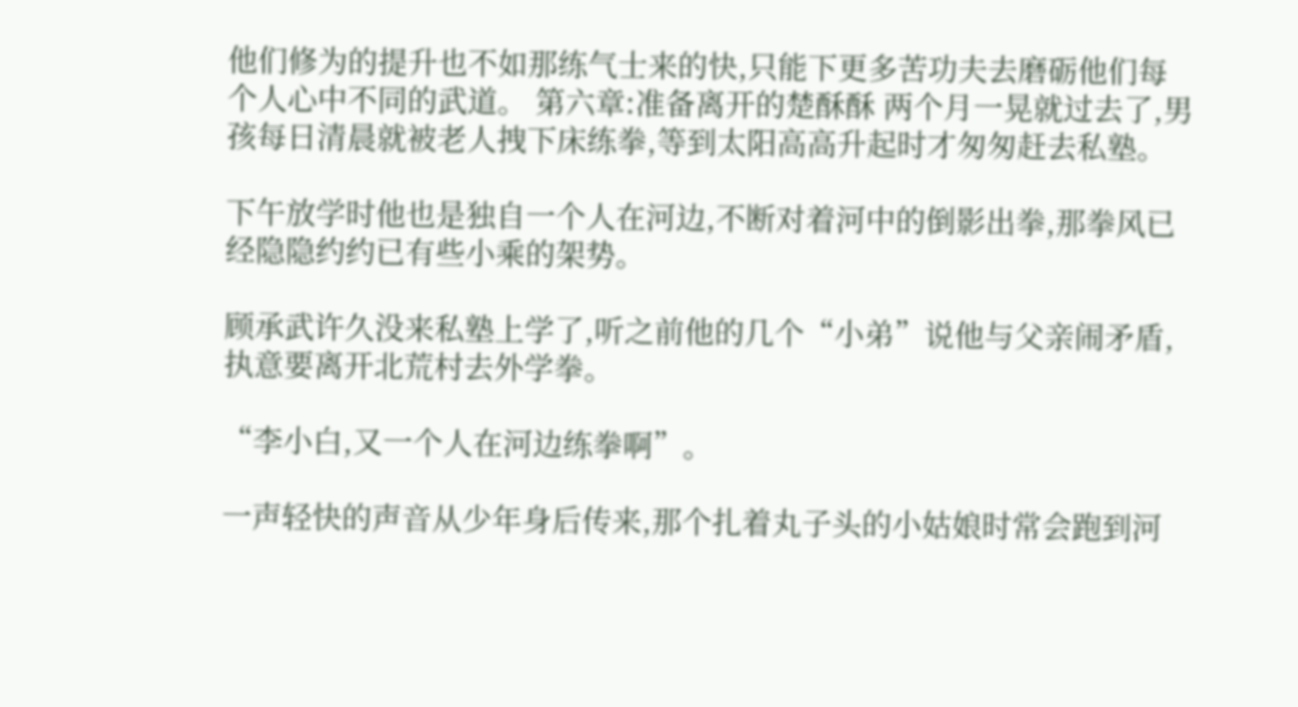他们修为的提升也不如那练气士来的快,只能下更多苦功夫去磨砺他们每个人心中不同的武道。 第六章:准备离开的楚酥酥 两个月一晃就过去了,男孩每日清晨就被老人拽下床练拳,等到太阳高高升起时才匆匆赶去私塾。

下午放学时他也是独自一个人在河边,不断对着河中的倒影出拳,那拳风已经隐隐约约已有些小乘的架势。

顾承武许久没来私塾上学了,听之前他的几个“小弟”说他与父亲闹矛盾,执意要离开北荒村去外学拳。

“李小白,又一个人在河边练拳啊”。

一声轻快的声音从少年身后传来,那个扎着丸子头的小姑娘时常会跑到河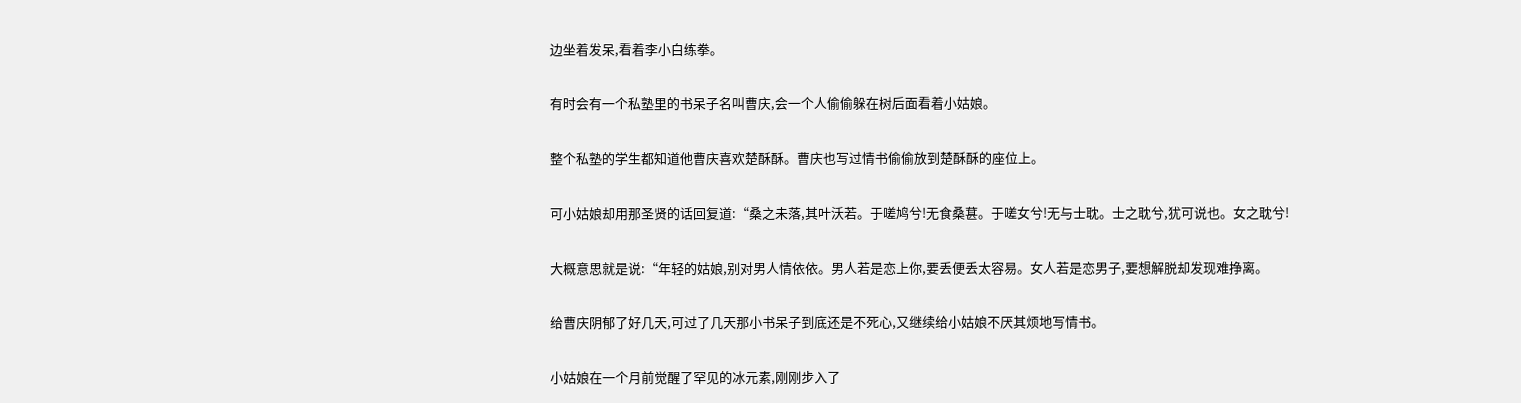边坐着发呆,看着李小白练拳。

有时会有一个私塾里的书呆子名叫曹庆,会一个人偷偷躲在树后面看着小姑娘。

整个私塾的学生都知道他曹庆喜欢楚酥酥。曹庆也写过情书偷偷放到楚酥酥的座位上。

可小姑娘却用那圣贤的话回复道:“桑之未落,其叶沃若。于嗟鸠兮!无食桑葚。于嗟女兮!无与士耽。士之耽兮,犹可说也。女之耽兮!

大概意思就是说:“年轻的姑娘,别对男人情依依。男人若是恋上你,要丢便丢太容易。女人若是恋男子,要想解脱却发现难挣离。

给曹庆阴郁了好几天,可过了几天那小书呆子到底还是不死心,又继续给小姑娘不厌其烦地写情书。

小姑娘在一个月前觉醒了罕见的冰元素,刚刚步入了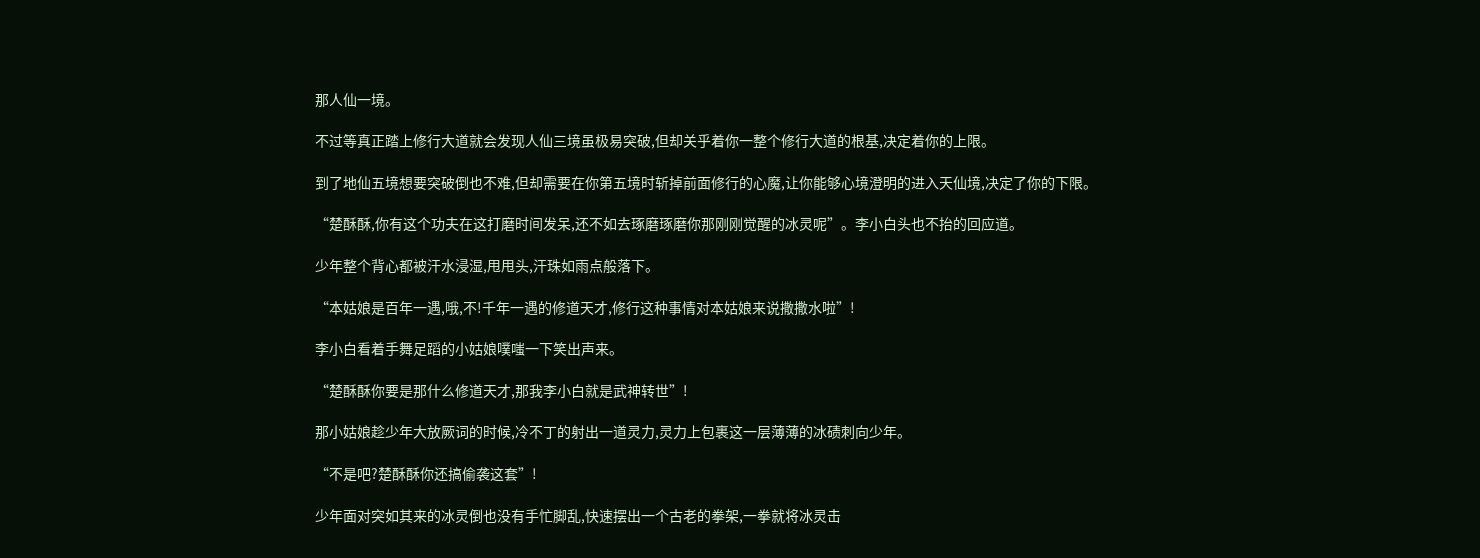那人仙一境。

不过等真正踏上修行大道就会发现人仙三境虽极易突破,但却关乎着你一整个修行大道的根基,决定着你的上限。

到了地仙五境想要突破倒也不难,但却需要在你第五境时斩掉前面修行的心魔,让你能够心境澄明的进入天仙境,决定了你的下限。

“楚酥酥,你有这个功夫在这打磨时间发呆,还不如去琢磨琢磨你那刚刚觉醒的冰灵呢”。李小白头也不抬的回应道。

少年整个背心都被汗水浸湿,甩甩头,汗珠如雨点般落下。

“本姑娘是百年一遇,哦,不!千年一遇的修道天才,修行这种事情对本姑娘来说撒撒水啦”!

李小白看着手舞足蹈的小姑娘噗嗤一下笑出声来。

“楚酥酥你要是那什么修道天才,那我李小白就是武神转世”!

那小姑娘趁少年大放厥词的时候,冷不丁的射出一道灵力,灵力上包裹这一层薄薄的冰碛刺向少年。

“不是吧?楚酥酥你还搞偷袭这套”!

少年面对突如其来的冰灵倒也没有手忙脚乱,快速摆出一个古老的拳架,一拳就将冰灵击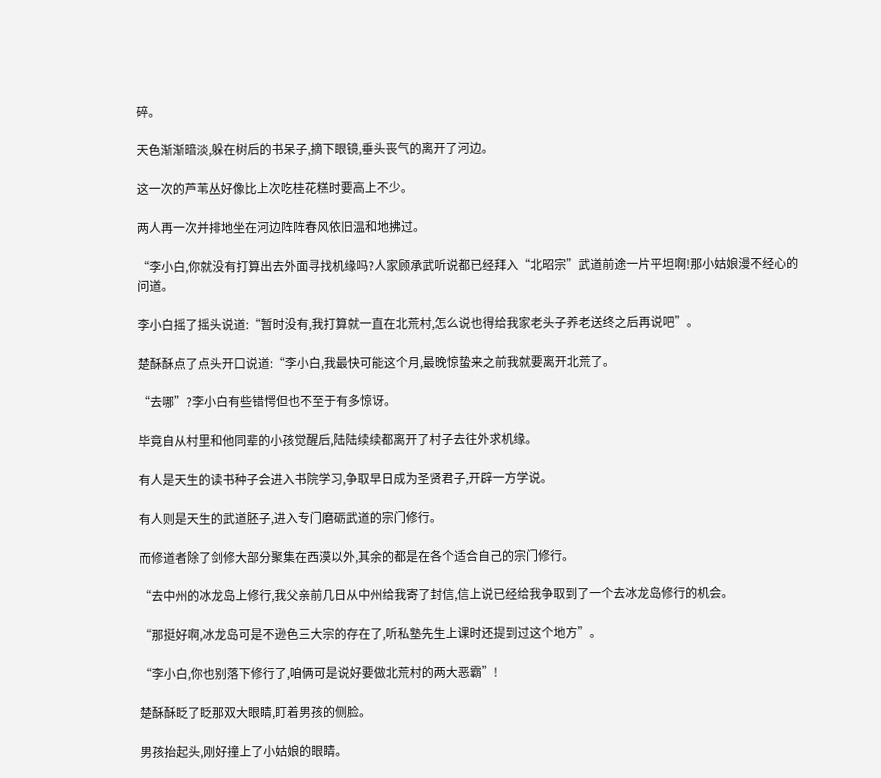碎。

天色渐渐暗淡,躲在树后的书呆子,摘下眼镜,垂头丧气的离开了河边。

这一次的芦苇丛好像比上次吃桂花糕时要高上不少。

两人再一次并排地坐在河边阵阵春风依旧温和地拂过。

“李小白,你就没有打算出去外面寻找机缘吗?人家顾承武听说都已经拜入“北昭宗”武道前途一片平坦啊!那小姑娘漫不经心的问道。

李小白摇了摇头说道:“暂时没有,我打算就一直在北荒村,怎么说也得给我家老头子养老送终之后再说吧”。

楚酥酥点了点头开口说道:“李小白,我最快可能这个月,最晚惊蛰来之前我就要离开北荒了。

“去哪”?李小白有些错愕但也不至于有多惊讶。

毕竟自从村里和他同辈的小孩觉醒后,陆陆续续都离开了村子去往外求机缘。

有人是天生的读书种子会进入书院学习,争取早日成为圣贤君子,开辟一方学说。

有人则是天生的武道胚子,进入专门磨砺武道的宗门修行。

而修道者除了剑修大部分聚集在西漠以外,其余的都是在各个适合自己的宗门修行。

“去中州的冰龙岛上修行,我父亲前几日从中州给我寄了封信,信上说已经给我争取到了一个去冰龙岛修行的机会。

“那挺好啊,冰龙岛可是不逊色三大宗的存在了,听私塾先生上课时还提到过这个地方”。

“李小白,你也别落下修行了,咱俩可是说好要做北荒村的两大恶霸”!

楚酥酥眨了眨那双大眼睛,盯着男孩的侧脸。

男孩抬起头,刚好撞上了小姑娘的眼睛。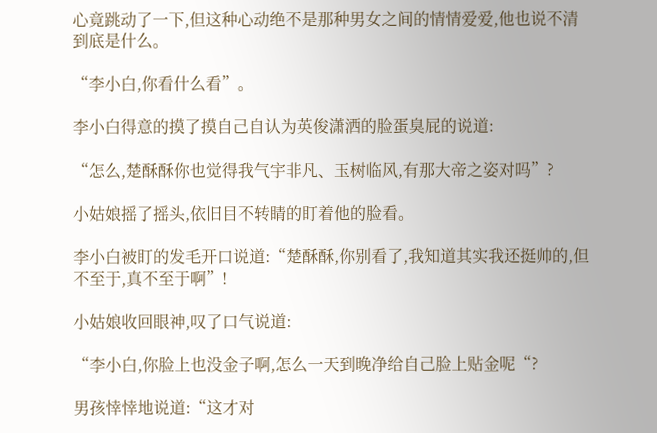心竟跳动了一下,但这种心动绝不是那种男女之间的情情爱爱,他也说不清到底是什么。

“李小白,你看什么看”。

李小白得意的摸了摸自己自认为英俊潇洒的脸蛋臭屁的说道:

“怎么,楚酥酥你也觉得我气宇非凡、玉树临风,有那大帝之姿对吗”?

小姑娘摇了摇头,依旧目不转睛的盯着他的脸看。

李小白被盯的发毛开口说道:“楚酥酥,你别看了,我知道其实我还挺帅的,但不至于,真不至于啊”!

小姑娘收回眼神,叹了口气说道:

“李小白,你脸上也没金子啊,怎么一天到晚净给自己脸上贴金呢“?

男孩悻悻地说道:“这才对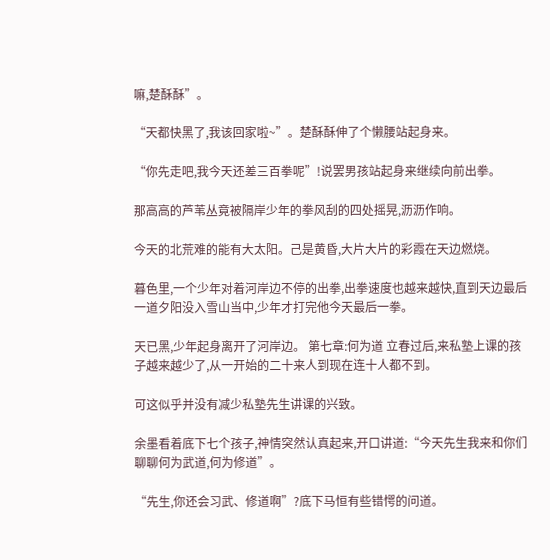嘛,楚酥酥”。

“天都快黑了,我该回家啦~”。楚酥酥伸了个懒腰站起身来。

“你先走吧,我今天还差三百拳呢”!说罢男孩站起身来继续向前出拳。

那高高的芦苇丛竟被隔岸少年的拳风刮的四处摇晃,沥沥作响。

今天的北荒难的能有大太阳。己是黄昏,大片大片的彩霞在天边燃烧。

暮色里,一个少年对着河岸边不停的出拳,出拳速度也越来越快,直到天边最后一道夕阳没入雪山当中,少年才打完他今天最后一拳。

天已黑,少年起身离开了河岸边。 第七章:何为道 立春过后,来私塾上课的孩子越来越少了,从一开始的二十来人到现在连十人都不到。

可这似乎并没有减少私塾先生讲课的兴致。

余墨看着底下七个孩子,神情突然认真起来,开口讲道:“今天先生我来和你们聊聊何为武道,何为修道”。

“先生,你还会习武、修道啊”?底下马恒有些错愕的问道。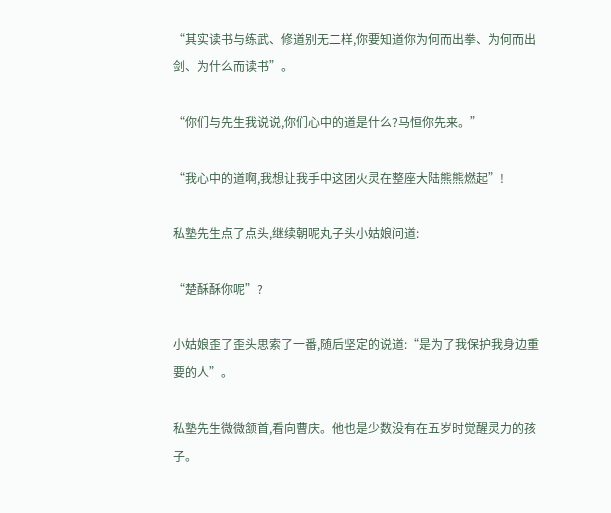“其实读书与练武、修道别无二样,你要知道你为何而出拳、为何而出剑、为什么而读书”。

“你们与先生我说说,你们心中的道是什么?马恒你先来。”

“我心中的道啊,我想让我手中这团火灵在整座大陆熊熊燃起”!

私塾先生点了点头,继续朝呢丸子头小姑娘问道:

“楚酥酥你呢”?

小姑娘歪了歪头思索了一番,随后坚定的说道:“是为了我保护我身边重要的人”。

私塾先生微微颔首,看向曹庆。他也是少数没有在五岁时觉醒灵力的孩子。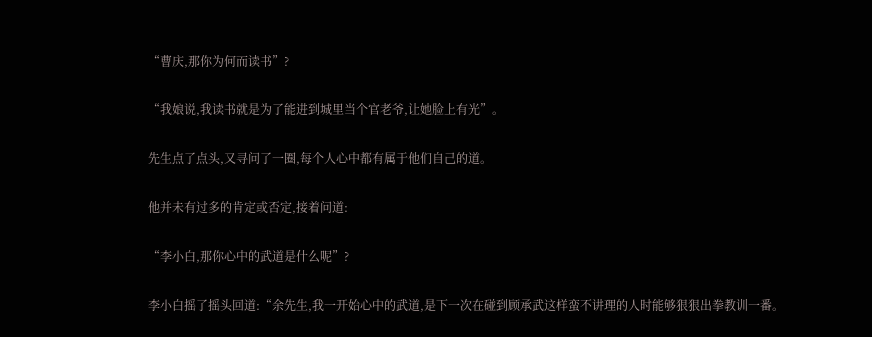“曹庆,那你为何而读书”?

“我娘说,我读书就是为了能进到城里当个官老爷,让她脸上有光”。

先生点了点头,又寻问了一圈,每个人心中都有属于他们自己的道。

他并未有过多的肯定或否定,接着问道:

“李小白,那你心中的武道是什么呢”?

李小白摇了摇头回道:“余先生,我一开始心中的武道,是下一次在碰到顾承武这样蛮不讲理的人时能够狠狠出拳教训一番。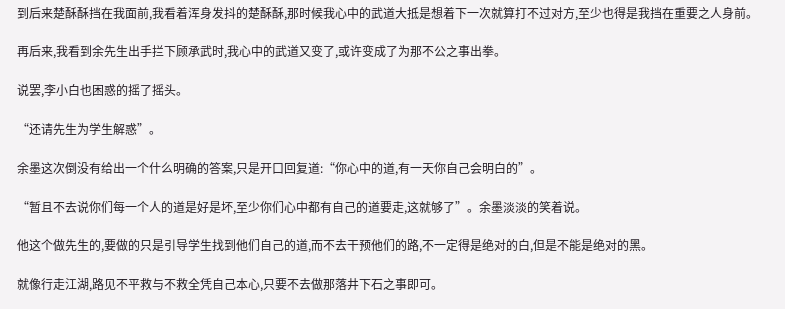到后来楚酥酥挡在我面前,我看着浑身发抖的楚酥酥,那时候我心中的武道大抵是想着下一次就算打不过对方,至少也得是我挡在重要之人身前。

再后来,我看到余先生出手拦下顾承武时,我心中的武道又变了,或许变成了为那不公之事出拳。

说罢,李小白也困惑的摇了摇头。

“还请先生为学生解惑”。

余墨这次倒没有给出一个什么明确的答案,只是开口回复道:“你心中的道,有一天你自己会明白的”。

“暂且不去说你们每一个人的道是好是坏,至少你们心中都有自己的道要走,这就够了”。余墨淡淡的笑着说。

他这个做先生的,要做的只是引导学生找到他们自己的道,而不去干预他们的路,不一定得是绝对的白,但是不能是绝对的黑。

就像行走江湖,路见不平救与不救全凭自己本心,只要不去做那落井下石之事即可。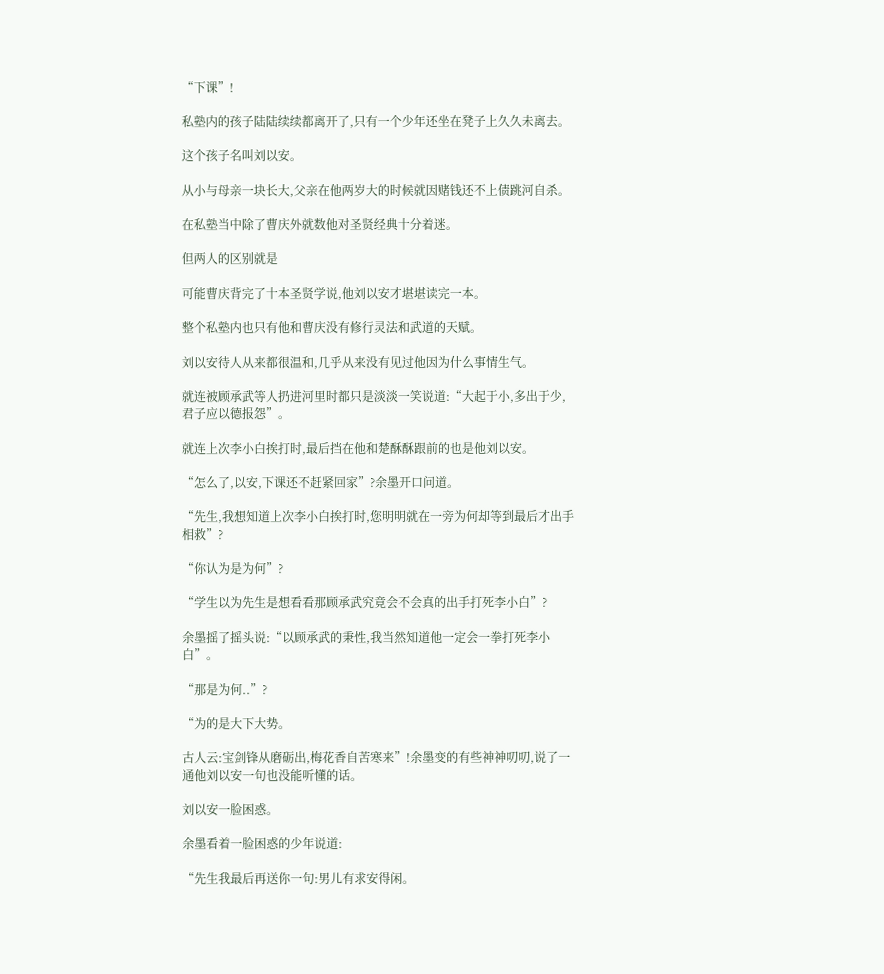“下课”!

私塾内的孩子陆陆续续都离开了,只有一个少年还坐在凳子上久久未离去。

这个孩子名叫刘以安。

从小与母亲一块长大,父亲在他两岁大的时候就因赌钱还不上债跳河自杀。

在私塾当中除了曹庆外就数他对圣贤经典十分着迷。

但两人的区别就是

可能曹庆背完了十本圣贤学说,他刘以安才堪堪读完一本。

整个私塾内也只有他和曹庆没有修行灵法和武道的天赋。

刘以安待人从来都很温和,几乎从来没有见过他因为什么事情生气。

就连被顾承武等人扔进河里时都只是淡淡一笑说道:“大起于小,多出于少,君子应以德报怨”。

就连上次李小白挨打时,最后挡在他和楚酥酥跟前的也是他刘以安。

“怎么了,以安,下课还不赶紧回家”?余墨开口问道。

“先生,我想知道上次李小白挨打时,您明明就在一旁为何却等到最后才出手相救”?

“你认为是为何”?

“学生以为先生是想看看那顾承武究竟会不会真的出手打死李小白”?

余墨摇了摇头说:“以顾承武的秉性,我当然知道他一定会一拳打死李小白”。

“那是为何..”?

“为的是大下大势。

古人云:宝剑锋从磨砺出,梅花香自苦寒来”!余墨变的有些神神叨叨,说了一通他刘以安一句也没能听懂的话。

刘以安一脸困惑。

余墨看着一脸困惑的少年说道:

“先生我最后再送你一句:男儿有求安得闲。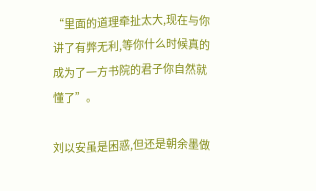“里面的道理牵扯太大,现在与你讲了有弊无利,等你什么时候真的成为了一方书院的君子你自然就懂了”。

刘以安虽是困惑,但还是朝余墨做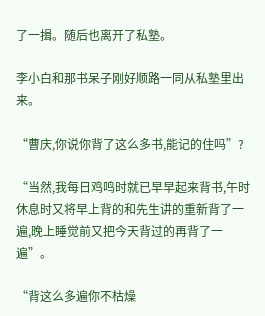了一揖。随后也离开了私塾。

李小白和那书呆子刚好顺路一同从私塾里出来。

“曹庆,你说你背了这么多书,能记的住吗”?

“当然,我每日鸡鸣时就已早早起来背书,午时休息时又将早上背的和先生讲的重新背了一遍,晚上睡觉前又把今天背过的再背了一遍”。

“背这么多遍你不枯燥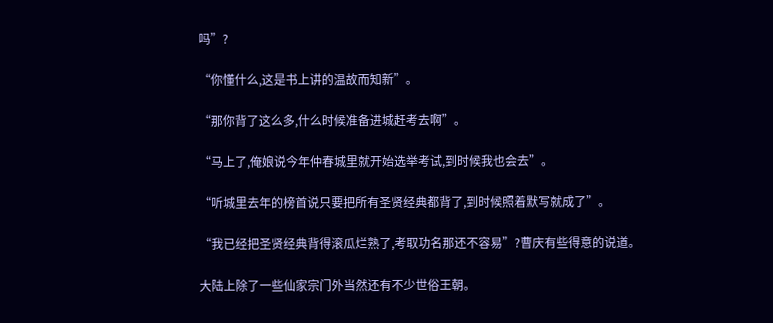吗”?

“你懂什么,这是书上讲的温故而知新”。

“那你背了这么多,什么时候准备进城赶考去啊”。

“马上了,俺娘说今年仲春城里就开始选举考试,到时候我也会去”。

“听城里去年的榜首说只要把所有圣贤经典都背了,到时候照着默写就成了”。

“我已经把圣贤经典背得滚瓜烂熟了,考取功名那还不容易”?曹庆有些得意的说道。

大陆上除了一些仙家宗门外当然还有不少世俗王朝。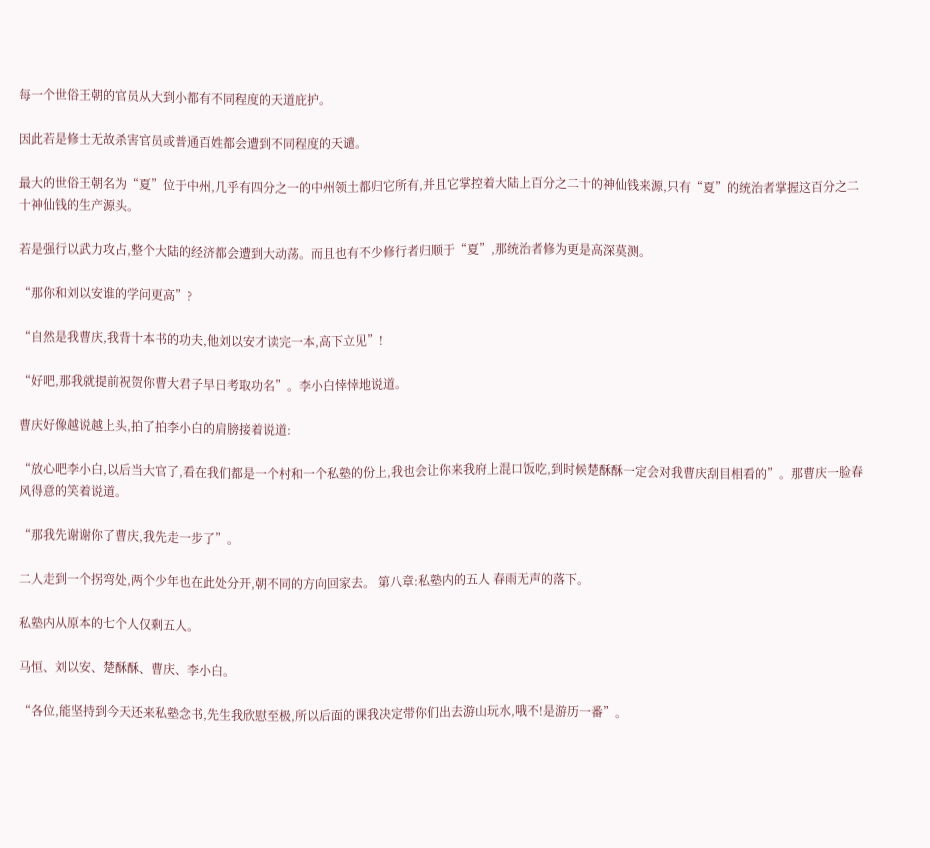每一个世俗王朝的官员从大到小都有不同程度的天道庇护。

因此若是修士无故杀害官员或普通百姓都会遭到不同程度的天谴。

最大的世俗王朝名为“夏”位于中州,几乎有四分之一的中州领土都归它所有,并且它掌控着大陆上百分之二十的神仙钱来源,只有“夏”的统治者掌握这百分之二十神仙钱的生产源头。

若是强行以武力攻占,整个大陆的经济都会遭到大动荡。而且也有不少修行者归顺于“夏”,那统治者修为更是高深莫测。

“那你和刘以安谁的学问更高”?

“自然是我曹庆,我背十本书的功夫,他刘以安才读完一本,高下立见”!

“好吧,那我就提前祝贺你曹大君子早日考取功名”。李小白悻悻地说道。

曹庆好像越说越上头,拍了拍李小白的肩膀接着说道:

“放心吧李小白,以后当大官了,看在我们都是一个村和一个私塾的份上,我也会让你来我府上混口饭吃,到时候楚酥酥一定会对我曹庆刮目相看的”。那曹庆一脸春风得意的笑着说道。

“那我先谢谢你了曹庆,我先走一步了”。

二人走到一个拐弯处,两个少年也在此处分开,朝不同的方向回家去。 第八章:私塾内的五人 春雨无声的落下。

私塾内从原本的七个人仅剩五人。

马恒、刘以安、楚酥酥、曹庆、李小白。

“各位,能坚持到今天还来私塾念书,先生我欣慰至极,所以后面的课我决定带你们出去游山玩水,哦不!是游历一番”。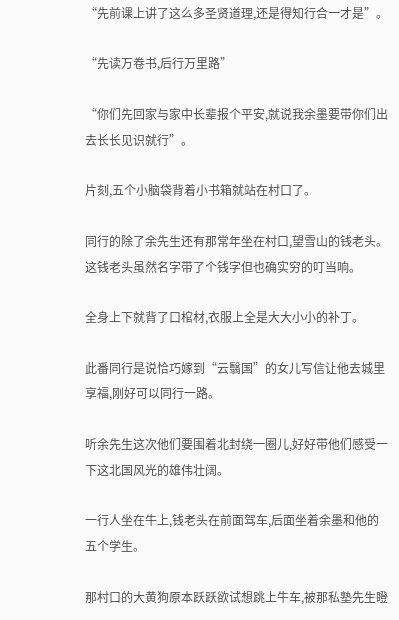“先前课上讲了这么多圣贤道理,还是得知行合一才是”。

“先读万卷书,后行万里路”

“你们先回家与家中长辈报个平安,就说我余墨要带你们出去长长见识就行”。

片刻,五个小脑袋背着小书箱就站在村口了。

同行的除了余先生还有那常年坐在村口,望雪山的钱老头。这钱老头虽然名字带了个钱字但也确实穷的叮当响。

全身上下就背了口棺材,衣服上全是大大小小的补丁。

此番同行是说恰巧嫁到“云翳国”的女儿写信让他去城里享福,刚好可以同行一路。

听余先生这次他们要围着北封绕一圈儿,好好带他们感受一下这北国风光的雄伟壮阔。

一行人坐在牛上,钱老头在前面驾车,后面坐着余墨和他的五个学生。

那村口的大黄狗原本跃跃欲试想跳上牛车,被那私塾先生瞪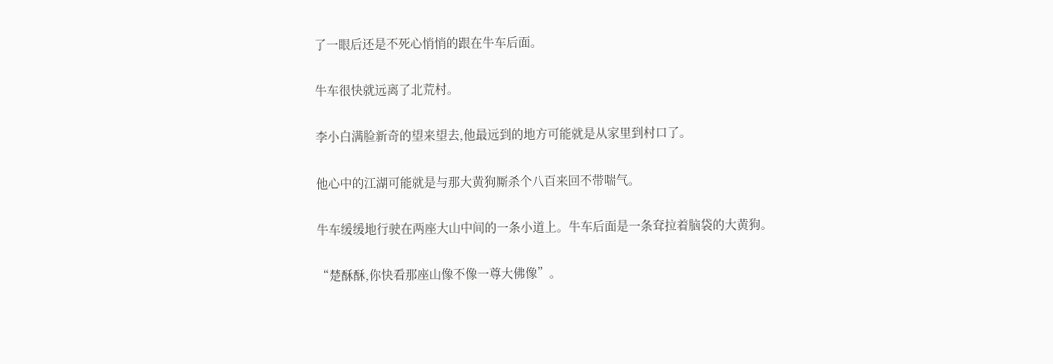了一眼后还是不死心悄悄的跟在牛车后面。

牛车很快就远离了北荒村。

李小白满脸新奇的望来望去,他最远到的地方可能就是从家里到村口了。

他心中的江湖可能就是与那大黄狗厮杀个八百来回不带喘气。

牛车缓缓地行驶在两座大山中间的一条小道上。牛车后面是一条耷拉着脑袋的大黄狗。

“楚酥酥,你快看那座山像不像一尊大佛像”。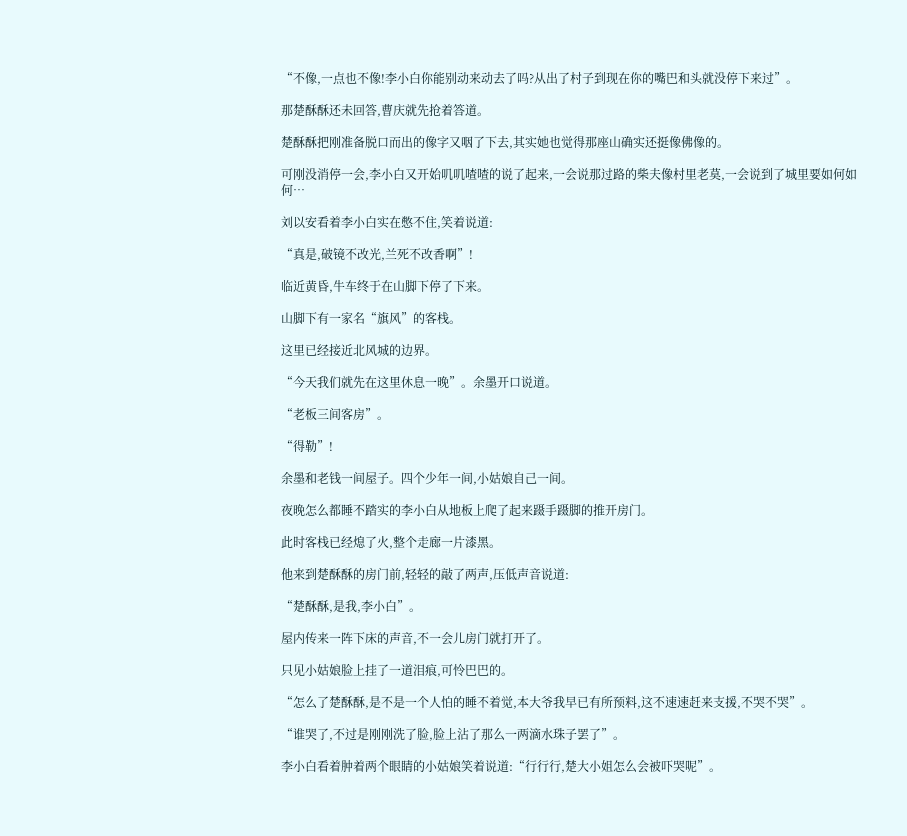“不像,一点也不像!李小白你能别动来动去了吗?从出了村子到现在你的嘴巴和头就没停下来过”。

那楚酥酥还未回答,曹庆就先抢着答道。

楚酥酥把刚准备脱口而出的像字又咽了下去,其实她也觉得那座山确实还挺像佛像的。

可刚没消停一会,李小白又开始叽叽喳喳的说了起来,一会说那过路的柴夫像村里老莫,一会说到了城里要如何如何…

刘以安看着李小白实在憋不住,笑着说道:

“真是,破镜不改光,兰死不改香啊”!

临近黄昏,牛车终于在山脚下停了下来。

山脚下有一家名“旗风”的客栈。

这里已经接近北风城的边界。

“今天我们就先在这里休息一晚”。余墨开口说道。

“老板三间客房”。

“得勒”!

余墨和老钱一间屋子。四个少年一间,小姑娘自己一间。

夜晚怎么都睡不踏实的李小白从地板上爬了起来蹑手蹑脚的推开房门。

此时客栈已经熄了火,整个走廊一片漆黑。

他来到楚酥酥的房门前,轻轻的敲了两声,压低声音说道:

“楚酥酥,是我,李小白”。

屋内传来一阵下床的声音,不一会儿房门就打开了。

只见小姑娘脸上挂了一道泪痕,可怜巴巴的。

“怎么了楚酥酥,是不是一个人怕的睡不着觉,本大爷我早已有所预料,这不速速赶来支援,不哭不哭”。

“谁哭了,不过是刚刚洗了脸,脸上沾了那么一两滴水珠子罢了”。

李小白看着肿着两个眼睛的小姑娘笑着说道:“行行行,楚大小姐怎么会被吓哭呢”。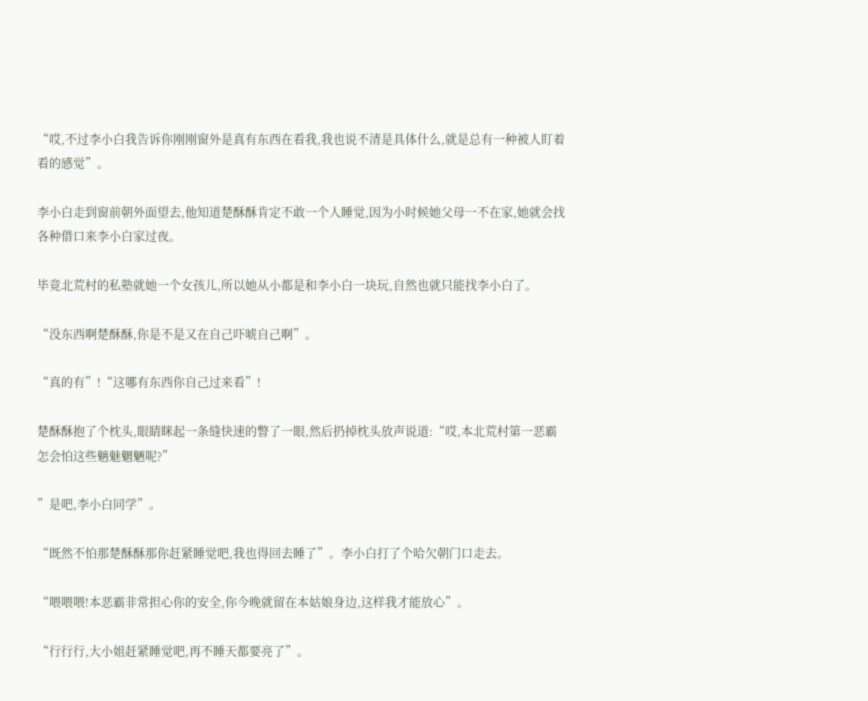“哎,不过李小白我告诉你刚刚窗外是真有东西在看我,我也说不清是具体什么,就是总有一种被人盯着看的感觉”。

李小白走到窗前朝外面望去,他知道楚酥酥肯定不敢一个人睡觉,因为小时候她父母一不在家,她就会找各种借口来李小白家过夜。

毕竟北荒村的私塾就她一个女孩儿,所以她从小都是和李小白一块玩,自然也就只能找李小白了。

“没东西啊楚酥酥,你是不是又在自己吓唬自己啊”。

“真的有”!“这哪有东西你自己过来看”!

楚酥酥抱了个枕头,眼睛眯起一条缝快速的瞥了一眼,然后扔掉枕头放声说道:“哎,本北荒村第一恶霸怎会怕这些魑魅魍魉呢?”

”是吧,李小白同学”。

“既然不怕那楚酥酥那你赶紧睡觉吧,我也得回去睡了”。李小白打了个哈欠朝门口走去。

“喂喂喂!本恶霸非常担心你的安全,你今晚就留在本姑娘身边,这样我才能放心”。

“行行行,大小姐赶紧睡觉吧,再不睡天都要亮了”。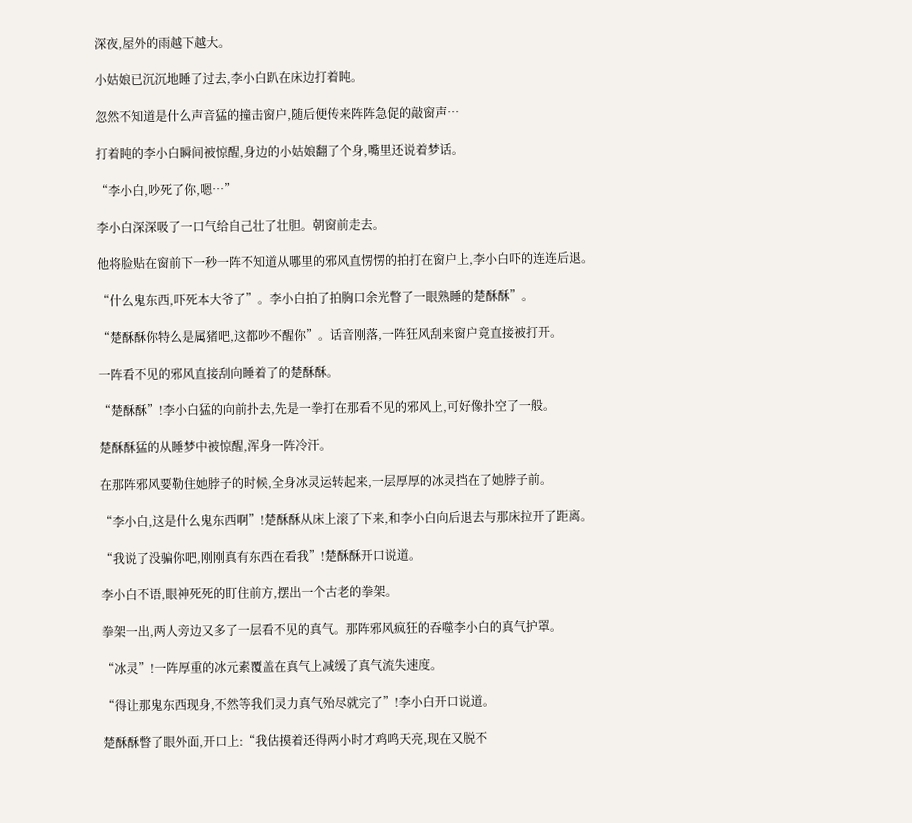深夜,屋外的雨越下越大。

小姑娘已沉沉地睡了过去,李小白趴在床边打着盹。

忽然不知道是什么声音猛的撞击窗户,随后便传来阵阵急促的敲窗声…

打着盹的李小白瞬间被惊醒,身边的小姑娘翻了个身,嘴里还说着梦话。

“李小白,吵死了你,嗯…”

李小白深深吸了一口气给自己壮了壮胆。朝窗前走去。

他将脸贴在窗前下一秒一阵不知道从哪里的邪风直愣愣的拍打在窗户上,李小白吓的连连后退。

“什么鬼东西,吓死本大爷了”。李小白拍了拍胸口余光瞥了一眼熟睡的楚酥酥”。

“楚酥酥你特么是属猪吧,这都吵不醒你”。话音刚落,一阵狂风刮来窗户竟直接被打开。

一阵看不见的邪风直接刮向睡着了的楚酥酥。

“楚酥酥”!李小白猛的向前扑去,先是一拳打在那看不见的邪风上,可好像扑空了一般。

楚酥酥猛的从睡梦中被惊醒,浑身一阵冷汗。

在那阵邪风要勒住她脖子的时候,全身冰灵运转起来,一层厚厚的冰灵挡在了她脖子前。

“李小白,这是什么鬼东西啊”!楚酥酥从床上滚了下来,和李小白向后退去与那床拉开了距离。

“我说了没骗你吧,刚刚真有东西在看我”!楚酥酥开口说道。

李小白不语,眼神死死的盯住前方,摆出一个古老的拳架。

拳架一出,两人旁边又多了一层看不见的真气。那阵邪风疯狂的吞噬李小白的真气护罩。

“冰灵”!一阵厚重的冰元素覆盖在真气上减缓了真气流失速度。

“得让那鬼东西现身,不然等我们灵力真气殆尽就完了”!李小白开口说道。

楚酥酥瞥了眼外面,开口上:“我估摸着还得两小时才鸡鸣天亮,现在又脱不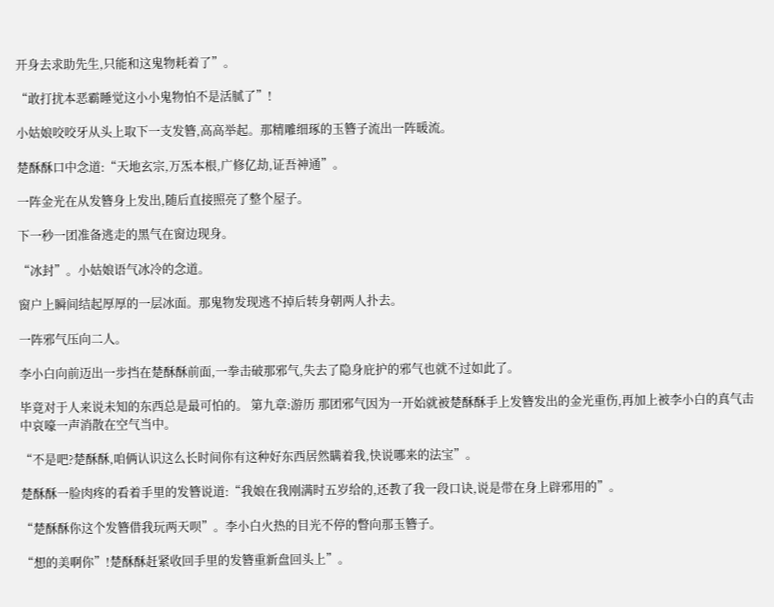开身去求助先生,只能和这鬼物耗着了”。

“敢打扰本恶霸睡觉这小小鬼物怕不是活腻了”!

小姑娘咬咬牙从头上取下一支发簪,高高举起。那精雕细琢的玉簪子流出一阵暖流。

楚酥酥口中念道:“天地玄宗,万炁本根,广修亿劫,证吾神通”。

一阵金光在从发簪身上发出,随后直接照亮了整个屋子。

下一秒一团准备逃走的黑气在窗边现身。

“冰封”。小姑娘语气冰冷的念道。

窗户上瞬间结起厚厚的一层冰面。那鬼物发现逃不掉后转身朝两人扑去。

一阵邪气压向二人。

李小白向前迈出一步挡在楚酥酥前面,一拳击破那邪气,失去了隐身庇护的邪气也就不过如此了。

毕竟对于人来说未知的东西总是最可怕的。 第九章:游历 那团邪气因为一开始就被楚酥酥手上发簪发出的金光重伤,再加上被李小白的真气击中哀嚎一声消散在空气当中。

“不是吧?楚酥酥,咱俩认识这么长时间你有这种好东西居然瞒着我,快说哪来的法宝”。

楚酥酥一脸肉疼的看着手里的发簪说道:“我娘在我刚满时五岁给的,还教了我一段口诀,说是带在身上辟邪用的”。

“楚酥酥你这个发簪借我玩两天呗”。李小白火热的目光不停的瞥向那玉簪子。

“想的美啊你”!楚酥酥赶紧收回手里的发簪重新盘回头上”。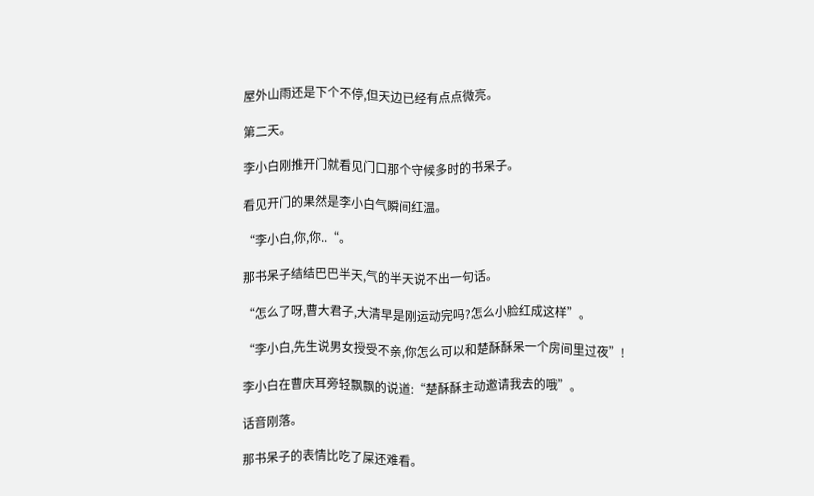屋外山雨还是下个不停,但天边已经有点点微亮。

第二天。

李小白刚推开门就看见门口那个守候多时的书呆子。

看见开门的果然是李小白气瞬间红温。

“李小白,你,你..“。

那书呆子结结巴巴半天,气的半天说不出一句话。

“怎么了呀,曹大君子,大清早是刚运动完吗?怎么小脸红成这样”。

“李小白,先生说男女授受不亲,你怎么可以和楚酥酥呆一个房间里过夜”!

李小白在曹庆耳旁轻飘飘的说道:“楚酥酥主动邀请我去的哦”。

话音刚落。

那书呆子的表情比吃了屎还难看。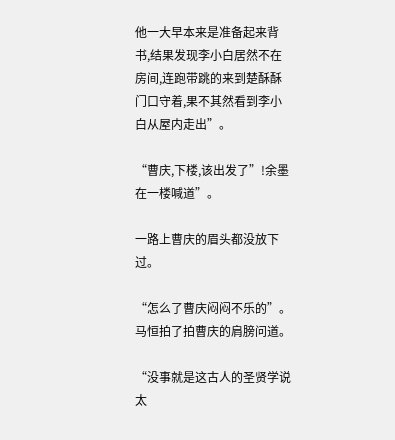他一大早本来是准备起来背书,结果发现李小白居然不在房间,连跑带跳的来到楚酥酥门口守着,果不其然看到李小白从屋内走出”。

“曹庆,下楼,该出发了”!余墨在一楼喊道”。

一路上曹庆的眉头都没放下过。

“怎么了曹庆闷闷不乐的”。马恒拍了拍曹庆的肩膀问道。

“没事就是这古人的圣贤学说太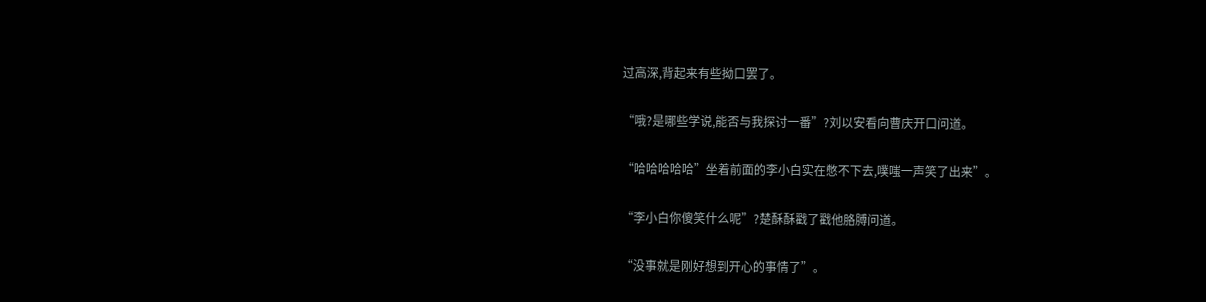过高深,背起来有些拗口罢了。

“哦?是哪些学说,能否与我探讨一番”?刘以安看向曹庆开口问道。

“哈哈哈哈哈”坐着前面的李小白实在憋不下去,噗嗤一声笑了出来”。

“李小白你傻笑什么呢”?楚酥酥戳了戳他胳膊问道。

“没事就是刚好想到开心的事情了”。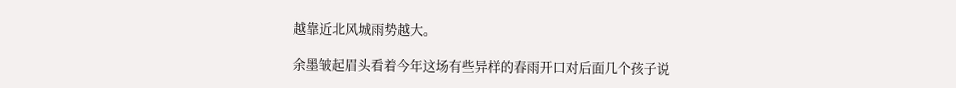越靠近北风城雨势越大。

余墨皱起眉头看着今年这场有些异样的春雨开口对后面几个孩子说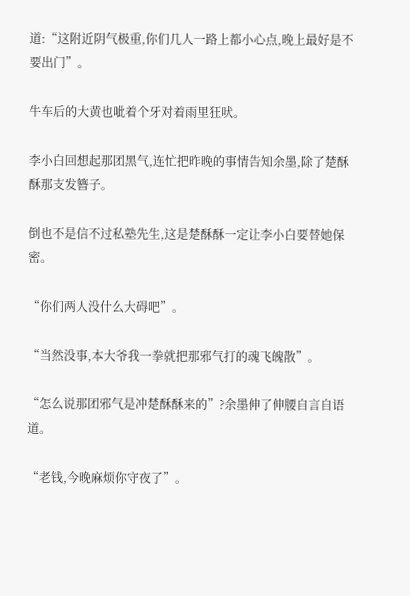道:“这附近阴气极重,你们几人一路上都小心点,晚上最好是不要出门”。

牛车后的大黄也呲着个牙对着雨里狂吠。

李小白回想起那团黑气,连忙把昨晚的事情告知余墨,除了楚酥酥那支发簪子。

倒也不是信不过私塾先生,这是楚酥酥一定让李小白要替她保密。

“你们两人没什么大碍吧”。

“当然没事,本大爷我一拳就把那邪气打的魂飞魄散”。

“怎么说那团邪气是冲楚酥酥来的”?余墨伸了伸腰自言自语道。

“老钱,今晚麻烦你守夜了”。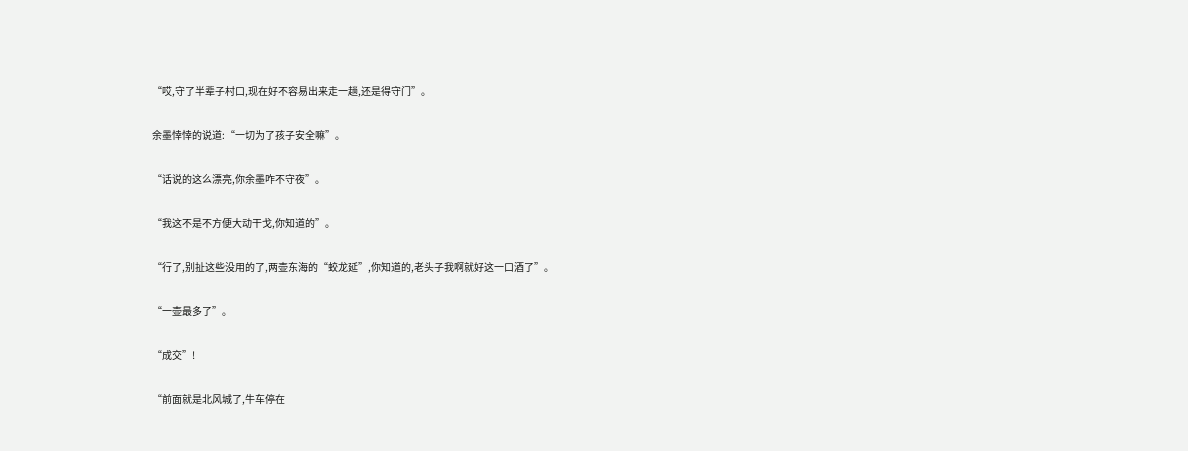“哎,守了半辈子村口,现在好不容易出来走一趟,还是得守门”。

余墨悻悻的说道:“一切为了孩子安全嘛”。

“话说的这么漂亮,你余墨咋不守夜”。

“我这不是不方便大动干戈,你知道的”。

“行了,别扯这些没用的了,两壶东海的“蛟龙延”,你知道的,老头子我啊就好这一口酒了”。

“一壶最多了”。

“成交”!

“前面就是北风城了,牛车停在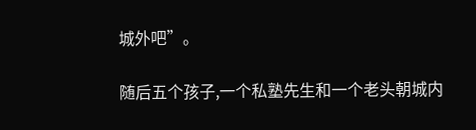城外吧”。

随后五个孩子,一个私塾先生和一个老头朝城内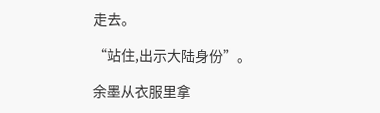走去。

“站住,出示大陆身份”。

余墨从衣服里拿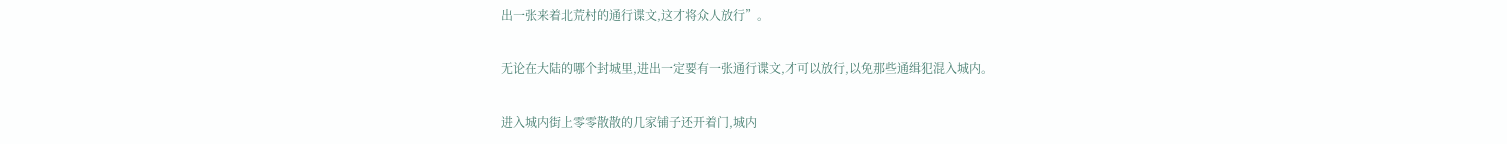出一张来着北荒村的通行谍文,这才将众人放行”。

无论在大陆的哪个封城里,进出一定要有一张通行谍文,才可以放行,以免那些通缉犯混入城内。

进入城内街上零零散散的几家铺子还开着门,城内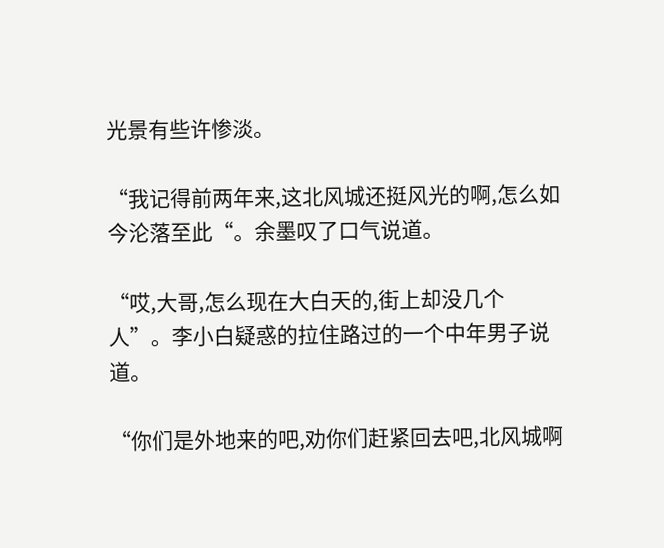光景有些许惨淡。

“我记得前两年来,这北风城还挺风光的啊,怎么如今沦落至此“。余墨叹了口气说道。

“哎,大哥,怎么现在大白天的,街上却没几个人”。李小白疑惑的拉住路过的一个中年男子说道。

“你们是外地来的吧,劝你们赶紧回去吧,北风城啊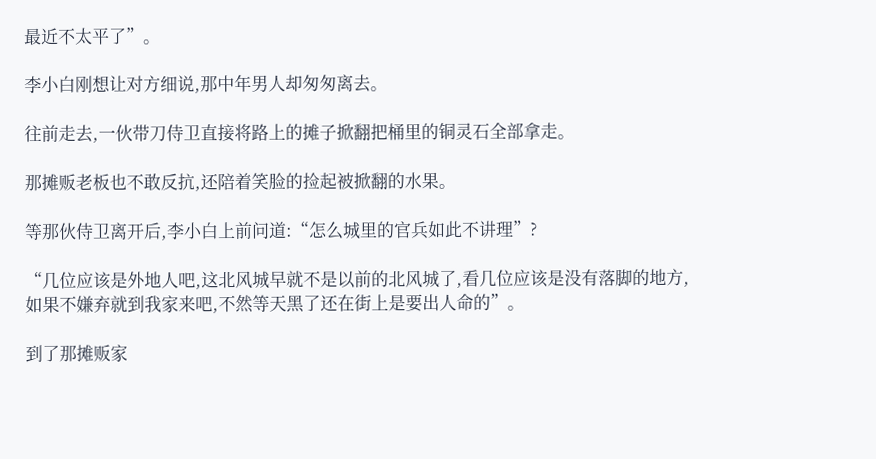最近不太平了”。

李小白刚想让对方细说,那中年男人却匆匆离去。

往前走去,一伙带刀侍卫直接将路上的摊子掀翻把桶里的铜灵石全部拿走。

那摊贩老板也不敢反抗,还陪着笑脸的捡起被掀翻的水果。

等那伙侍卫离开后,李小白上前问道:“怎么城里的官兵如此不讲理”?

“几位应该是外地人吧,这北风城早就不是以前的北风城了,看几位应该是没有落脚的地方,如果不嫌弃就到我家来吧,不然等天黑了还在街上是要出人命的”。

到了那摊贩家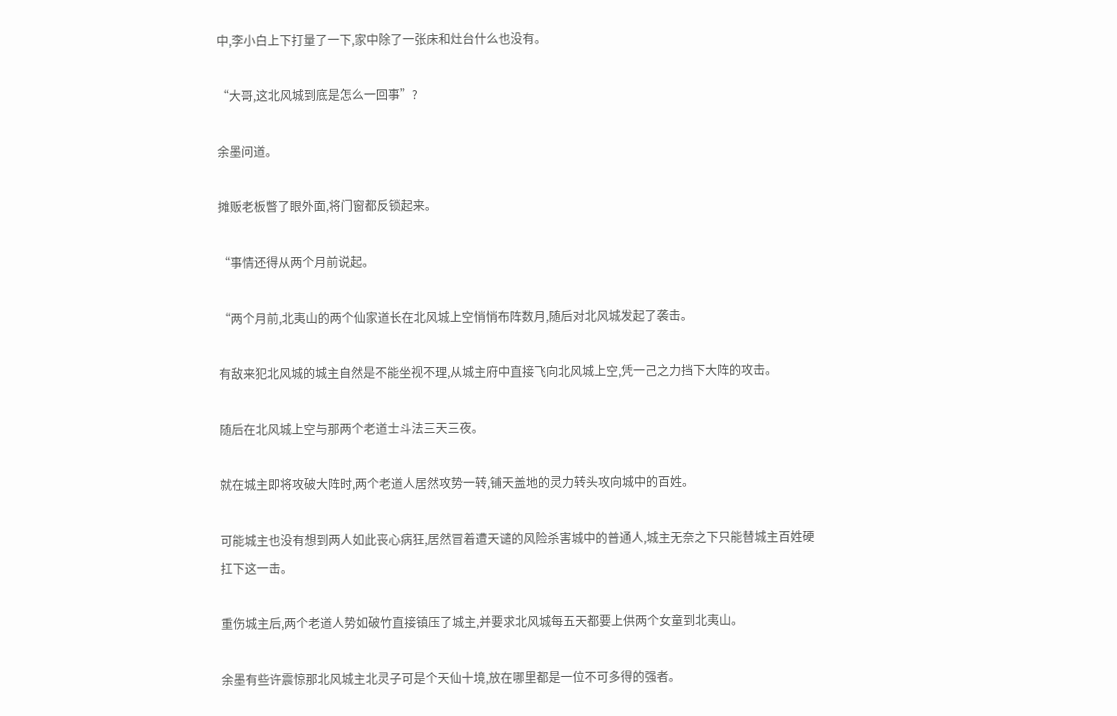中,李小白上下打量了一下,家中除了一张床和灶台什么也没有。

“大哥,这北风城到底是怎么一回事”?

余墨问道。

摊贩老板瞥了眼外面,将门窗都反锁起来。

“事情还得从两个月前说起。

“两个月前,北夷山的两个仙家道长在北风城上空悄悄布阵数月,随后对北风城发起了袭击。

有敌来犯北风城的城主自然是不能坐视不理,从城主府中直接飞向北风城上空,凭一己之力挡下大阵的攻击。

随后在北风城上空与那两个老道士斗法三天三夜。

就在城主即将攻破大阵时,两个老道人居然攻势一转,铺天盖地的灵力转头攻向城中的百姓。

可能城主也没有想到两人如此丧心病狂,居然冒着遭天谴的风险杀害城中的普通人,城主无奈之下只能替城主百姓硬扛下这一击。

重伤城主后,两个老道人势如破竹直接镇压了城主,并要求北风城每五天都要上供两个女童到北夷山。

余墨有些许震惊那北风城主北灵子可是个天仙十境,放在哪里都是一位不可多得的强者。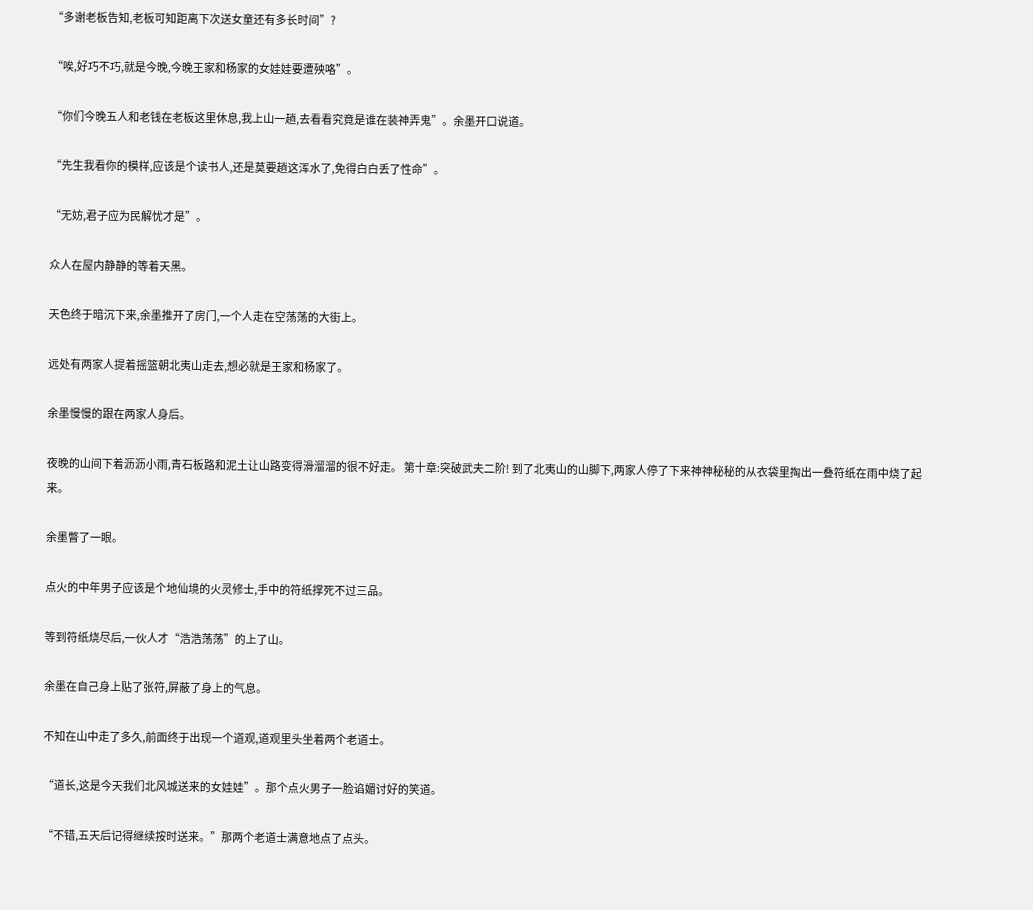“多谢老板告知,老板可知距离下次送女童还有多长时间”?

“唉,好巧不巧,就是今晚,今晚王家和杨家的女娃娃要遭殃咯”。

“你们今晚五人和老钱在老板这里休息,我上山一趟,去看看究竟是谁在装神弄鬼”。余墨开口说道。

“先生我看你的模样,应该是个读书人,还是莫要趟这浑水了,免得白白丢了性命”。

“无妨,君子应为民解忧才是”。

众人在屋内静静的等着天黑。

天色终于暗沉下来,余墨推开了房门,一个人走在空荡荡的大街上。

远处有两家人提着摇篮朝北夷山走去,想必就是王家和杨家了。

余墨慢慢的跟在两家人身后。

夜晚的山间下着沥沥小雨,青石板路和泥土让山路变得滑溜溜的很不好走。 第十章:突破武夫二阶! 到了北夷山的山脚下,两家人停了下来神神秘秘的从衣袋里掏出一叠符纸在雨中烧了起来。

余墨瞥了一眼。

点火的中年男子应该是个地仙境的火灵修士,手中的符纸撑死不过三品。

等到符纸烧尽后,一伙人才“浩浩荡荡”的上了山。

余墨在自己身上贴了张符,屏蔽了身上的气息。

不知在山中走了多久,前面终于出现一个道观,道观里头坐着两个老道士。

“道长,这是今天我们北风城送来的女娃娃”。那个点火男子一脸谄媚讨好的笑道。

“不错,五天后记得继续按时送来。”那两个老道士满意地点了点头。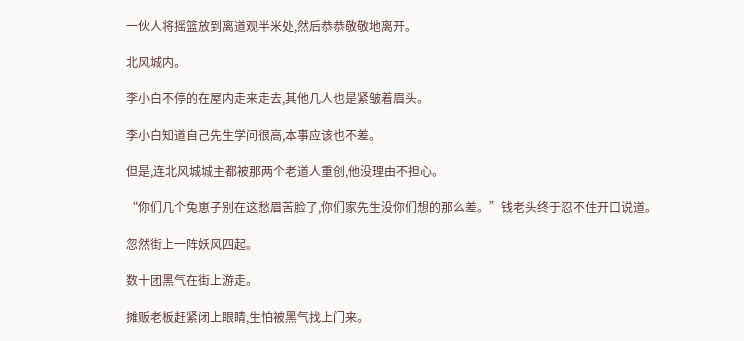一伙人将摇篮放到离道观半米处,然后恭恭敬敬地离开。

北风城内。

李小白不停的在屋内走来走去,其他几人也是紧皱着眉头。

李小白知道自己先生学问很高,本事应该也不差。

但是,连北风城城主都被那两个老道人重创,他没理由不担心。

“你们几个兔崽子别在这愁眉苦脸了,你们家先生没你们想的那么差。”钱老头终于忍不住开口说道。

忽然街上一阵妖风四起。

数十团黑气在街上游走。

摊贩老板赶紧闭上眼睛,生怕被黑气找上门来。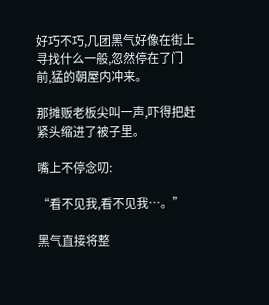好巧不巧,几团黑气好像在街上寻找什么一般,忽然停在了门前,猛的朝屋内冲来。

那摊贩老板尖叫一声,吓得把赶紧头缩进了被子里。

嘴上不停念叨:

“看不见我,看不见我…。”

黑气直接将整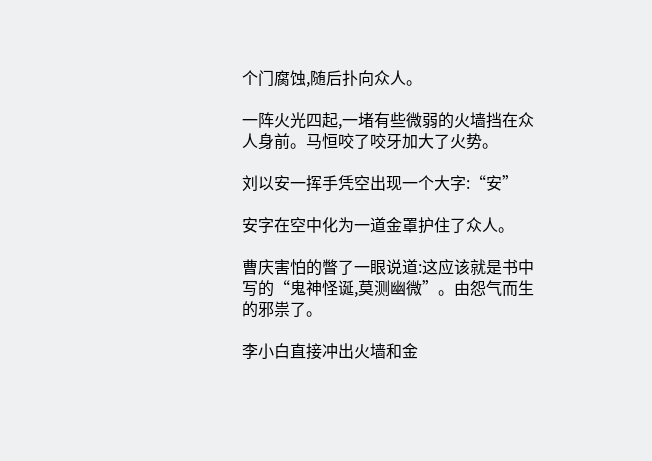个门腐蚀,随后扑向众人。

一阵火光四起,一堵有些微弱的火墙挡在众人身前。马恒咬了咬牙加大了火势。

刘以安一挥手凭空出现一个大字:“安”

安字在空中化为一道金罩护住了众人。

曹庆害怕的瞥了一眼说道:这应该就是书中写的“鬼神怪诞,莫测幽微”。由怨气而生的邪祟了。

李小白直接冲出火墙和金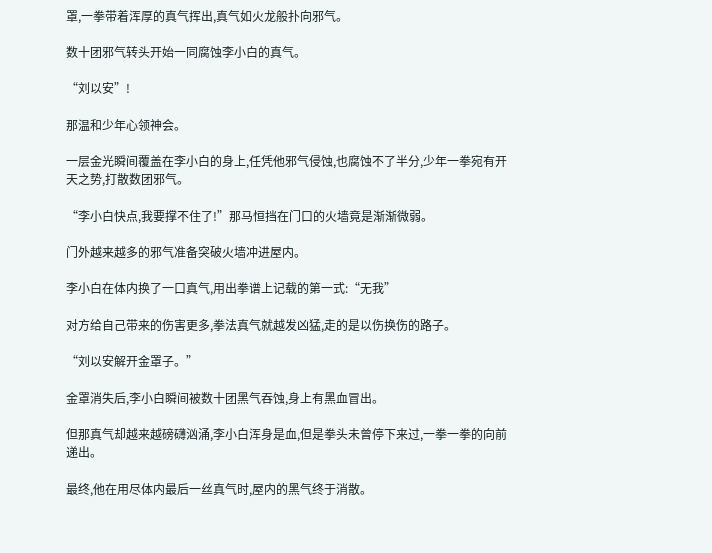罩,一拳带着浑厚的真气挥出,真气如火龙般扑向邪气。

数十团邪气转头开始一同腐蚀李小白的真气。

“刘以安”!

那温和少年心领神会。

一层金光瞬间覆盖在李小白的身上,任凭他邪气侵蚀,也腐蚀不了半分,少年一拳宛有开天之势,打散数团邪气。

“李小白快点,我要撑不住了!”那马恒挡在门口的火墙竟是渐渐微弱。

门外越来越多的邪气准备突破火墙冲进屋内。

李小白在体内换了一口真气,用出拳谱上记载的第一式:“无我”

对方给自己带来的伤害更多,拳法真气就越发凶猛,走的是以伤换伤的路子。

“刘以安解开金罩子。”

金罩消失后,李小白瞬间被数十团黑气吞蚀,身上有黑血冒出。

但那真气却越来越磅礴汹涌,李小白浑身是血,但是拳头未曾停下来过,一拳一拳的向前递出。

最终,他在用尽体内最后一丝真气时,屋内的黑气终于消散。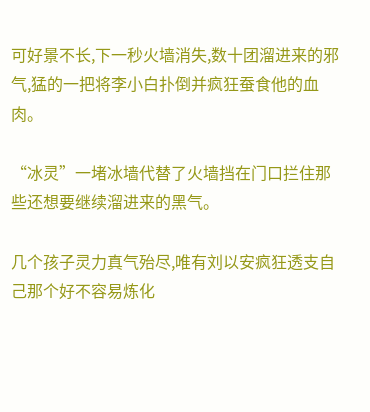可好景不长,下一秒火墙消失,数十团溜进来的邪气,猛的一把将李小白扑倒并疯狂蚕食他的血肉。

“冰灵”一堵冰墙代替了火墙挡在门口拦住那些还想要继续溜进来的黑气。

几个孩子灵力真气殆尽,唯有刘以安疯狂透支自己那个好不容易炼化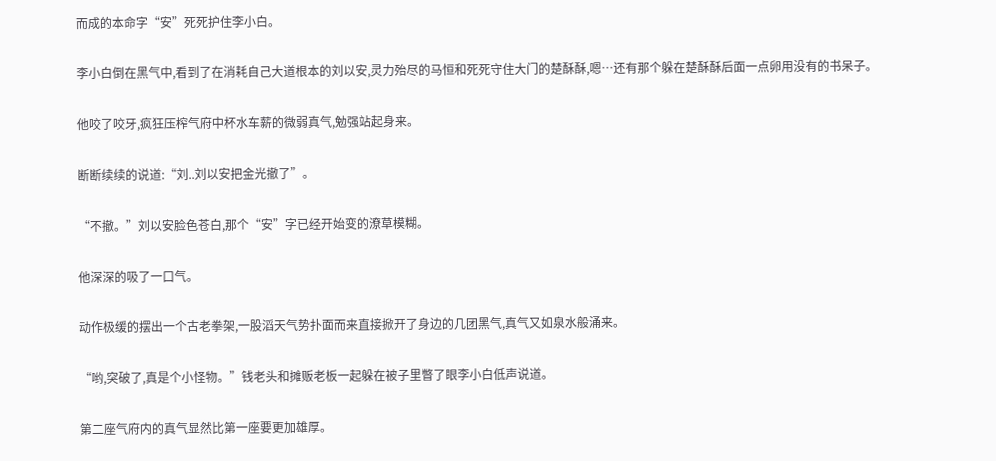而成的本命字“安”死死护住李小白。

李小白倒在黑气中,看到了在消耗自己大道根本的刘以安,灵力殆尽的马恒和死死守住大门的楚酥酥,嗯…还有那个躲在楚酥酥后面一点卵用没有的书呆子。

他咬了咬牙,疯狂压榨气府中杯水车薪的微弱真气,勉强站起身来。

断断续续的说道:“刘..刘以安把金光撤了”。

“不撤。”刘以安脸色苍白,那个“安”字已经开始变的潦草模糊。

他深深的吸了一口气。

动作极缓的摆出一个古老拳架,一股滔天气势扑面而来直接掀开了身边的几团黑气,真气又如泉水般涌来。

“哟,突破了,真是个小怪物。”钱老头和摊贩老板一起躲在被子里瞥了眼李小白低声说道。

第二座气府内的真气显然比第一座要更加雄厚。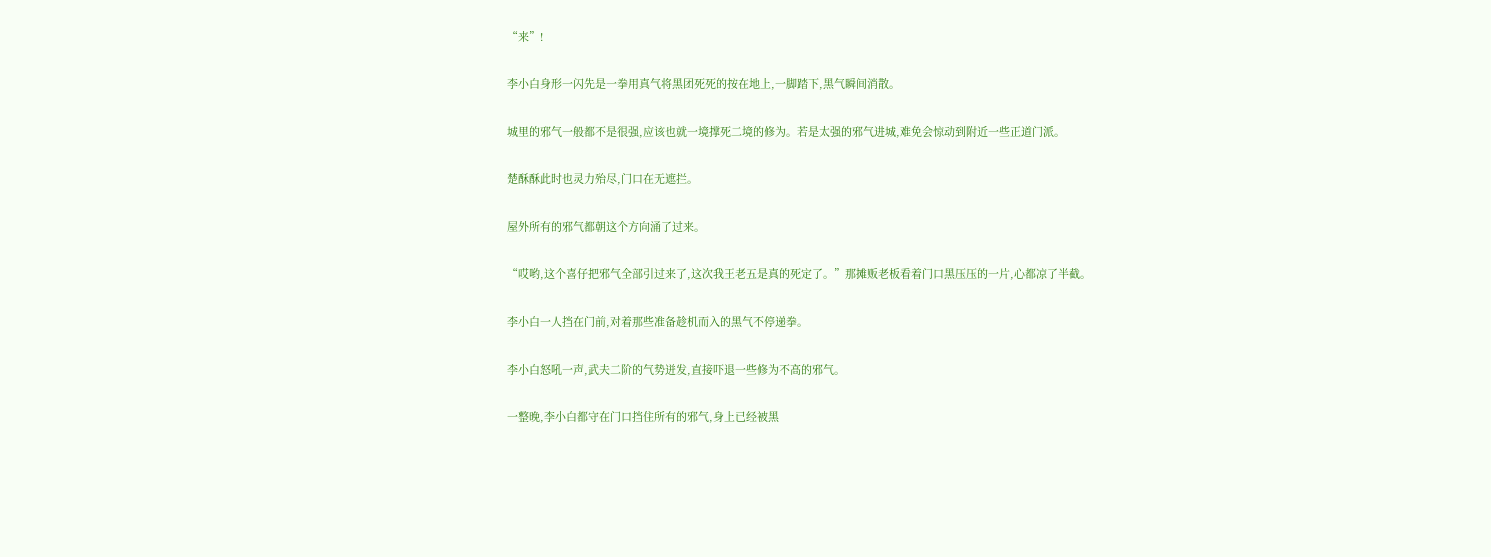“来”!

李小白身形一闪先是一拳用真气将黑团死死的按在地上,一脚踏下,黑气瞬间消散。

城里的邪气一般都不是很强,应该也就一境撑死二境的修为。若是太强的邪气进城,难免会惊动到附近一些正道门派。

楚酥酥此时也灵力殆尽,门口在无遮拦。

屋外所有的邪气都朝这个方向涌了过来。

“哎哟,这个喜仔把邪气全部引过来了,这次我王老五是真的死定了。”那摊贩老板看着门口黑压压的一片,心都凉了半截。

李小白一人挡在门前,对着那些准备趁机而入的黑气不停递拳。

李小白怒吼一声,武夫二阶的气势迸发,直接吓退一些修为不高的邪气。

一整晚,李小白都守在门口挡住所有的邪气,身上已经被黑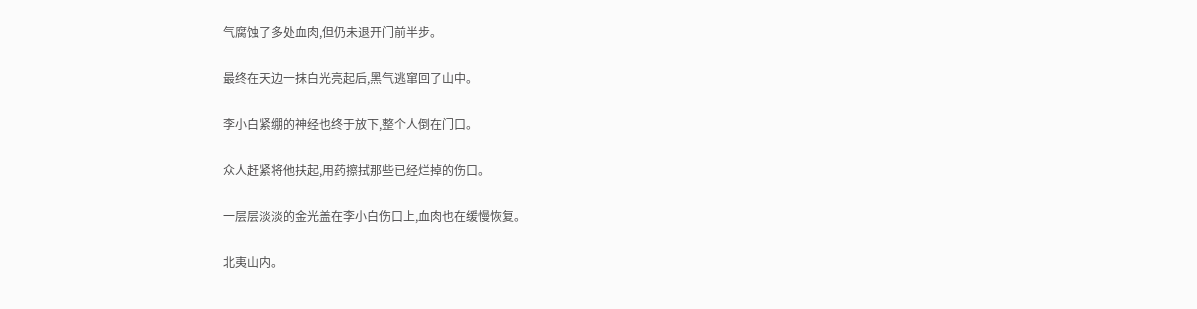气腐蚀了多处血肉,但仍未退开门前半步。

最终在天边一抹白光亮起后,黑气逃窜回了山中。

李小白紧绷的神经也终于放下,整个人倒在门口。

众人赶紧将他扶起,用药擦拭那些已经烂掉的伤口。

一层层淡淡的金光盖在李小白伤口上,血肉也在缓慢恢复。

北夷山内。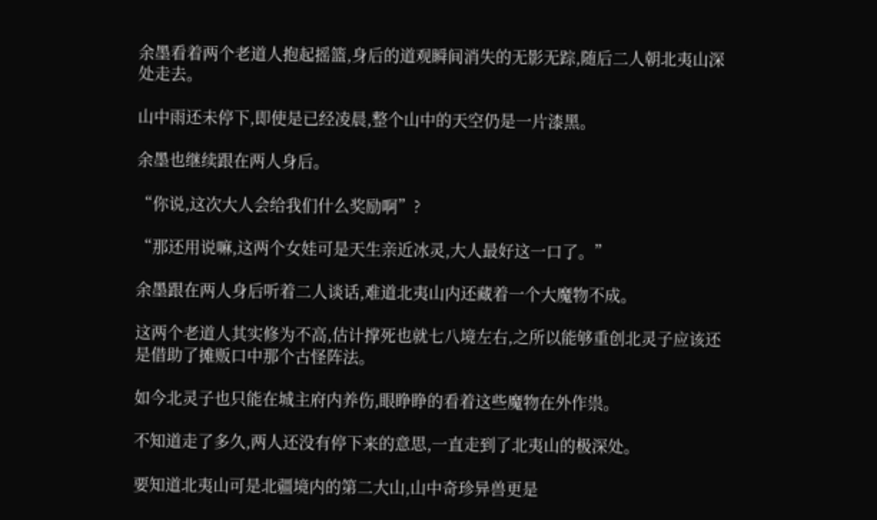余墨看着两个老道人抱起摇篮,身后的道观瞬间消失的无影无踪,随后二人朝北夷山深处走去。

山中雨还未停下,即使是已经凌晨,整个山中的天空仍是一片漆黑。

余墨也继续跟在两人身后。

“你说,这次大人会给我们什么奖励啊”?

“那还用说嘛,这两个女娃可是天生亲近冰灵,大人最好这一口了。”

余墨跟在两人身后听着二人谈话,难道北夷山内还藏着一个大魔物不成。

这两个老道人其实修为不高,估计撑死也就七八境左右,之所以能够重创北灵子应该还是借助了摊贩口中那个古怪阵法。

如今北灵子也只能在城主府内养伤,眼睁睁的看着这些魔物在外作祟。

不知道走了多久,两人还没有停下来的意思,一直走到了北夷山的极深处。

要知道北夷山可是北疆境内的第二大山,山中奇珍异兽更是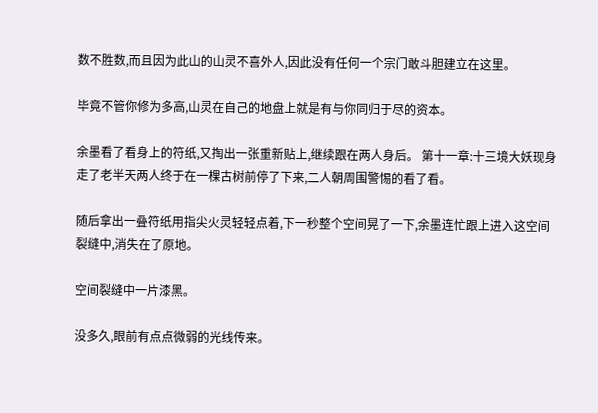数不胜数,而且因为此山的山灵不喜外人,因此没有任何一个宗门敢斗胆建立在这里。

毕竟不管你修为多高,山灵在自己的地盘上就是有与你同归于尽的资本。

余墨看了看身上的符纸,又掏出一张重新贴上,继续跟在两人身后。 第十一章:十三境大妖现身 走了老半天两人终于在一棵古树前停了下来,二人朝周围警惕的看了看。

随后拿出一叠符纸用指尖火灵轻轻点着,下一秒整个空间晃了一下,余墨连忙跟上进入这空间裂缝中,消失在了原地。

空间裂缝中一片漆黑。

没多久,眼前有点点微弱的光线传来。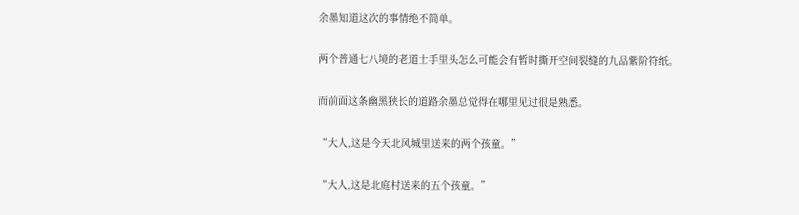余墨知道这次的事情绝不简单。

两个普通七八境的老道士手里头怎么可能会有暂时撕开空间裂缝的九品紫阶符纸。

而前面这条幽黑狭长的道路余墨总觉得在哪里见过很是熟悉。

“大人,这是今天北风城里送来的两个孩童。”

“大人,这是北庭村送来的五个孩童。”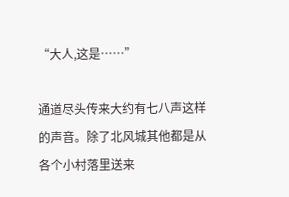“大人,这是……”

通道尽头传来大约有七八声这样的声音。除了北风城其他都是从各个小村落里送来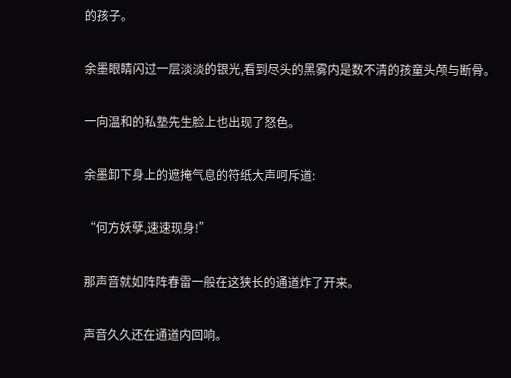的孩子。

余墨眼睛闪过一层淡淡的银光,看到尽头的黑雾内是数不清的孩童头颅与断骨。

一向温和的私塾先生脸上也出现了怒色。

余墨卸下身上的遮掩气息的符纸大声呵斥道:

“何方妖孽,速速现身!”

那声音就如阵阵春雷一般在这狭长的通道炸了开来。

声音久久还在通道内回响。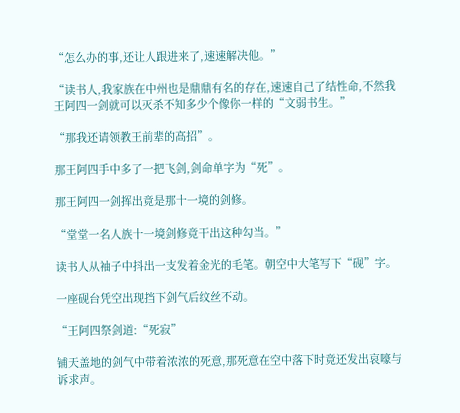“怎么办的事,还让人跟进来了,速速解决他。”

“读书人,我家族在中州也是鼎鼎有名的存在,速速自己了结性命,不然我王阿四一剑就可以灭杀不知多少个像你一样的“文弱书生。”

“那我还请领教王前辈的高招”。

那王阿四手中多了一把飞剑,剑命单字为“死”。

那王阿四一剑挥出竟是那十一境的剑修。

“堂堂一名人族十一境剑修竟干出这种勾当。”

读书人从袖子中抖出一支发着金光的毛笔。朝空中大笔写下“砚”字。

一座砚台凭空出现挡下剑气后纹丝不动。

“王阿四祭剑道:“死寂”

铺天盖地的剑气中带着浓浓的死意,那死意在空中落下时竟还发出哀嚎与诉求声。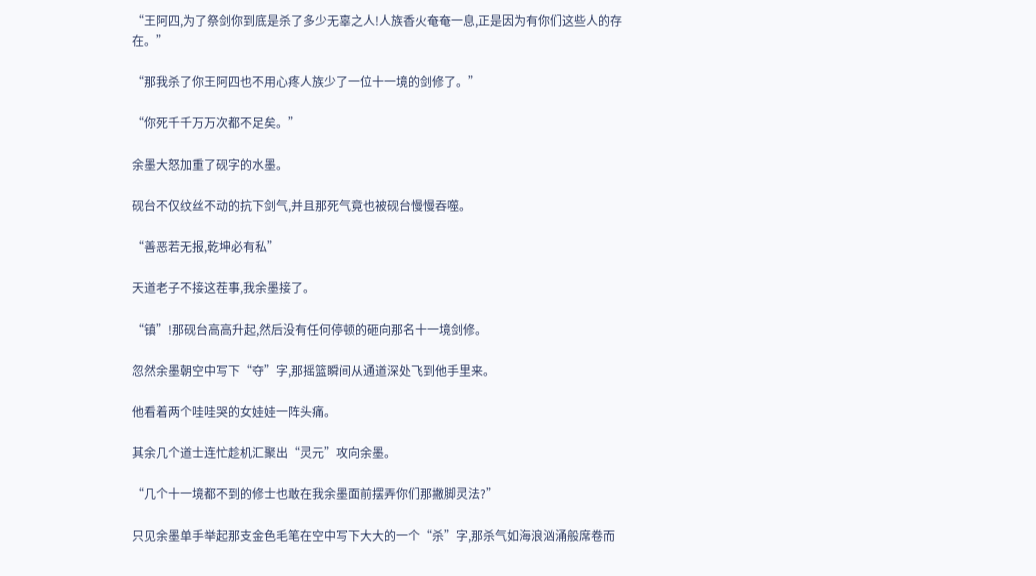“王阿四,为了祭剑你到底是杀了多少无辜之人!人族香火奄奄一息,正是因为有你们这些人的存在。”

“那我杀了你王阿四也不用心疼人族少了一位十一境的剑修了。”

“你死千千万万次都不足矣。”

余墨大怒加重了砚字的水墨。

砚台不仅纹丝不动的抗下剑气,并且那死气竟也被砚台慢慢吞噬。

“善恶若无报,乾坤必有私”

天道老子不接这茬事,我余墨接了。

“镇”!那砚台高高升起,然后没有任何停顿的砸向那名十一境剑修。

忽然余墨朝空中写下“夺”字,那摇篮瞬间从通道深处飞到他手里来。

他看着两个哇哇哭的女娃娃一阵头痛。

其余几个道士连忙趁机汇聚出“灵元”攻向余墨。

“几个十一境都不到的修士也敢在我余墨面前摆弄你们那撇脚灵法?”

只见余墨单手举起那支金色毛笔在空中写下大大的一个“杀”字,那杀气如海浪汹涌般席卷而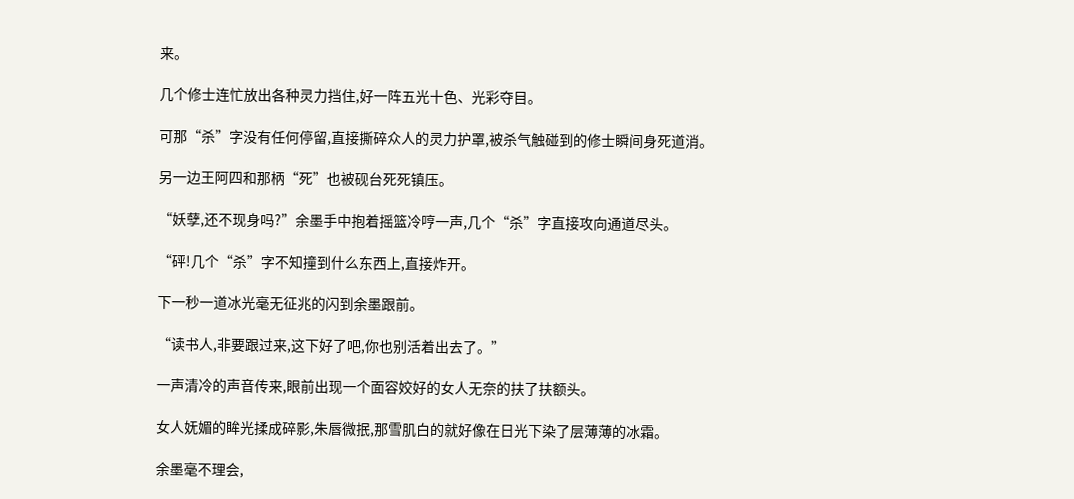来。

几个修士连忙放出各种灵力挡住,好一阵五光十色、光彩夺目。

可那“杀”字没有任何停留,直接撕碎众人的灵力护罩,被杀气触碰到的修士瞬间身死道消。

另一边王阿四和那柄“死”也被砚台死死镇压。

“妖孽,还不现身吗?”余墨手中抱着摇篮冷哼一声,几个“杀”字直接攻向通道尽头。

“砰!几个“杀”字不知撞到什么东西上,直接炸开。

下一秒一道冰光毫无征兆的闪到余墨跟前。

“读书人,非要跟过来,这下好了吧,你也别活着出去了。”

一声清冷的声音传来,眼前出现一个面容姣好的女人无奈的扶了扶额头。

女人妩媚的眸光揉成碎影,朱唇微抿,那雪肌白的就好像在日光下染了层薄薄的冰霜。

余墨毫不理会,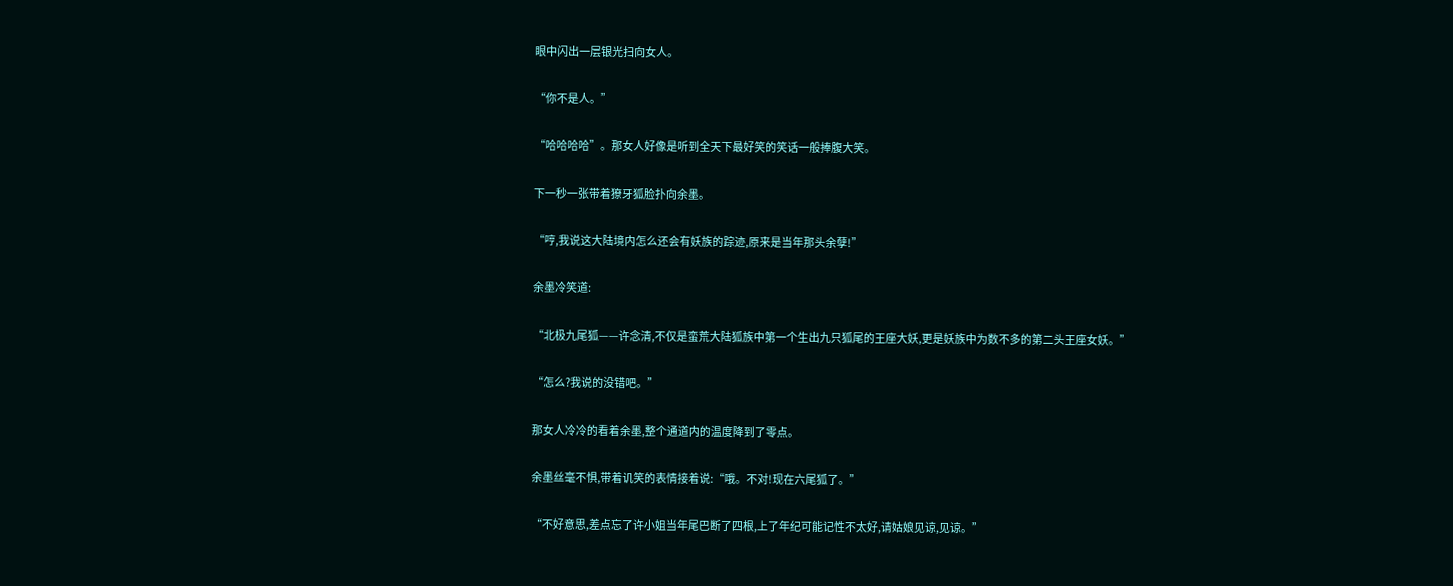眼中闪出一层银光扫向女人。

“你不是人。”

“哈哈哈哈”。那女人好像是听到全天下最好笑的笑话一般捧腹大笑。

下一秒一张带着獠牙狐脸扑向余墨。

“哼,我说这大陆境内怎么还会有妖族的踪迹,原来是当年那头余孽!”

余墨冷笑道:

“北极九尾狐——许念清,不仅是蛮荒大陆狐族中第一个生出九只狐尾的王座大妖,更是妖族中为数不多的第二头王座女妖。”

“怎么?我说的没错吧。”

那女人冷冷的看着余墨,整个通道内的温度降到了零点。

余墨丝毫不惧,带着讥笑的表情接着说:“哦。不对!现在六尾狐了。”

“不好意思,差点忘了许小姐当年尾巴断了四根,上了年纪可能记性不太好,请姑娘见谅,见谅。”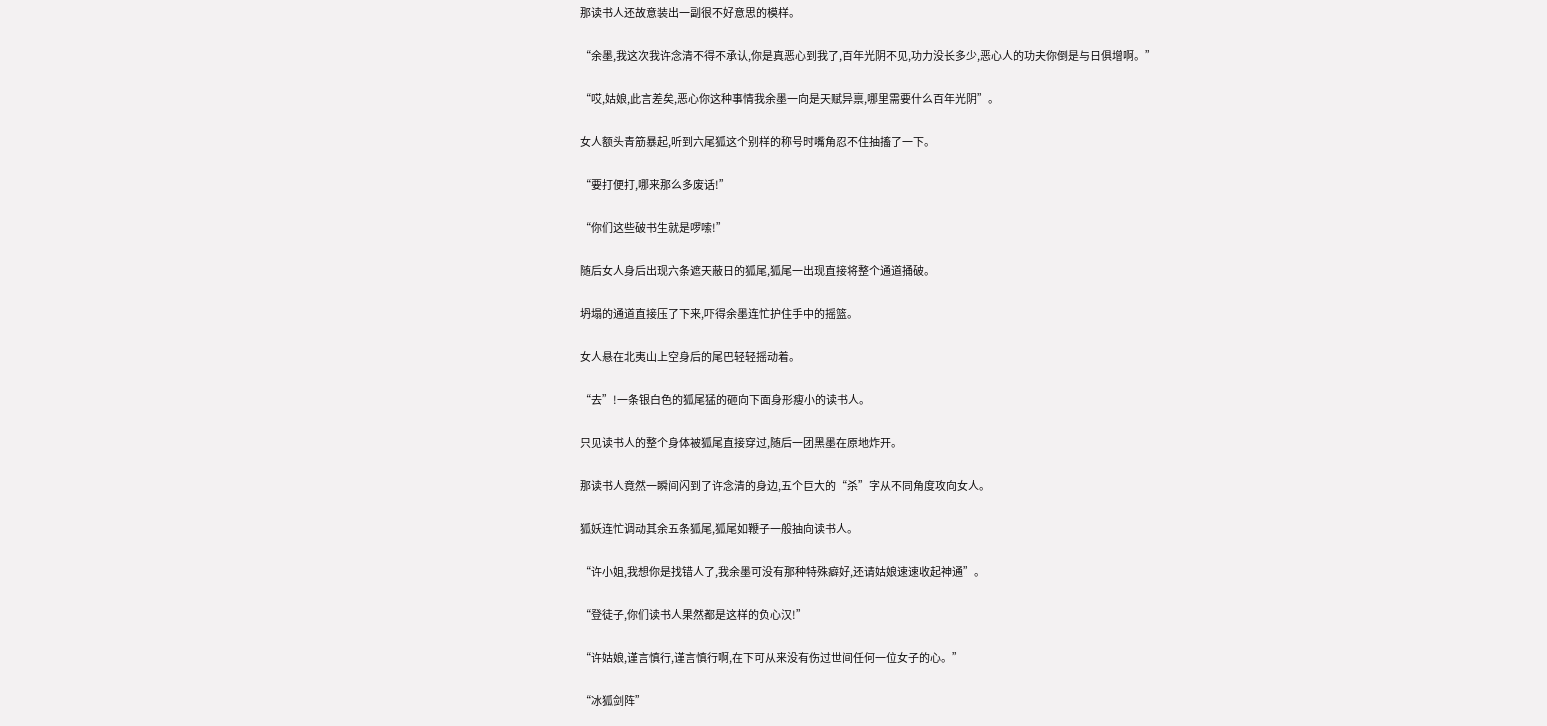那读书人还故意装出一副很不好意思的模样。

“余墨,我这次我许念清不得不承认,你是真恶心到我了,百年光阴不见,功力没长多少,恶心人的功夫你倒是与日俱增啊。”

“哎,姑娘,此言差矣,恶心你这种事情我余墨一向是天赋异禀,哪里需要什么百年光阴”。

女人额头青筋暴起,听到六尾狐这个别样的称号时嘴角忍不住抽搐了一下。

“要打便打,哪来那么多废话!”

“你们这些破书生就是啰嗦!”

随后女人身后出现六条遮天蔽日的狐尾,狐尾一出现直接将整个通道捅破。

坍塌的通道直接压了下来,吓得余墨连忙护住手中的摇篮。

女人悬在北夷山上空身后的尾巴轻轻摇动着。

“去”!一条银白色的狐尾猛的砸向下面身形瘦小的读书人。

只见读书人的整个身体被狐尾直接穿过,随后一团黑墨在原地炸开。

那读书人竟然一瞬间闪到了许念清的身边,五个巨大的“杀”字从不同角度攻向女人。

狐妖连忙调动其余五条狐尾,狐尾如鞭子一般抽向读书人。

“许小姐,我想你是找错人了,我余墨可没有那种特殊癖好,还请姑娘速速收起神通”。

“登徒子,你们读书人果然都是这样的负心汉!”

“许姑娘,谨言慎行,谨言慎行啊,在下可从来没有伤过世间任何一位女子的心。”

“冰狐剑阵”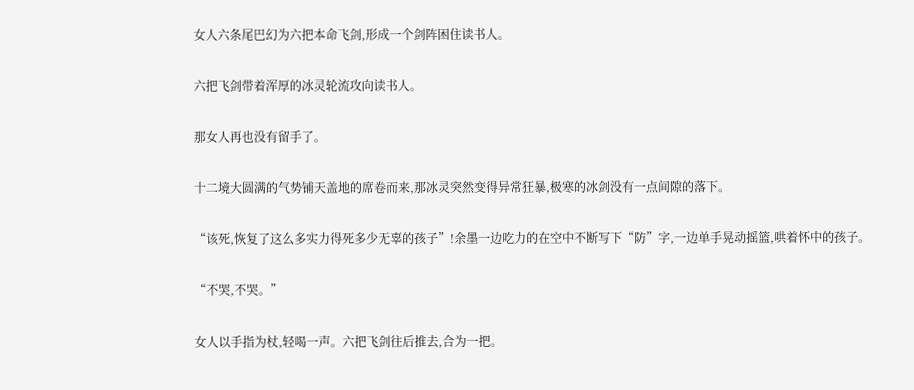女人六条尾巴幻为六把本命飞剑,形成一个剑阵困住读书人。

六把飞剑带着浑厚的冰灵轮流攻向读书人。

那女人再也没有留手了。

十二境大圆满的气势铺天盖地的席卷而来,那冰灵突然变得异常狂暴,极寒的冰剑没有一点间隙的落下。

“该死,恢复了这么多实力得死多少无辜的孩子”!余墨一边吃力的在空中不断写下“防”字,一边单手晃动摇篮,哄着怀中的孩子。

“不哭,不哭。”

女人以手指为杖,轻喝一声。六把飞剑往后推去,合为一把。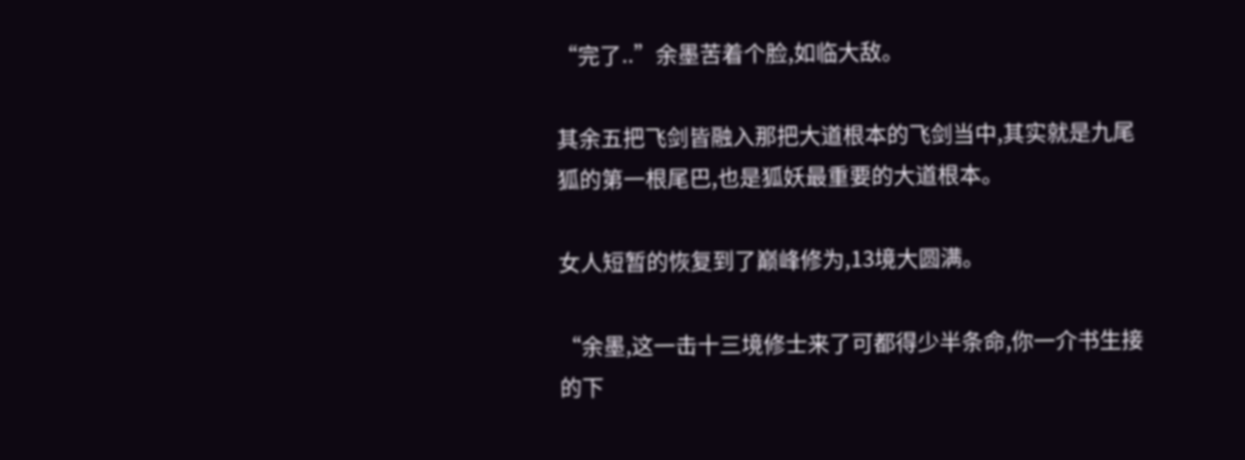“完了..”余墨苦着个脸,如临大敌。

其余五把飞剑皆融入那把大道根本的飞剑当中,其实就是九尾狐的第一根尾巴,也是狐妖最重要的大道根本。

女人短暂的恢复到了巅峰修为,13境大圆满。

“余墨,这一击十三境修士来了可都得少半条命,你一介书生接的下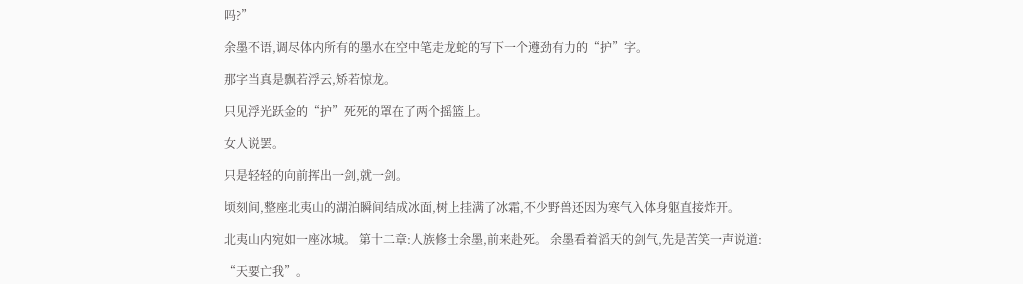吗?”

余墨不语,调尽体内所有的墨水在空中笔走龙蛇的写下一个遵劲有力的“护”字。

那字当真是飘若浮云,矫若惊龙。

只见浮光跃金的“护”死死的罩在了两个摇篮上。

女人说罢。

只是轻轻的向前挥出一剑,就一剑。

顷刻间,整座北夷山的湖泊瞬间结成冰面,树上挂满了冰霜,不少野兽还因为寒气入体身躯直接炸开。

北夷山内宛如一座冰城。 第十二章:人族修士余墨,前来赴死。 余墨看着滔天的剑气,先是苦笑一声说道:

“天要亡我”。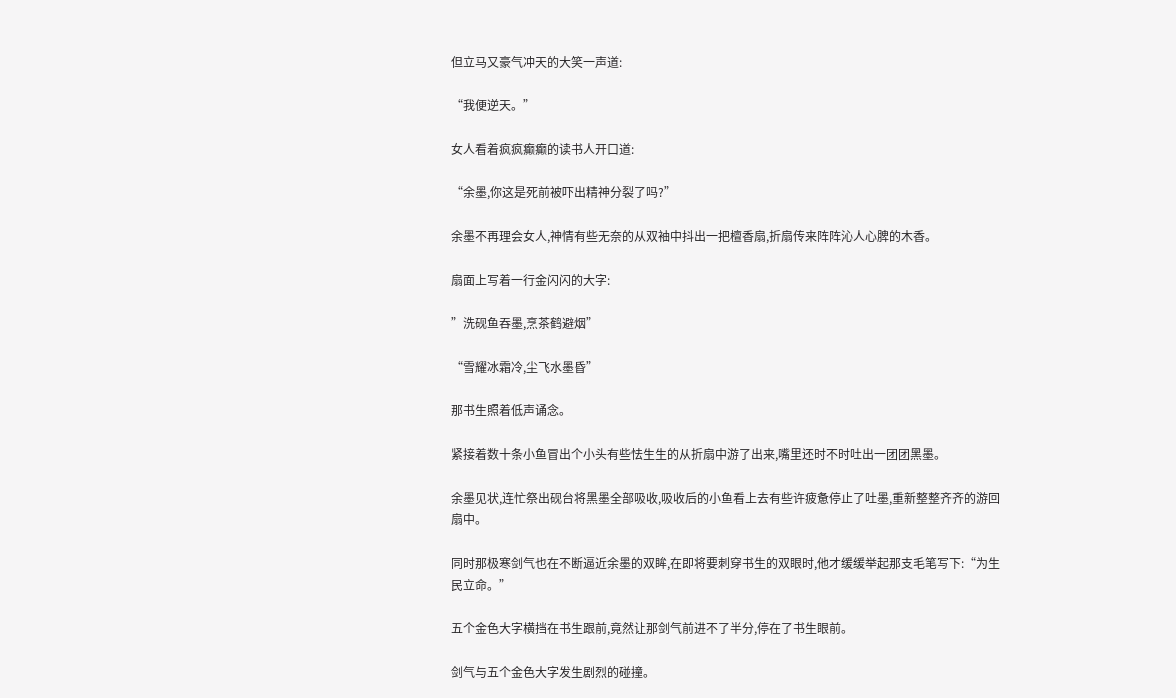但立马又豪气冲天的大笑一声道:

“我便逆天。”

女人看着疯疯癫癫的读书人开口道:

“余墨,你这是死前被吓出精神分裂了吗?”

余墨不再理会女人,神情有些无奈的从双袖中抖出一把檀香扇,折扇传来阵阵沁人心脾的木香。

扇面上写着一行金闪闪的大字:

”洗砚鱼吞墨,烹茶鹤避烟”

“雪耀冰霜冷,尘飞水墨昏”

那书生照着低声诵念。

紧接着数十条小鱼冒出个小头有些怯生生的从折扇中游了出来,嘴里还时不时吐出一团团黑墨。

余墨见状,连忙祭出砚台将黑墨全部吸收,吸收后的小鱼看上去有些许疲惫停止了吐墨,重新整整齐齐的游回扇中。

同时那极寒剑气也在不断逼近余墨的双眸,在即将要刺穿书生的双眼时,他才缓缓举起那支毛笔写下:“为生民立命。”

五个金色大字横挡在书生跟前,竟然让那剑气前进不了半分,停在了书生眼前。

剑气与五个金色大字发生剧烈的碰撞。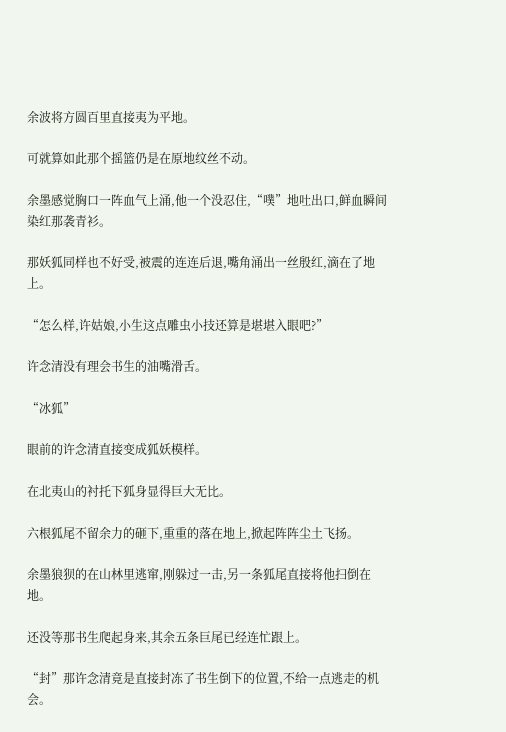余波将方圆百里直接夷为平地。

可就算如此那个摇篮仍是在原地纹丝不动。

余墨感觉胸口一阵血气上涌,他一个没忍住,“噗”地吐出口,鲜血瞬间染红那袭青衫。

那妖狐同样也不好受,被震的连连后退,嘴角涌出一丝殷红,滴在了地上。

“怎么样,许姑娘,小生这点雕虫小技还算是堪堪入眼吧?”

许念清没有理会书生的油嘴滑舌。

“冰狐”

眼前的许念清直接变成狐妖模样。

在北夷山的衬托下狐身显得巨大无比。

六根狐尾不留余力的砸下,重重的落在地上,掀起阵阵尘土飞扬。

余墨狼狈的在山林里逃窜,刚躲过一击,另一条狐尾直接将他扫倒在地。

还没等那书生爬起身来,其余五条巨尾已经连忙跟上。

“封”那许念清竟是直接封冻了书生倒下的位置,不给一点逃走的机会。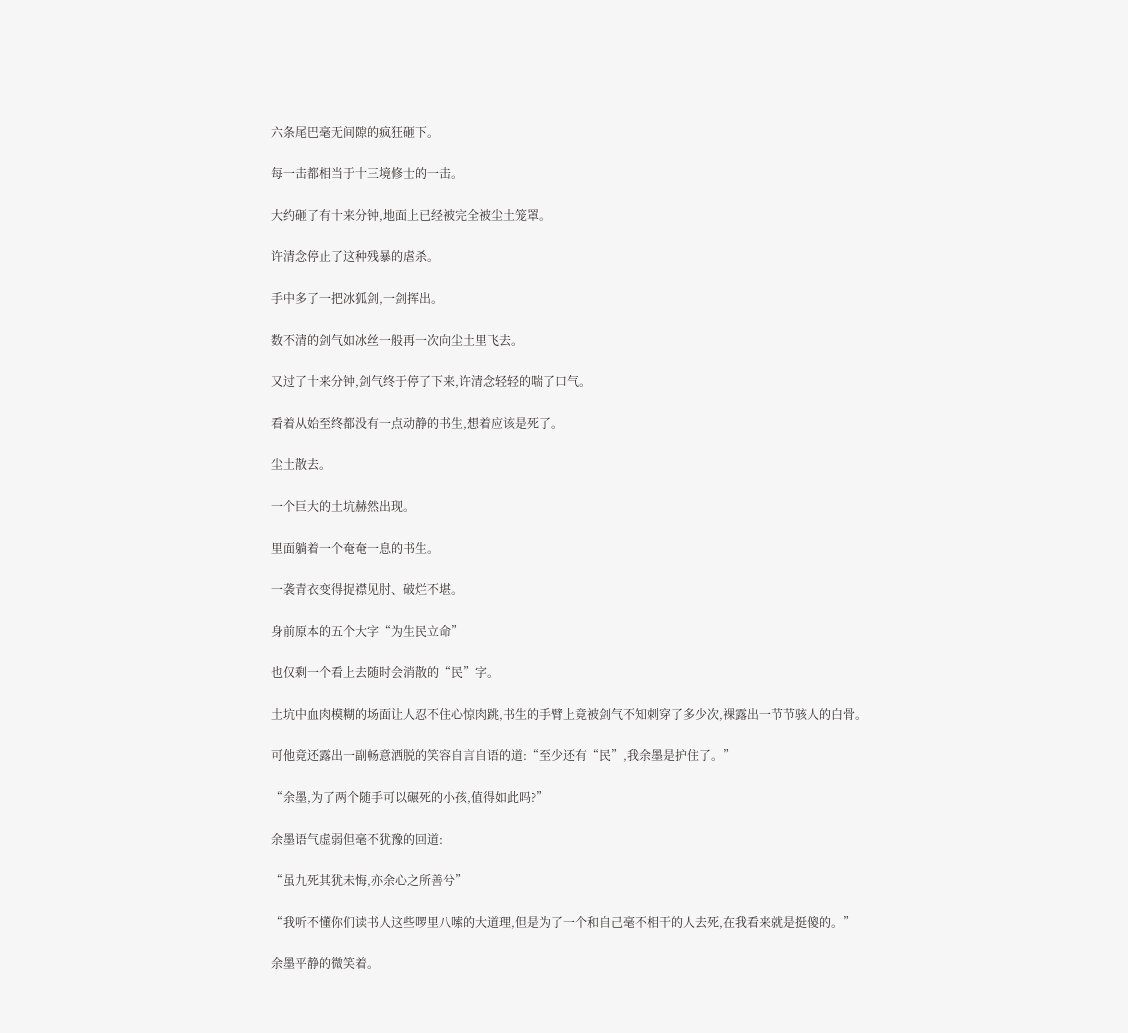六条尾巴毫无间隙的疯狂砸下。

每一击都相当于十三境修士的一击。

大约砸了有十来分钟,地面上已经被完全被尘土笼罩。

许清念停止了这种残暴的虐杀。

手中多了一把冰狐剑,一剑挥出。

数不清的剑气如冰丝一般再一次向尘土里飞去。

又过了十来分钟,剑气终于停了下来,许清念轻轻的喘了口气。

看着从始至终都没有一点动静的书生,想着应该是死了。

尘土散去。

一个巨大的土坑赫然出现。

里面躺着一个奄奄一息的书生。

一袭青衣变得捉襟见肘、破烂不堪。

身前原本的五个大字“为生民立命”

也仅剩一个看上去随时会消散的“民”字。

土坑中血肉模糊的场面让人忍不住心惊肉跳,书生的手臂上竟被剑气不知刺穿了多少次,裸露出一节节骇人的白骨。

可他竟还露出一副畅意洒脱的笑容自言自语的道:“至少还有“民”,我余墨是护住了。”

“余墨,为了两个随手可以碾死的小孩,值得如此吗?”

余墨语气虚弱但毫不犹豫的回道:

“虽九死其犹未悔,亦余心之所善兮”

“我听不懂你们读书人这些啰里八嗦的大道理,但是为了一个和自己毫不相干的人去死,在我看来就是挺傻的。”

余墨平静的微笑着。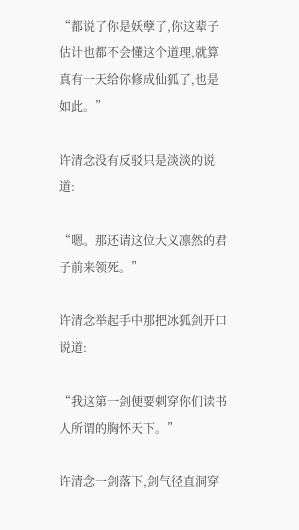“都说了你是妖孽了,你这辈子估计也都不会懂这个道理,就算真有一天给你修成仙狐了,也是如此。”

许清念没有反驳只是淡淡的说道:

“嗯。那还请这位大义凛然的君子前来领死。”

许清念举起手中那把冰狐剑开口说道:

“我这第一剑便要刺穿你们读书人所谓的胸怀天下。”

许清念一剑落下,剑气径直洞穿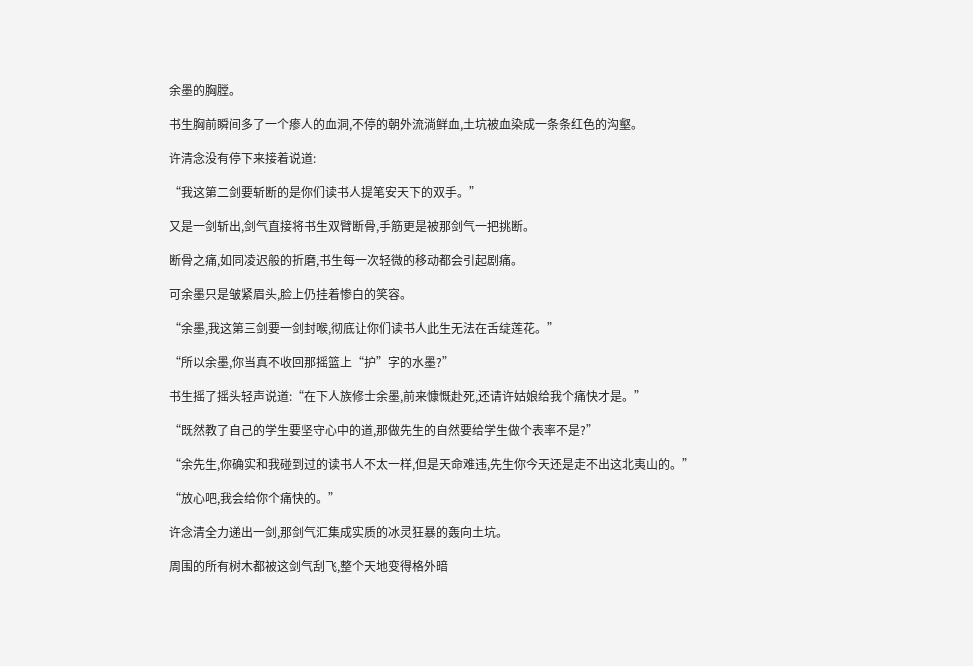余墨的胸膛。

书生胸前瞬间多了一个瘆人的血洞,不停的朝外流淌鲜血,土坑被血染成一条条红色的沟壑。

许清念没有停下来接着说道:

“我这第二剑要斩断的是你们读书人提笔安天下的双手。”

又是一剑斩出,剑气直接将书生双臂断骨,手筋更是被那剑气一把挑断。

断骨之痛,如同凌迟般的折磨,书生每一次轻微的移动都会引起剧痛。

可余墨只是皱紧眉头,脸上仍挂着惨白的笑容。

“余墨,我这第三剑要一剑封喉,彻底让你们读书人此生无法在舌绽莲花。”

“所以余墨,你当真不收回那摇篮上“护”字的水墨?”

书生摇了摇头轻声说道:“在下人族修士余墨,前来慷慨赴死,还请许姑娘给我个痛快才是。”

“既然教了自己的学生要坚守心中的道,那做先生的自然要给学生做个表率不是?”

“余先生,你确实和我碰到过的读书人不太一样,但是天命难违,先生你今天还是走不出这北夷山的。”

“放心吧,我会给你个痛快的。”

许念清全力递出一剑,那剑气汇集成实质的冰灵狂暴的轰向土坑。

周围的所有树木都被这剑气刮飞,整个天地变得格外暗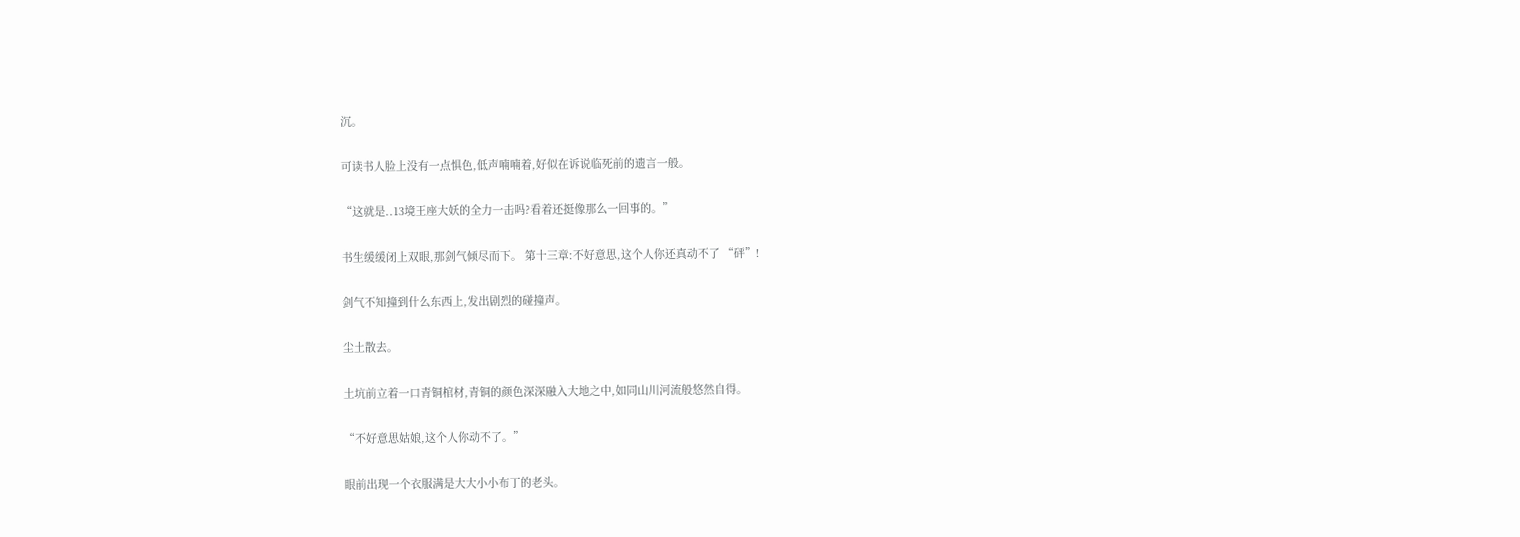沉。

可读书人脸上没有一点惧色,低声喃喃着,好似在诉说临死前的遗言一般。

“这就是..13境王座大妖的全力一击吗?看着还挺像那么一回事的。”

书生缓缓闭上双眼,那剑气倾尽而下。 第十三章:不好意思,这个人你还真动不了 “砰”!

剑气不知撞到什么东西上,发出剧烈的碰撞声。

尘土散去。

土坑前立着一口青铜棺材,青铜的颜色深深融入大地之中,如同山川河流般悠然自得。

“不好意思姑娘,这个人你动不了。”

眼前出现一个衣服满是大大小小布丁的老头。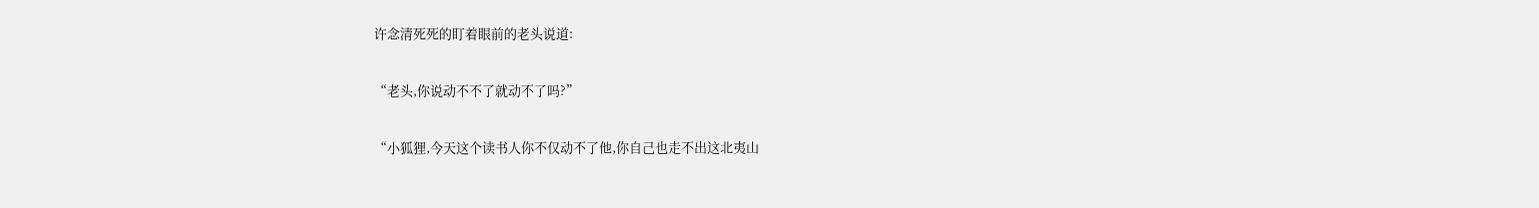许念清死死的盯着眼前的老头说道:

“老头,你说动不不了就动不了吗?”

“小狐狸,今天这个读书人你不仅动不了他,你自己也走不出这北夷山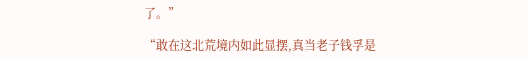了。”

“敢在这北荒境内如此显摆,真当老子钱孚是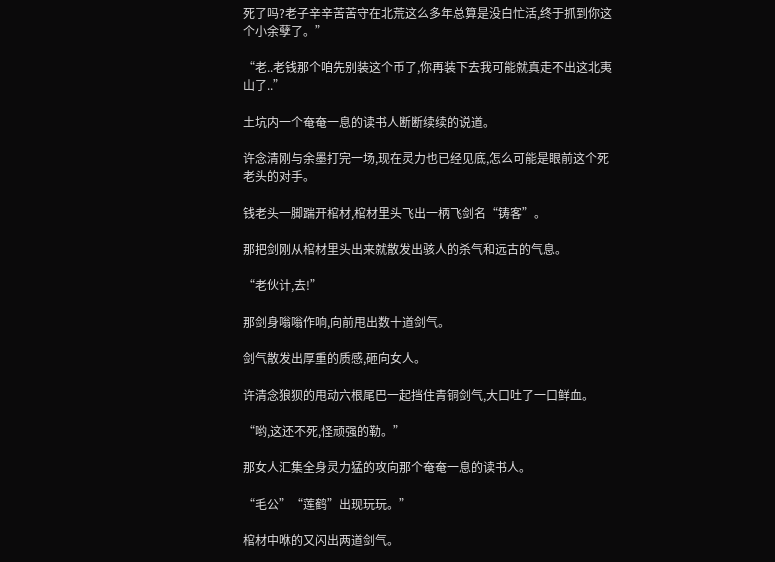死了吗?老子辛辛苦苦守在北荒这么多年总算是没白忙活,终于抓到你这个小余孽了。”

“老..老钱那个咱先别装这个币了,你再装下去我可能就真走不出这北夷山了..”

土坑内一个奄奄一息的读书人断断续续的说道。

许念清刚与余墨打完一场,现在灵力也已经见底,怎么可能是眼前这个死老头的对手。

钱老头一脚踹开棺材,棺材里头飞出一柄飞剑名“铸客”。

那把剑刚从棺材里头出来就散发出骇人的杀气和远古的气息。

“老伙计,去!”

那剑身嗡嗡作响,向前甩出数十道剑气。

剑气散发出厚重的质感,砸向女人。

许清念狼狈的甩动六根尾巴一起挡住青铜剑气,大口吐了一口鲜血。

“哟,这还不死,怪顽强的勒。”

那女人汇集全身灵力猛的攻向那个奄奄一息的读书人。

“毛公”“莲鹤”出现玩玩。”

棺材中咻的又闪出两道剑气。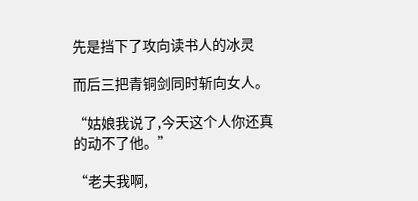先是挡下了攻向读书人的冰灵

而后三把青铜剑同时斩向女人。

“姑娘我说了,今天这个人你还真的动不了他。”

“老夫我啊,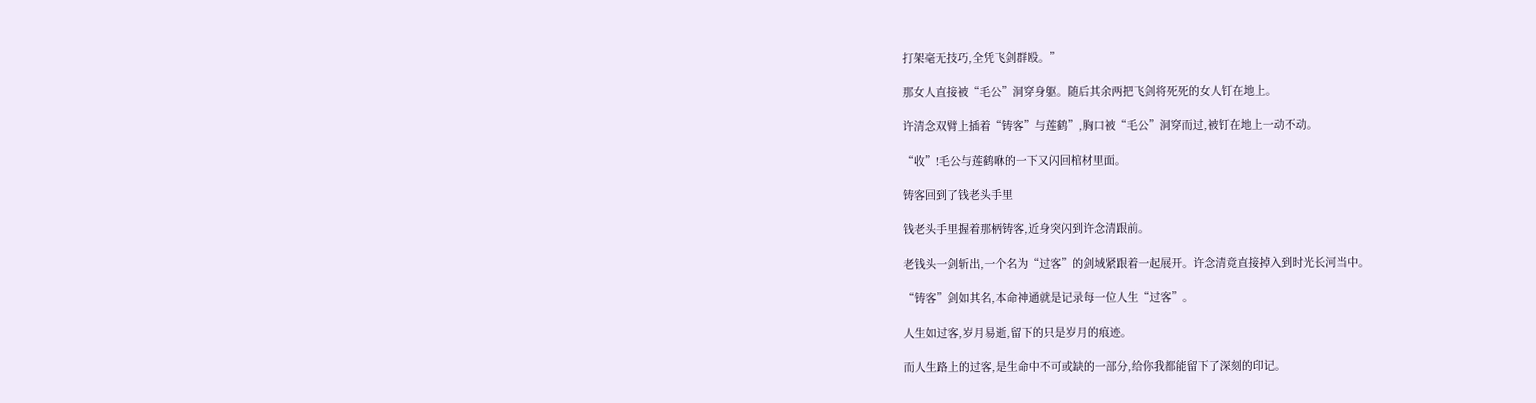打架毫无技巧,全凭飞剑群殴。”

那女人直接被“毛公”洞穿身躯。随后其余两把飞剑将死死的女人钉在地上。

许清念双臂上插着“铸客”与莲鹤”,胸口被“毛公”洞穿而过,被钉在地上一动不动。

“收”!毛公与莲鹤咻的一下又闪回棺材里面。

铸客回到了钱老头手里

钱老头手里握着那柄铸客,近身突闪到许念清跟前。

老钱头一剑斩出,一个名为“过客”的剑域紧跟着一起展开。许念清竟直接掉入到时光长河当中。

“铸客”剑如其名,本命神通就是记录每一位人生“过客”。

人生如过客,岁月易逝,留下的只是岁月的痕迹。

而人生路上的过客,是生命中不可或缺的一部分,给你我都能留下了深刻的印记。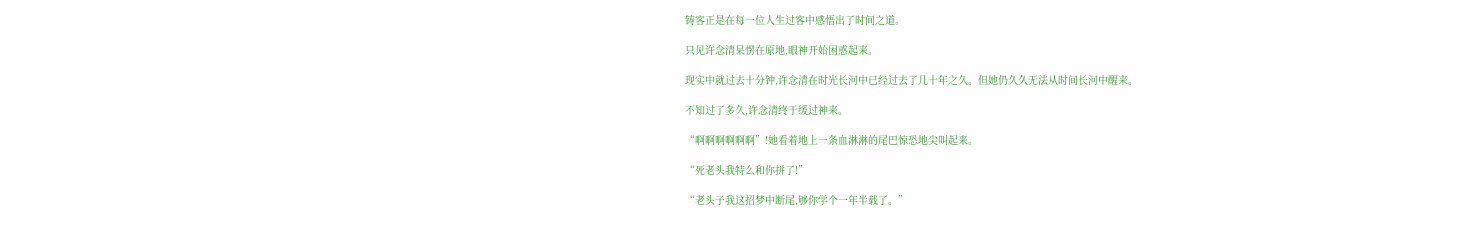铸客正是在每一位人生过客中感悟出了时间之道。

只见许念清呆愣在原地,眼神开始困惑起来。

现实中就过去十分钟,许念清在时光长河中已经过去了几十年之久。但她仍久久无法从时间长河中醒来。

不知过了多久,许念清终于缓过神来。

“啊啊啊啊啊啊”!她看着地上一条血淋淋的尾巴惊恐地尖叫起来。

“死老头我特么和你拼了!”

“老头子我这招梦中断尾,够你学个一年半载了。”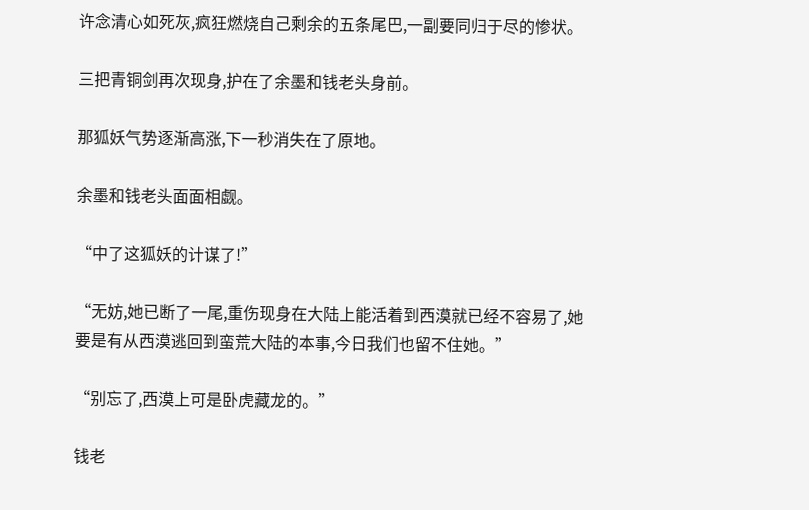许念清心如死灰,疯狂燃烧自己剩余的五条尾巴,一副要同归于尽的惨状。

三把青铜剑再次现身,护在了余墨和钱老头身前。

那狐妖气势逐渐高涨,下一秒消失在了原地。

余墨和钱老头面面相觑。

“中了这狐妖的计谋了!”

“无妨,她已断了一尾,重伤现身在大陆上能活着到西漠就已经不容易了,她要是有从西漠逃回到蛮荒大陆的本事,今日我们也留不住她。”

“别忘了,西漠上可是卧虎藏龙的。”

钱老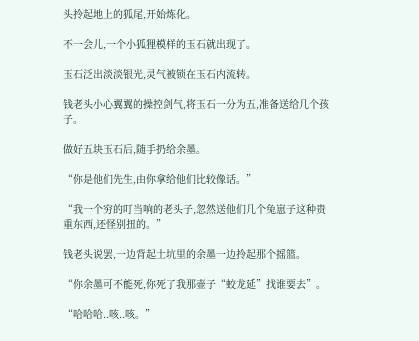头拎起地上的狐尾,开始炼化。

不一会儿,一个小狐狸模样的玉石就出现了。

玉石泛出淡淡银光,灵气被锁在玉石内流转。

钱老头小心翼翼的操控剑气,将玉石一分为五,准备送给几个孩子。

做好五块玉石后,随手扔给余墨。

“你是他们先生,由你拿给他们比较像话。”

“我一个穷的叮当响的老头子,忽然送他们几个兔崽子这种贵重东西,还怪别扭的。”

钱老头说罢,一边背起土坑里的余墨一边拎起那个摇篮。

“你余墨可不能死,你死了我那壶子“蛟龙延”找谁要去”。

“哈哈哈..咳..咳。”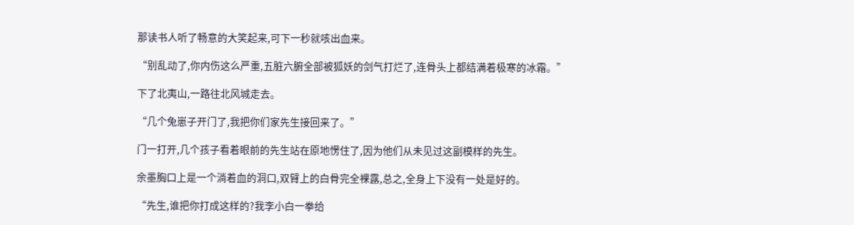那读书人听了畅意的大笑起来,可下一秒就咳出血来。

“别乱动了,你内伤这么严重,五脏六腑全部被狐妖的剑气打烂了,连骨头上都结满着极寒的冰霜。”

下了北夷山,一路往北风城走去。

“几个兔崽子开门了,我把你们家先生接回来了。”

门一打开,几个孩子看着眼前的先生站在原地愣住了,因为他们从未见过这副模样的先生。

余墨胸口上是一个淌着血的洞口,双臂上的白骨完全裸露,总之,全身上下没有一处是好的。

“先生,谁把你打成这样的?我李小白一拳给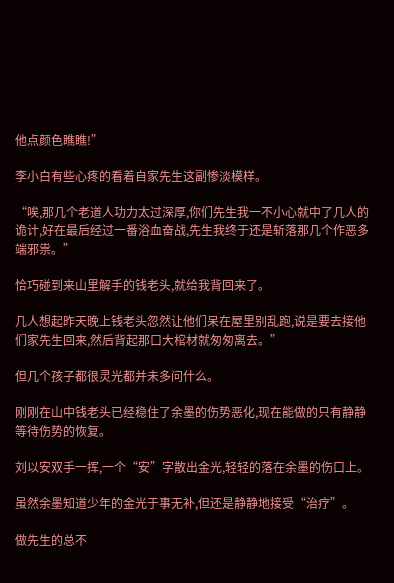他点颜色瞧瞧!”

李小白有些心疼的看着自家先生这副惨淡模样。

“唉,那几个老道人功力太过深厚,你们先生我一不小心就中了几人的诡计,好在最后经过一番浴血奋战,先生我终于还是斩落那几个作恶多端邪祟。”

恰巧碰到来山里解手的钱老头,就给我背回来了。

几人想起昨天晚上钱老头忽然让他们呆在屋里别乱跑,说是要去接他们家先生回来,然后背起那口大棺材就匆匆离去。”

但几个孩子都很灵光都并未多问什么。

刚刚在山中钱老头已经稳住了余墨的伤势恶化,现在能做的只有静静等待伤势的恢复。

刘以安双手一挥,一个“安”字散出金光,轻轻的落在余墨的伤口上。

虽然余墨知道少年的金光于事无补,但还是静静地接受“治疗”。

做先生的总不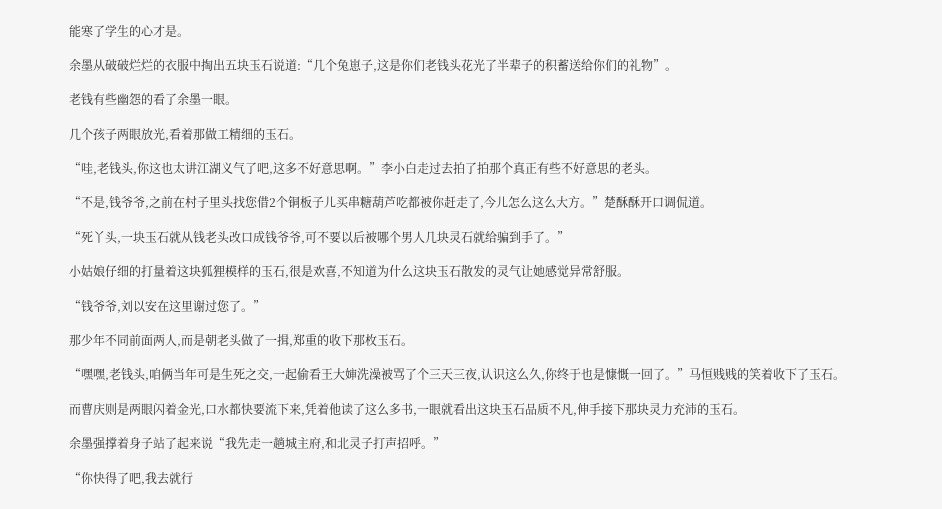能寒了学生的心才是。

余墨从破破烂烂的衣服中掏出五块玉石说道:“几个兔崽子,这是你们老钱头花光了半辈子的积蓄送给你们的礼物”。

老钱有些幽怨的看了余墨一眼。

几个孩子两眼放光,看着那做工精细的玉石。

“哇,老钱头,你这也太讲江湖义气了吧,这多不好意思啊。”李小白走过去拍了拍那个真正有些不好意思的老头。

“不是,钱爷爷,之前在村子里头找您借2个铜板子儿买串糖葫芦吃都被你赶走了,今儿怎么这么大方。”楚酥酥开口调侃道。

“死丫头,一块玉石就从钱老头改口成钱爷爷,可不要以后被哪个男人几块灵石就给骗到手了。”

小姑娘仔细的打量着这块狐狸模样的玉石,很是欢喜,不知道为什么这块玉石散发的灵气让她感觉异常舒服。

“钱爷爷,刘以安在这里谢过您了。”

那少年不同前面两人,而是朝老头做了一揖,郑重的收下那枚玉石。

“嘿嘿,老钱头,咱俩当年可是生死之交,一起偷看王大婶洗澡被骂了个三天三夜,认识这么久,你终于也是慷慨一回了。”马恒贱贱的笑着收下了玉石。

而曹庆则是两眼闪着金光,口水都快要流下来,凭着他读了这么多书,一眼就看出这块玉石品质不凡,伸手接下那块灵力充沛的玉石。

余墨强撑着身子站了起来说“我先走一趟城主府,和北灵子打声招呼。”

“你快得了吧,我去就行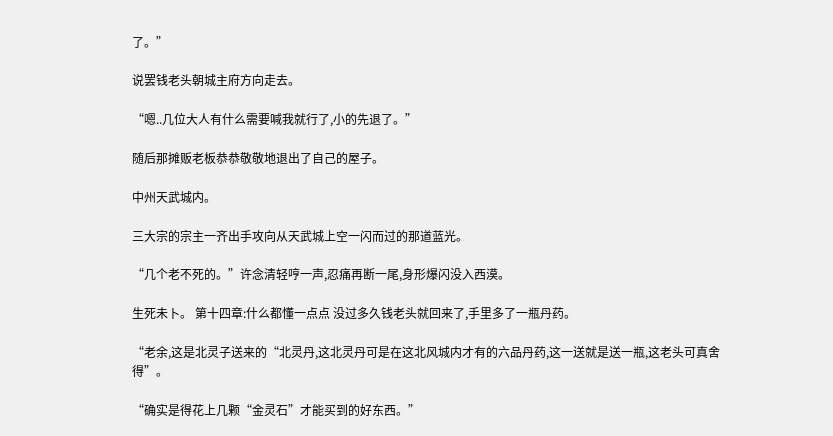了。”

说罢钱老头朝城主府方向走去。

“嗯..几位大人有什么需要喊我就行了,小的先退了。”

随后那摊贩老板恭恭敬敬地退出了自己的屋子。

中州天武城内。

三大宗的宗主一齐出手攻向从天武城上空一闪而过的那道蓝光。

“几个老不死的。”许念清轻哼一声,忍痛再断一尾,身形爆闪没入西漠。

生死未卜。 第十四章:什么都懂一点点 没过多久钱老头就回来了,手里多了一瓶丹药。

“老余,这是北灵子送来的“北灵丹,这北灵丹可是在这北风城内才有的六品丹药,这一送就是送一瓶,这老头可真舍得”。

“确实是得花上几颗“金灵石”才能买到的好东西。”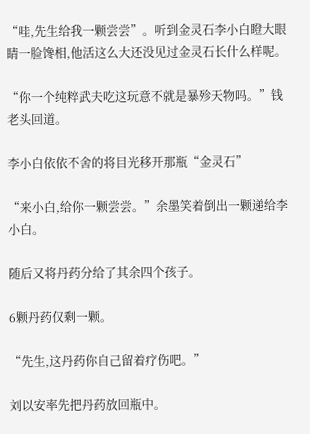“哇,先生给我一颗尝尝”。听到金灵石李小白瞪大眼睛一脸馋相,他活这么大还没见过金灵石长什么样呢。

“你一个纯粹武夫吃这玩意不就是暴殄天物吗。”钱老头回道。

李小白依依不舍的将目光移开那瓶“金灵石”

“来小白,给你一颗尝尝。”余墨笑着倒出一颗递给李小白。

随后又将丹药分给了其余四个孩子。

6颗丹药仅剩一颗。

“先生,这丹药你自己留着疗伤吧。”

刘以安率先把丹药放回瓶中。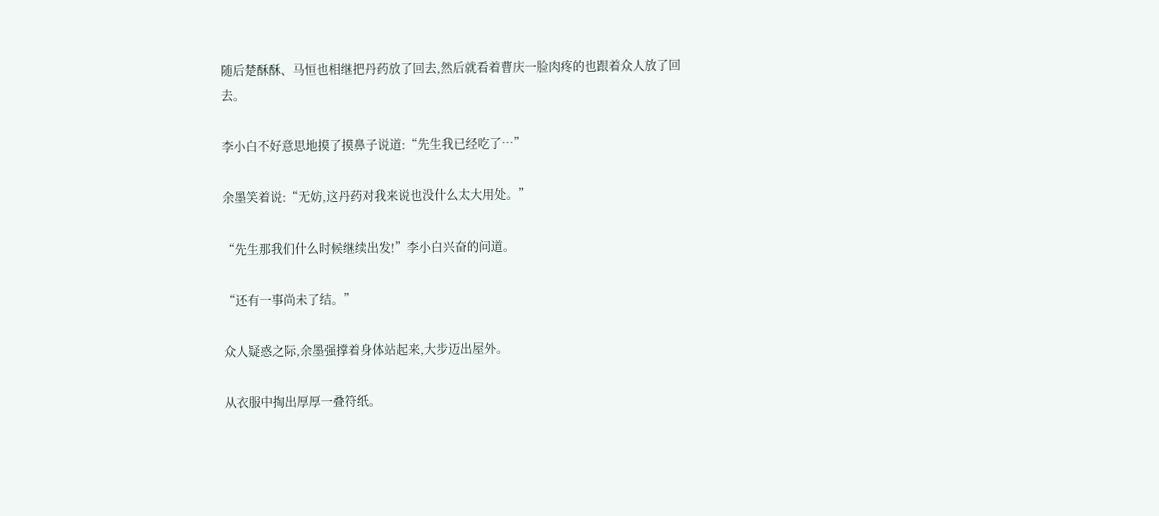随后楚酥酥、马恒也相继把丹药放了回去,然后就看着曹庆一脸肉疼的也跟着众人放了回去。

李小白不好意思地摸了摸鼻子说道:“先生我已经吃了…”

余墨笑着说:“无妨,这丹药对我来说也没什么太大用处。”

“先生那我们什么时候继续出发!”李小白兴奋的问道。

“还有一事尚未了结。”

众人疑惑之际,余墨强撑着身体站起来,大步迈出屋外。

从衣服中掏出厚厚一叠符纸。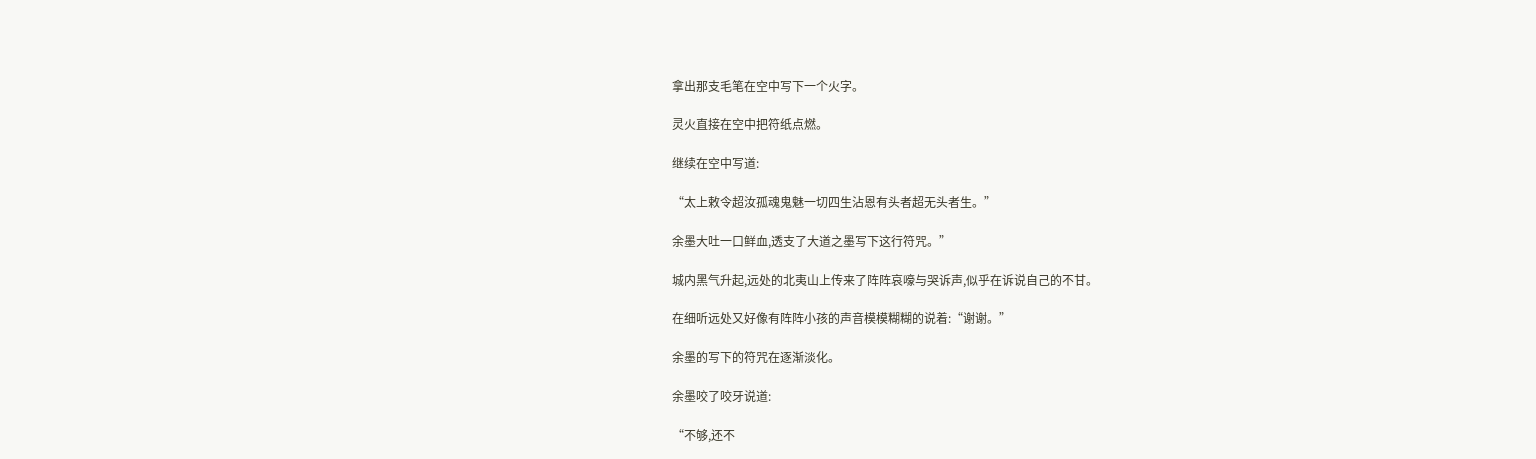拿出那支毛笔在空中写下一个火字。

灵火直接在空中把符纸点燃。

继续在空中写道:

“太上敕令超汝孤魂鬼魅一切四生沾恩有头者超无头者生。”

余墨大吐一口鲜血,透支了大道之墨写下这行符咒。”

城内黑气升起,远处的北夷山上传来了阵阵哀嚎与哭诉声,似乎在诉说自己的不甘。

在细听远处又好像有阵阵小孩的声音模模糊糊的说着:“谢谢。”

余墨的写下的符咒在逐渐淡化。

余墨咬了咬牙说道:

“不够,还不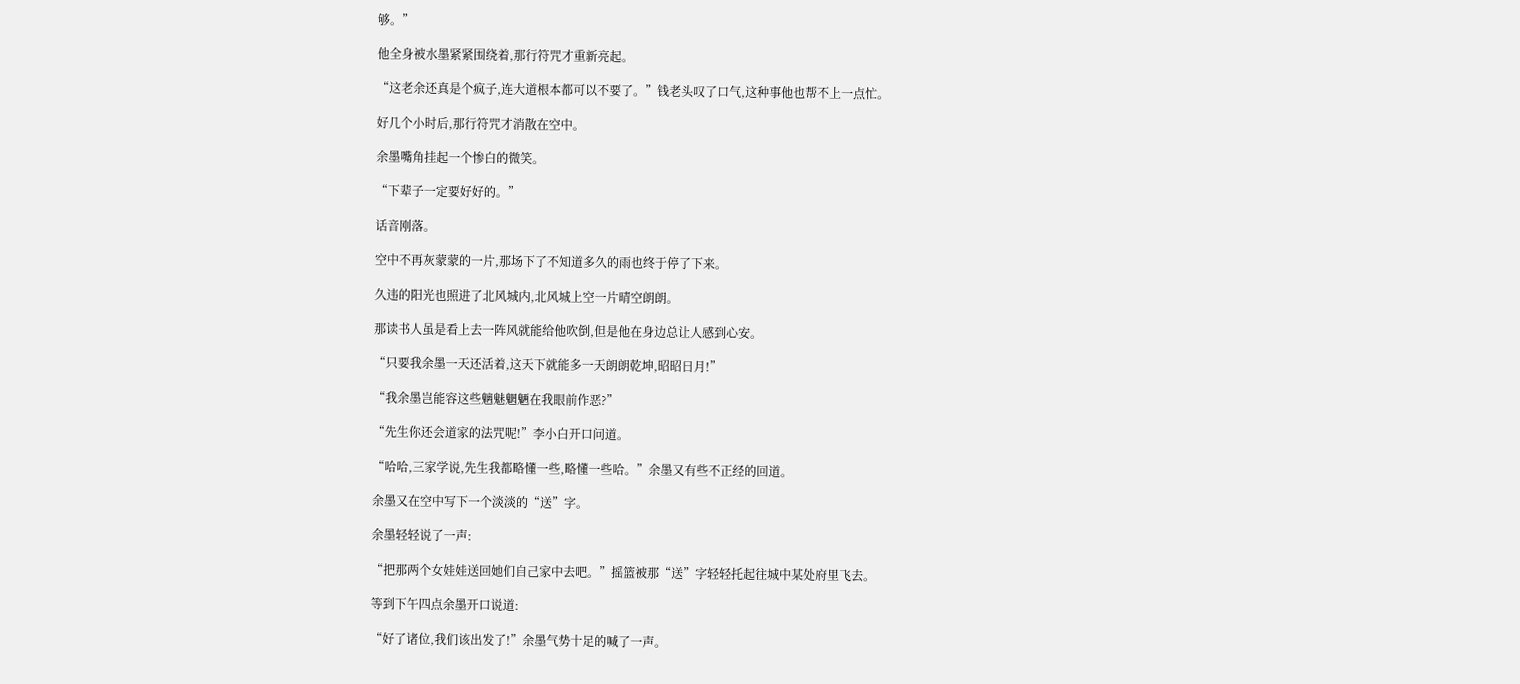够。”

他全身被水墨紧紧围绕着,那行符咒才重新亮起。

“这老余还真是个疯子,连大道根本都可以不要了。”钱老头叹了口气,这种事他也帮不上一点忙。

好几个小时后,那行符咒才消散在空中。

余墨嘴角挂起一个惨白的微笑。

“下辈子一定要好好的。”

话音刚落。

空中不再灰蒙蒙的一片,那场下了不知道多久的雨也终于停了下来。

久违的阳光也照进了北风城内,北风城上空一片晴空朗朗。

那读书人虽是看上去一阵风就能给他吹倒,但是他在身边总让人感到心安。

“只要我余墨一天还活着,这天下就能多一天朗朗乾坤,昭昭日月!”

“我余墨岂能容这些魑魅魍魉在我眼前作恶?”

“先生你还会道家的法咒呢!”李小白开口问道。

“哈哈,三家学说,先生我都略懂一些,略懂一些哈。”余墨又有些不正经的回道。

余墨又在空中写下一个淡淡的“送”字。

余墨轻轻说了一声:

“把那两个女娃娃送回她们自己家中去吧。”摇篮被那“送”字轻轻托起往城中某处府里飞去。

等到下午四点余墨开口说道:

“好了诸位,我们该出发了!”余墨气势十足的喊了一声。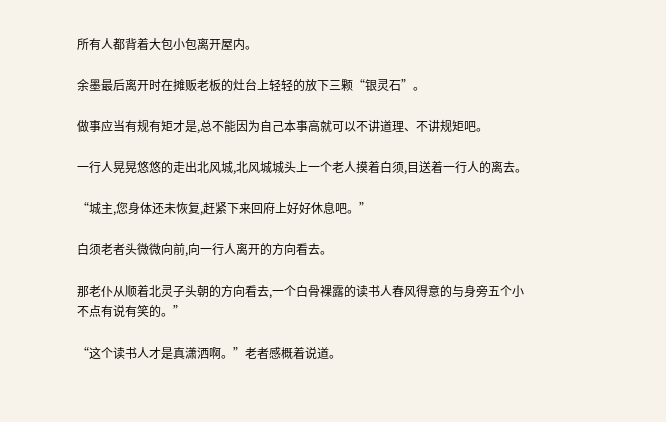所有人都背着大包小包离开屋内。

余墨最后离开时在摊贩老板的灶台上轻轻的放下三颗“银灵石”。

做事应当有规有矩才是,总不能因为自己本事高就可以不讲道理、不讲规矩吧。

一行人晃晃悠悠的走出北风城,北风城城头上一个老人摸着白须,目送着一行人的离去。

“城主,您身体还未恢复,赶紧下来回府上好好休息吧。”

白须老者头微微向前,向一行人离开的方向看去。

那老仆从顺着北灵子头朝的方向看去,一个白骨裸露的读书人春风得意的与身旁五个小不点有说有笑的。”

“这个读书人才是真潇洒啊。”老者感概着说道。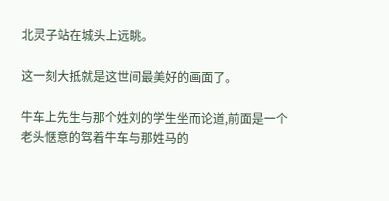北灵子站在城头上远眺。

这一刻大抵就是这世间最美好的画面了。

牛车上先生与那个姓刘的学生坐而论道,前面是一个老头惬意的驾着牛车与那姓马的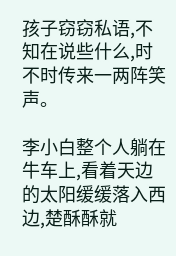孩子窃窃私语,不知在说些什么,时不时传来一两阵笑声。

李小白整个人躺在牛车上,看着天边的太阳缓缓落入西边,楚酥酥就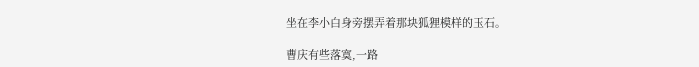坐在李小白身旁摆弄着那块狐狸模样的玉石。

曹庆有些落寞,一路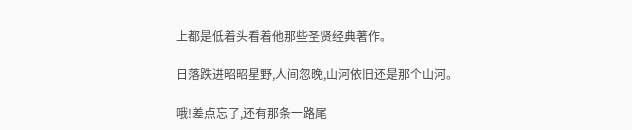上都是低着头看着他那些圣贤经典著作。

日落跌进昭昭星野,人间忽晚,山河依旧还是那个山河。

哦!差点忘了,还有那条一路尾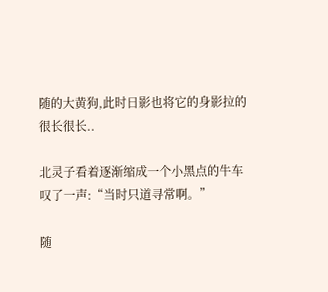随的大黄狗,此时日影也将它的身影拉的很长很长..

北灵子看着逐渐缩成一个小黑点的牛车叹了一声:“当时只道寻常啊。”

随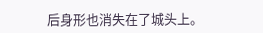后身形也消失在了城头上。